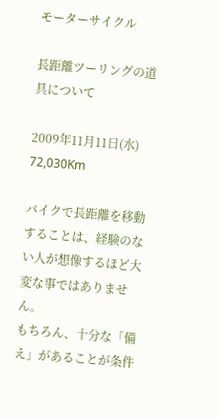モーターサイクル

長距離ツーリングの道具について

2009年11月11日(水) 72,030Km

バイクで長距離を移動することは、経験のない人が想像するほど大変な事ではありません。
もちろん、十分な「備え」があることが条件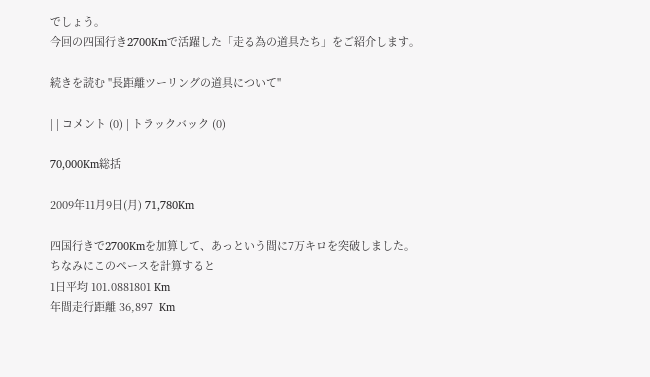でしょう。
今回の四国行き2700Kmで活躍した「走る為の道具たち」をご紹介します。

続きを読む "長距離ツーリングの道具について"

| | コメント (0) | トラックバック (0)

70,000Km総括

2009年11月9日(月) 71,780Km

四国行きで2700Kmを加算して、あっという間に7万キロを突破しました。
ちなみにこのペースを計算すると
1日平均 101.0881801 Km
年間走行距離 36,897  Km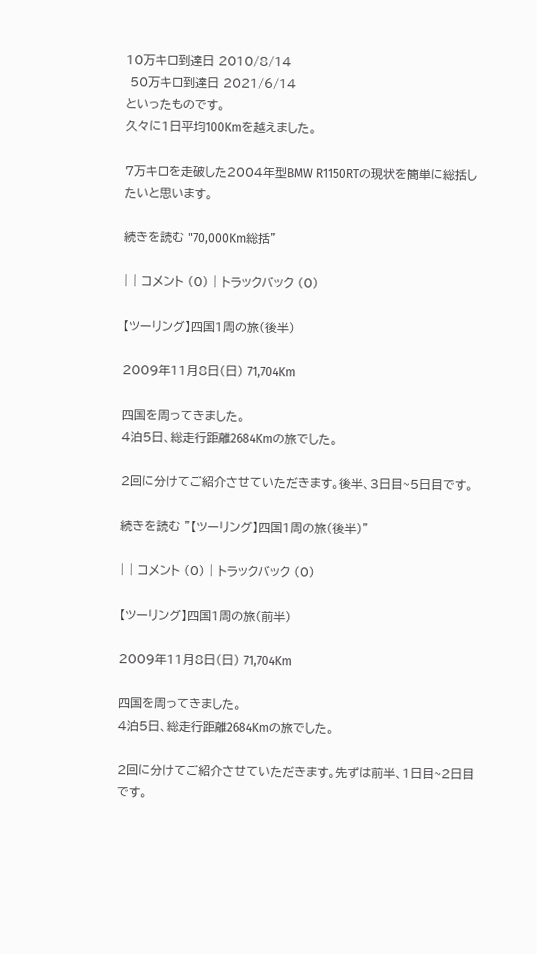10万キロ到達日 2010/8/14
 50万キロ到達日 2021/6/14
といったものです。
久々に1日平均100Kmを越えました。

7万キロを走破した2004年型BMW R1150RTの現状を簡単に総括したいと思います。

続きを読む "70,000Km総括"

| | コメント (0) | トラックバック (0)

【ツーリング】四国1周の旅(後半)

2009年11月8日(日) 71,704Km

四国を周ってきました。
4泊5日、総走行距離2684Kmの旅でした。

2回に分けてご紹介させていただきます。後半、3日目~5日目です。

続きを読む "【ツーリング】四国1周の旅(後半)"

| | コメント (0) | トラックバック (0)

【ツーリング】四国1周の旅(前半)

2009年11月8日(日) 71,704Km

四国を周ってきました。
4泊5日、総走行距離2684Kmの旅でした。

2回に分けてご紹介させていただきます。先ずは前半、1日目~2日目です。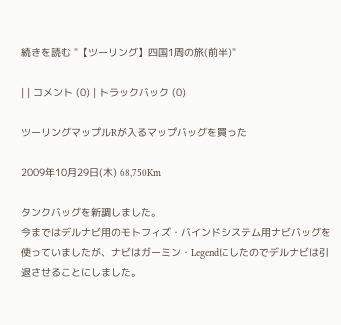続きを読む "【ツーリング】四国1周の旅(前半)"

| | コメント (0) | トラックバック (0)

ツーリングマップルRが入るマップバッグを買った

2009年10月29日(木) 68,750Km

タンクバッグを新調しました。
今まではデルナビ用のモトフィズ・バインドシステム用ナビバッグを使っていましたが、ナビはガーミン・Legendにしたのでデルナビは引退させることにしました。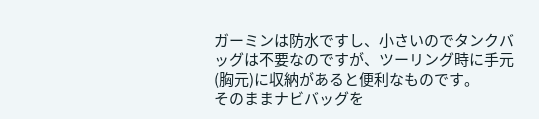ガーミンは防水ですし、小さいのでタンクバッグは不要なのですが、ツーリング時に手元(胸元)に収納があると便利なものです。
そのままナビバッグを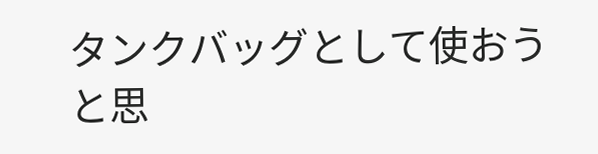タンクバッグとして使おうと思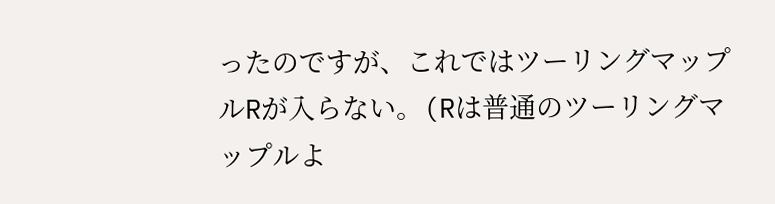ったのですが、これではツーリングマップルRが入らない。(Rは普通のツーリングマップルよ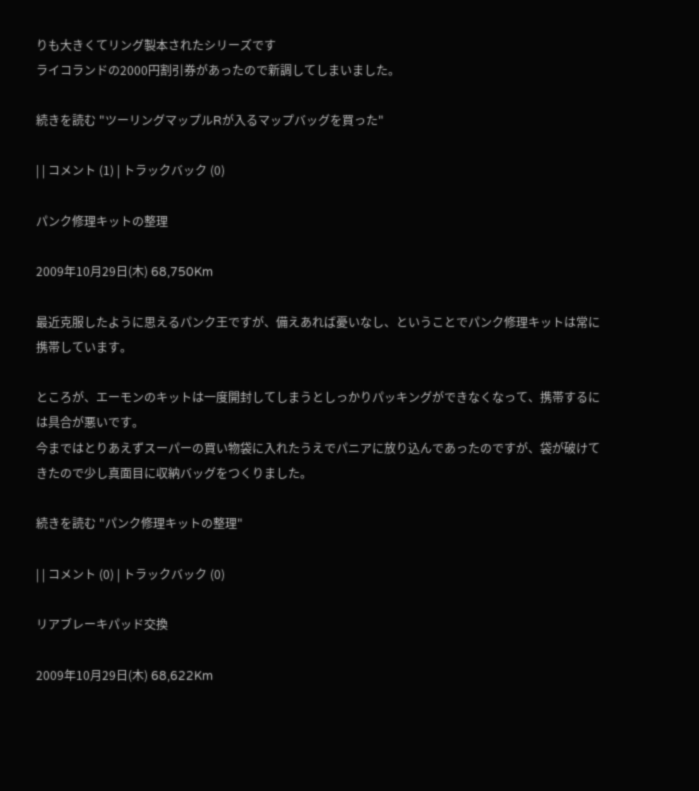りも大きくてリング製本されたシリーズです
ライコランドの2000円割引券があったので新調してしまいました。

続きを読む "ツーリングマップルRが入るマップバッグを買った"

| | コメント (1) | トラックバック (0)

パンク修理キットの整理

2009年10月29日(木) 68,750Km

最近克服したように思えるパンク王ですが、備えあれば憂いなし、ということでパンク修理キットは常に携帯しています。

ところが、エーモンのキットは一度開封してしまうとしっかりパッキングができなくなって、携帯するには具合が悪いです。
今まではとりあえずスーパーの買い物袋に入れたうえでパニアに放り込んであったのですが、袋が破けてきたので少し真面目に収納バッグをつくりました。

続きを読む "パンク修理キットの整理"

| | コメント (0) | トラックバック (0)

リアブレーキパッド交換

2009年10月29日(木) 68,622Km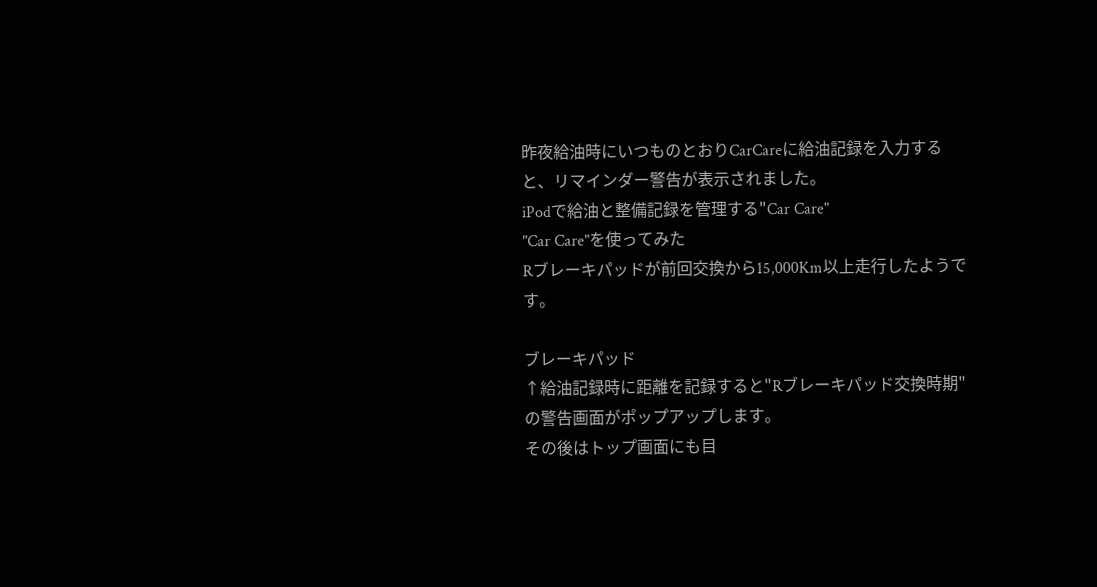昨夜給油時にいつものとおりCarCareに給油記録を入力すると、リマインダー警告が表示されました。
iPodで給油と整備記録を管理する"Car Care"
"Car Care"を使ってみた
Rブレーキパッドが前回交換から15,000Km以上走行したようです。

ブレーキパッド
↑給油記録時に距離を記録すると"Rブレーキパッド交換時期"の警告画面がポップアップします。
その後はトップ画面にも目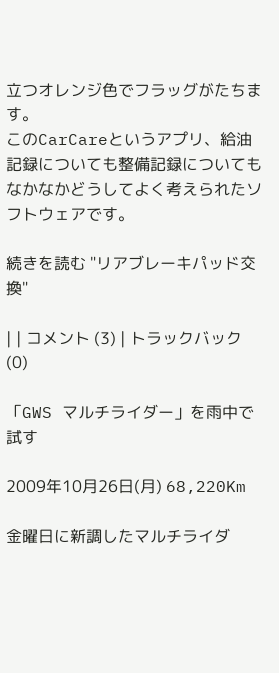立つオレンジ色でフラッグがたちます。
このCarCareというアプリ、給油記録についても整備記録についてもなかなかどうしてよく考えられたソフトウェアです。

続きを読む "リアブレーキパッド交換"

| | コメント (3) | トラックバック (0)

「GWS マルチライダー」を雨中で試す

2009年10月26日(月) 68,220Km

金曜日に新調したマルチライダ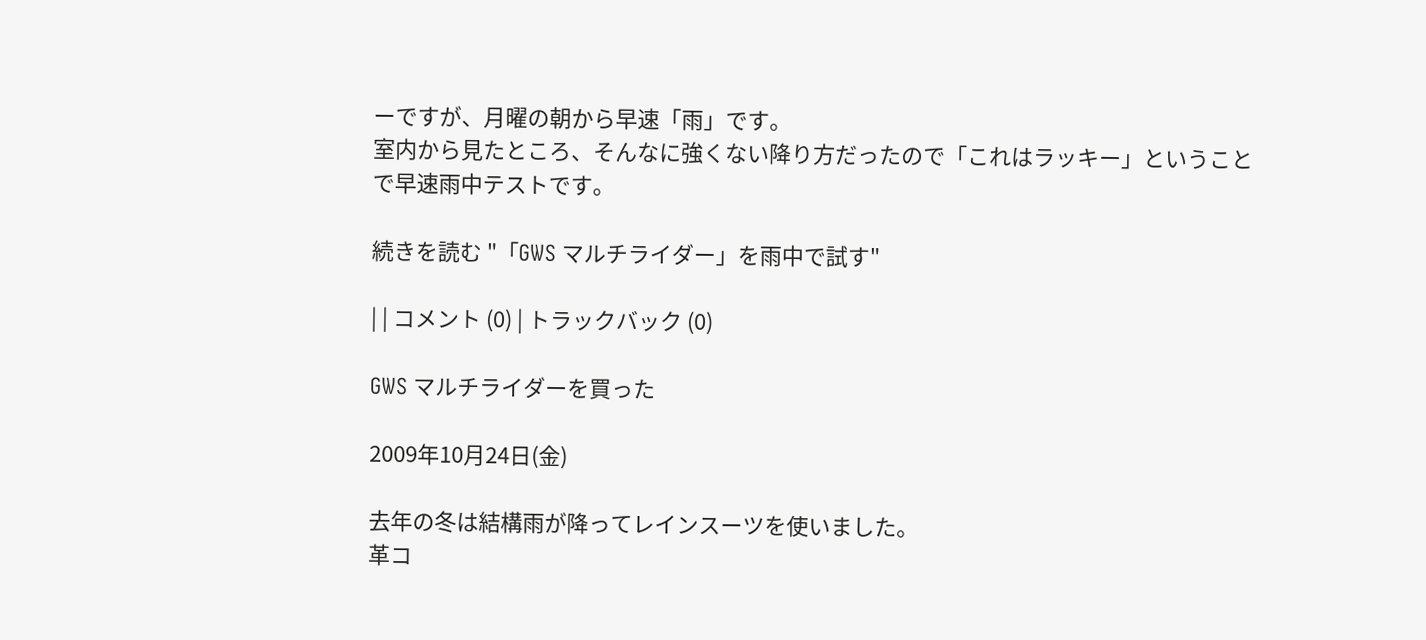ーですが、月曜の朝から早速「雨」です。
室内から見たところ、そんなに強くない降り方だったので「これはラッキー」ということで早速雨中テストです。

続きを読む "「GWS マルチライダー」を雨中で試す"

| | コメント (0) | トラックバック (0)

GWS マルチライダーを買った

2009年10月24日(金)

去年の冬は結構雨が降ってレインスーツを使いました。
革コ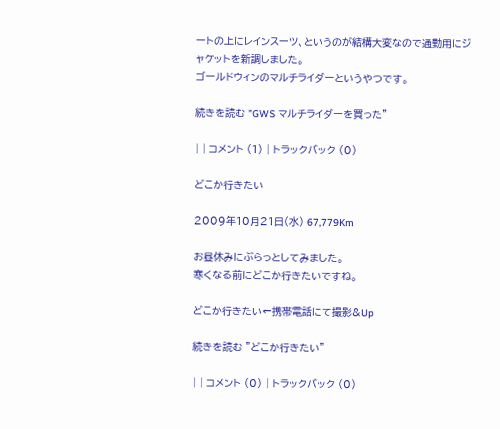ートの上にレインスーツ、というのが結構大変なので通勤用にジャケットを新調しました。
ゴールドウィンのマルチライダーというやつです。

続きを読む "GWS マルチライダーを買った"

| | コメント (1) | トラックバック (0)

どこか行きたい

2009年10月21日(水) 67,779Km

お昼休みにぶらっとしてみました。
寒くなる前にどこか行きたいですね。

どこか行きたい←携帯電話にて撮影&Up

続きを読む "どこか行きたい"

| | コメント (0) | トラックバック (0)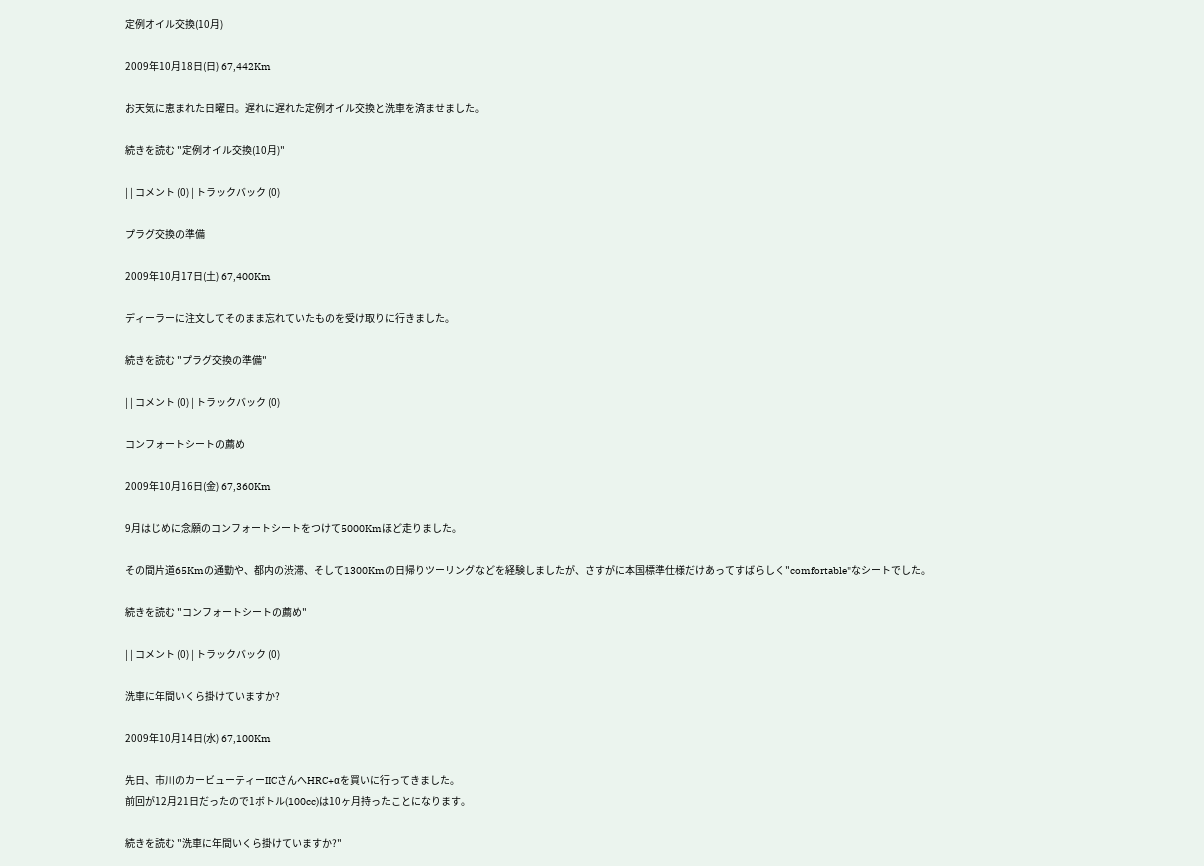定例オイル交換(10月)

2009年10月18日(日) 67,442Km

お天気に恵まれた日曜日。遅れに遅れた定例オイル交換と洗車を済ませました。

続きを読む "定例オイル交換(10月)"

| | コメント (0) | トラックバック (0)

プラグ交換の準備

2009年10月17日(土) 67,400Km

ディーラーに注文してそのまま忘れていたものを受け取りに行きました。

続きを読む "プラグ交換の準備"

| | コメント (0) | トラックバック (0)

コンフォートシートの薦め

2009年10月16日(金) 67,360Km

9月はじめに念願のコンフォートシートをつけて5000Kmほど走りました。

その間片道65Kmの通勤や、都内の渋滞、そして1300Kmの日帰りツーリングなどを経験しましたが、さすがに本国標準仕様だけあってすばらしく"comfortable"なシートでした。

続きを読む "コンフォートシートの薦め"

| | コメント (0) | トラックバック (0)

洗車に年間いくら掛けていますか?

2009年10月14日(水) 67,100Km

先日、市川のカービューティーIICさんへHRC+αを買いに行ってきました。
前回が12月21日だったので1ボトル(100cc)は10ヶ月持ったことになります。

続きを読む "洗車に年間いくら掛けていますか?"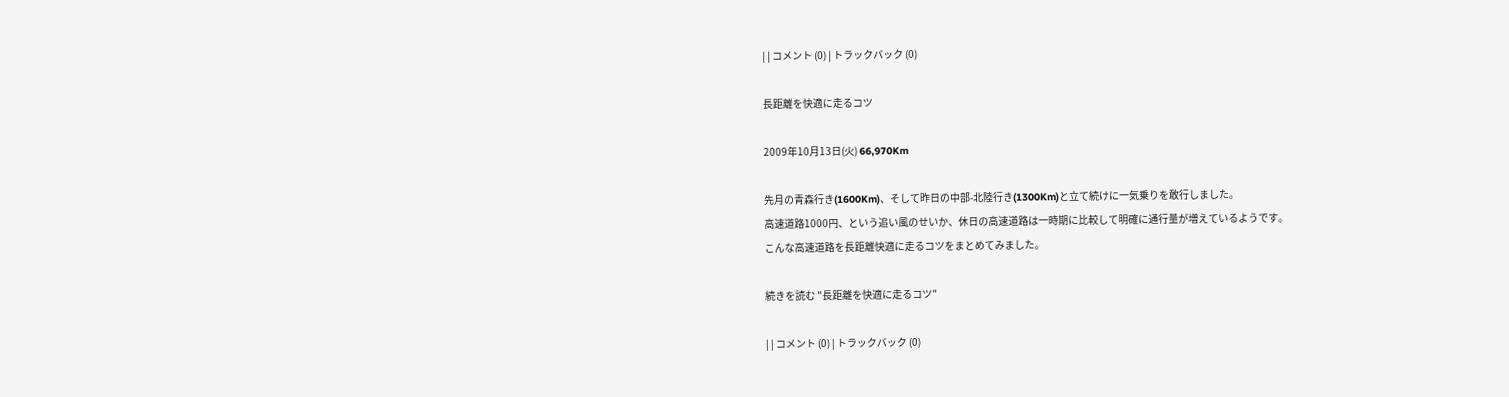| | コメント (0) | トラックバック (0)

長距離を快適に走るコツ

2009年10月13日(火) 66,970Km

先月の青森行き(1600Km)、そして昨日の中部-北陸行き(1300Km)と立て続けに一気乗りを敢行しました。
高速道路1000円、という追い風のせいか、休日の高速道路は一時期に比較して明確に通行量が増えているようです。
こんな高速道路を長距離快適に走るコツをまとめてみました。

続きを読む "長距離を快適に走るコツ"

| | コメント (0) | トラックバック (0)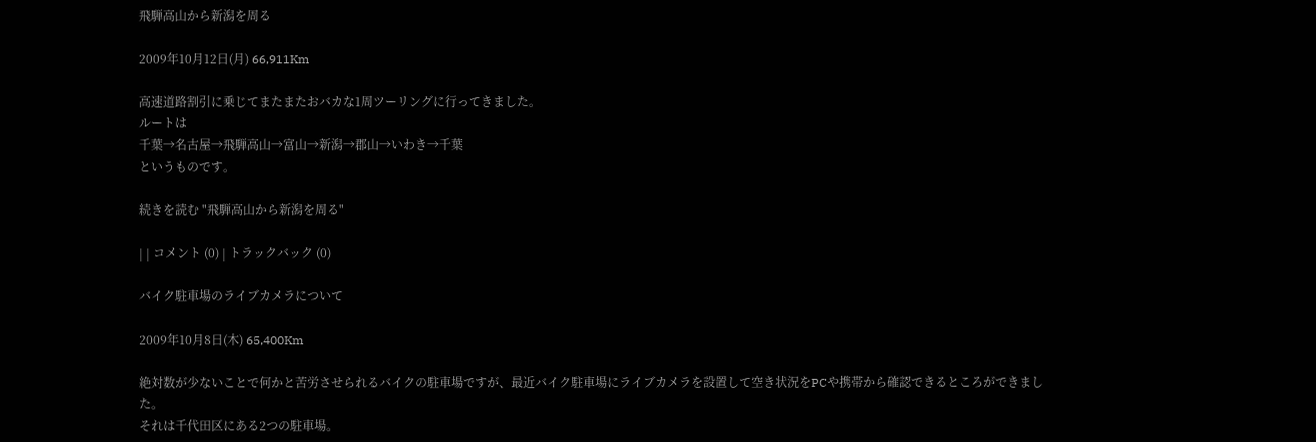飛騨高山から新潟を周る

2009年10月12日(月) 66,911Km

高速道路割引に乗じてまたまたおバカな1周ツーリングに行ってきました。
ルートは
千葉→名古屋→飛騨高山→富山→新潟→郡山→いわき→千葉
というものです。

続きを読む "飛騨高山から新潟を周る"

| | コメント (0) | トラックバック (0)

バイク駐車場のライブカメラについて

2009年10月8日(木) 65,400Km

絶対数が少ないことで何かと苦労させられるバイクの駐車場ですが、最近バイク駐車場にライブカメラを設置して空き状況をPCや携帯から確認できるところができました。
それは千代田区にある2つの駐車場。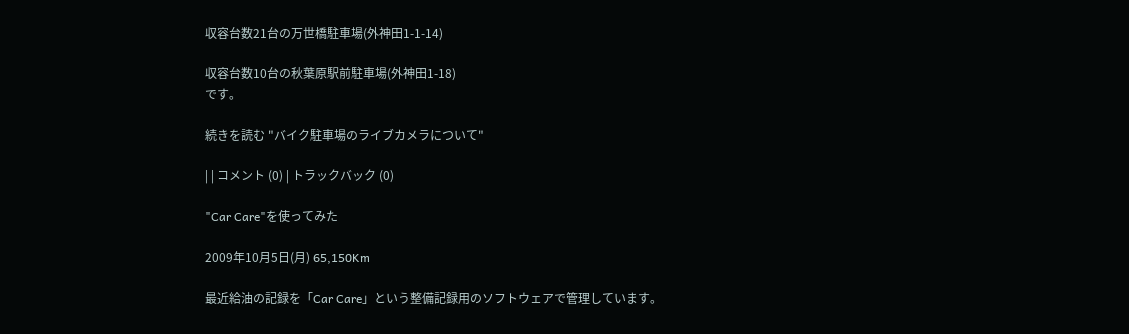収容台数21台の万世橋駐車場(外神田1-1-14)

収容台数10台の秋葉原駅前駐車場(外神田1-18)
です。

続きを読む "バイク駐車場のライブカメラについて"

| | コメント (0) | トラックバック (0)

"Car Care"を使ってみた

2009年10月5日(月) 65,150Km

最近給油の記録を「Car Care」という整備記録用のソフトウェアで管理しています。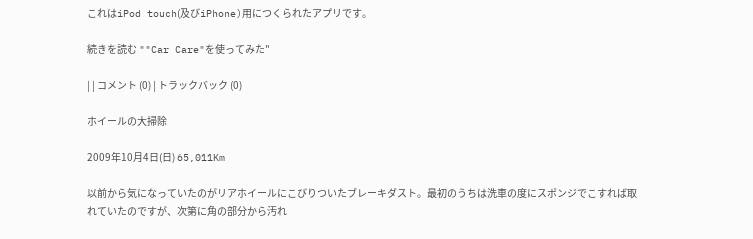これはiPod touch(及びiPhone)用につくられたアプリです。

続きを読む ""Car Care"を使ってみた"

| | コメント (0) | トラックバック (0)

ホイールの大掃除

2009年10月4日(日) 65,011Km

以前から気になっていたのがリアホイールにこびりついたブレーキダスト。最初のうちは洗車の度にスポンジでこすれば取れていたのですが、次第に角の部分から汚れ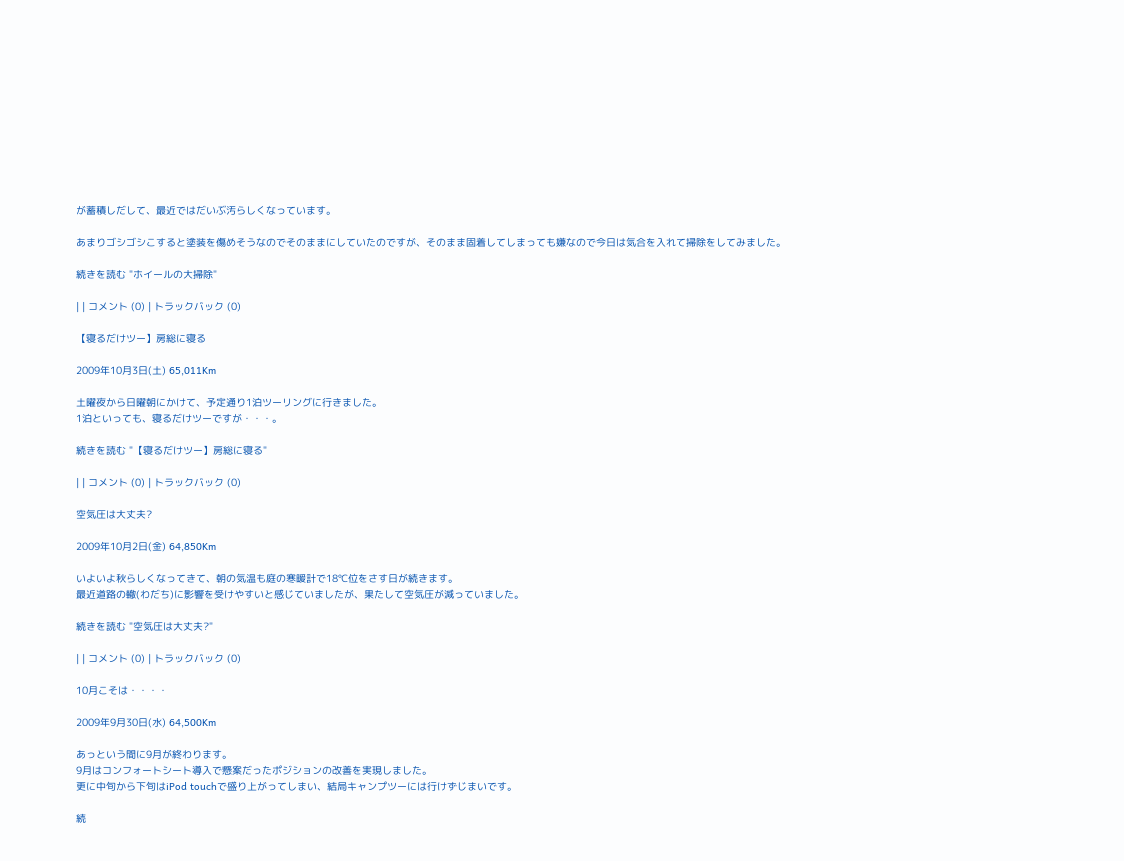が蓄積しだして、最近ではだいぶ汚らしくなっています。

あまりゴシゴシこすると塗装を傷めそうなのでそのままにしていたのですが、そのまま固着してしまっても嫌なので今日は気合を入れて掃除をしてみました。

続きを読む "ホイールの大掃除"

| | コメント (0) | トラックバック (0)

【寝るだけツー】房総に寝る

2009年10月3日(土) 65,011Km

土曜夜から日曜朝にかけて、予定通り1泊ツーリングに行きました。
1泊といっても、寝るだけツーですが・・・。

続きを読む "【寝るだけツー】房総に寝る"

| | コメント (0) | トラックバック (0)

空気圧は大丈夫?

2009年10月2日(金) 64,850Km

いよいよ秋らしくなってきて、朝の気温も庭の寒暖計で18℃位をさす日が続きます。
最近道路の轍(わだち)に影響を受けやすいと感じていましたが、果たして空気圧が減っていました。

続きを読む "空気圧は大丈夫?"

| | コメント (0) | トラックバック (0)

10月こそは・・・・

2009年9月30日(水) 64,500Km

あっという間に9月が終わります。
9月はコンフォートシート導入で懸案だったポジションの改善を実現しました。
更に中旬から下旬はiPod touchで盛り上がってしまい、結局キャンプツーには行けずじまいです。

続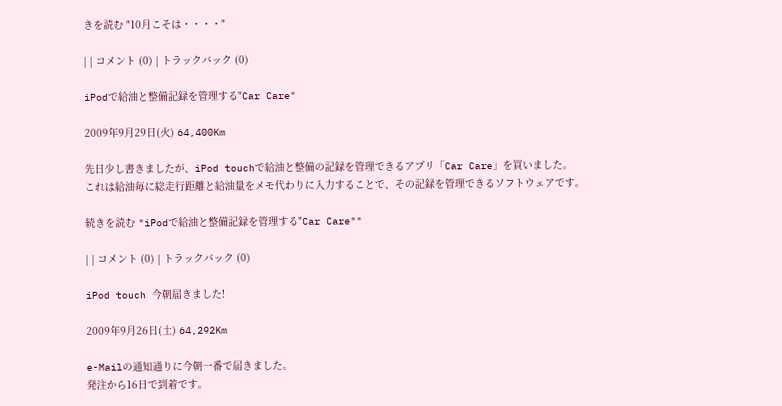きを読む "10月こそは・・・・"

| | コメント (0) | トラックバック (0)

iPodで給油と整備記録を管理する"Car Care"

2009年9月29日(火) 64,400Km

先日少し書きましたが、iPod touchで給油と整備の記録を管理できるアプリ「Car Care」を買いました。
これは給油毎に総走行距離と給油量をメモ代わりに入力することで、その記録を管理できるソフトウェアです。

続きを読む "iPodで給油と整備記録を管理する"Car Care""

| | コメント (0) | トラックバック (0)

iPod touch 今朝届きました!

2009年9月26日(土) 64,292Km

e-Mailの通知通りに今朝一番で届きました。
発注から16日で到着です。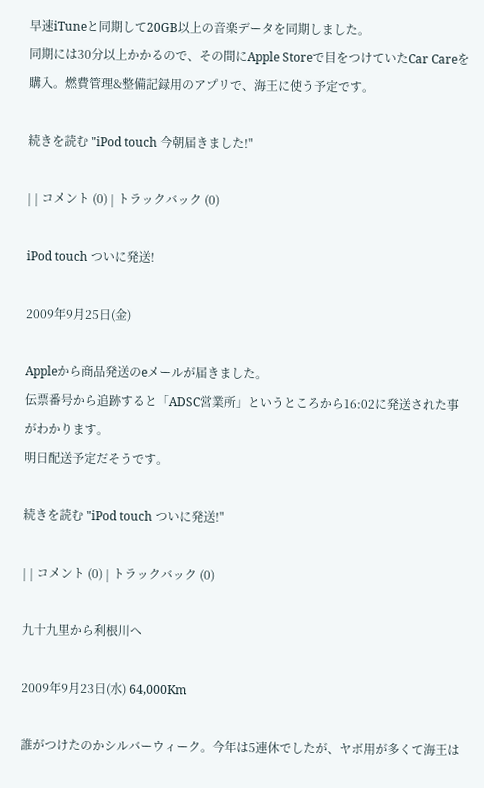早速iTuneと同期して20GB以上の音楽データを同期しました。
同期には30分以上かかるので、その間にApple Storeで目をつけていたCar Careを購入。燃費管理&整備記録用のアプリで、海王に使う予定です。

続きを読む "iPod touch 今朝届きました!"

| | コメント (0) | トラックバック (0)

iPod touch ついに発送!

2009年9月25日(金)

Appleから商品発送のeメールが届きました。
伝票番号から追跡すると「ADSC営業所」というところから16:02に発送された事がわかります。
明日配送予定だそうです。

続きを読む "iPod touch ついに発送!"

| | コメント (0) | トラックバック (0)

九十九里から利根川へ

2009年9月23日(水) 64,000Km

誰がつけたのかシルバーウィーク。今年は5連休でしたが、ヤボ用が多くて海王は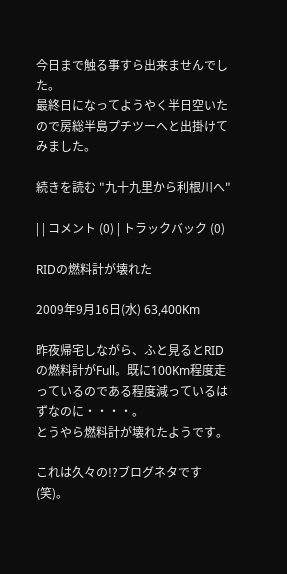今日まで触る事すら出来ませんでした。
最終日になってようやく半日空いたので房総半島プチツーへと出掛けてみました。

続きを読む "九十九里から利根川へ"

| | コメント (0) | トラックバック (0)

RIDの燃料計が壊れた

2009年9月16日(水) 63,400Km

昨夜帰宅しながら、ふと見るとRIDの燃料計がFull。既に100Km程度走っているのである程度減っているはずなのに・・・・。
とうやら燃料計が壊れたようです。

これは久々の!?ブログネタです(笑)。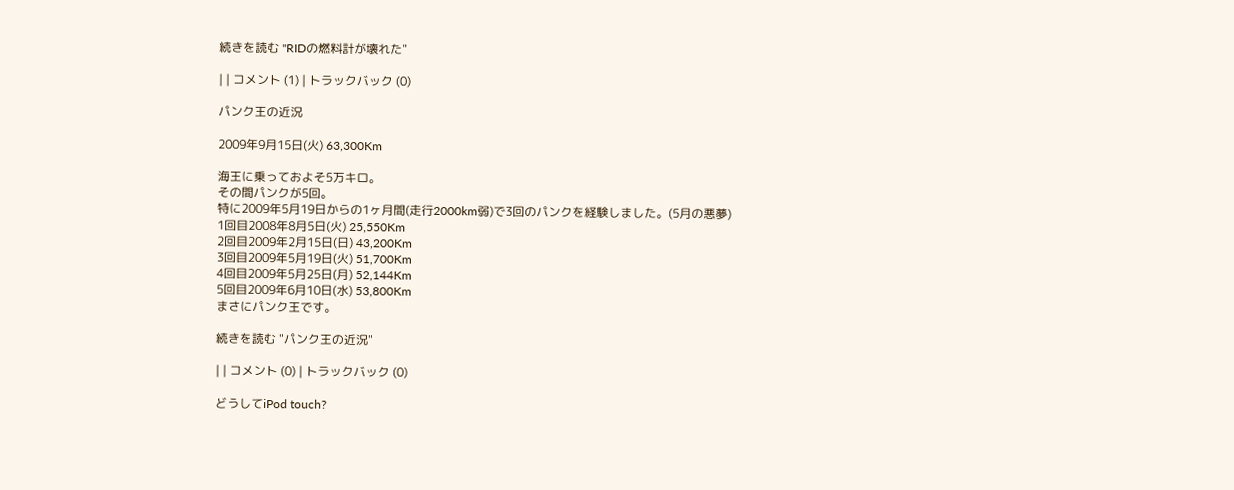続きを読む "RIDの燃料計が壊れた"

| | コメント (1) | トラックバック (0)

パンク王の近況

2009年9月15日(火) 63,300Km

海王に乗っておよそ5万キロ。
その間パンクが5回。
特に2009年5月19日からの1ヶ月間(走行2000km弱)で3回のパンクを経験しました。(5月の悪夢)
1回目2008年8月5日(火) 25,550Km
2回目2009年2月15日(日) 43,200Km
3回目2009年5月19日(火) 51,700Km
4回目2009年5月25日(月) 52,144Km
5回目2009年6月10日(水) 53,800Km
まさにパンク王です。

続きを読む "パンク王の近況"

| | コメント (0) | トラックバック (0)

どうしてiPod touch?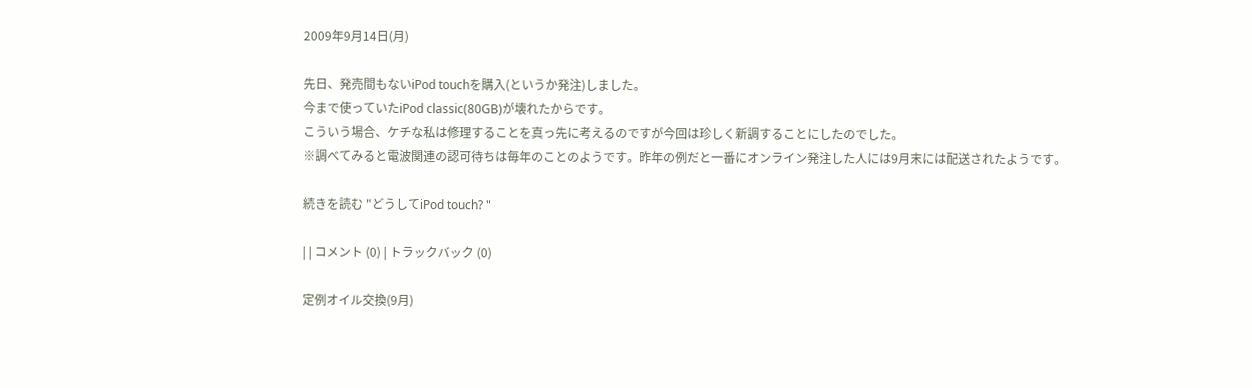2009年9月14日(月)

先日、発売間もないiPod touchを購入(というか発注)しました。
今まで使っていたiPod classic(80GB)が壊れたからです。
こういう場合、ケチな私は修理することを真っ先に考えるのですが今回は珍しく新調することにしたのでした。
※調べてみると電波関連の認可待ちは毎年のことのようです。昨年の例だと一番にオンライン発注した人には9月末には配送されたようです。

続きを読む "どうしてiPod touch? "

| | コメント (0) | トラックバック (0)

定例オイル交換(9月)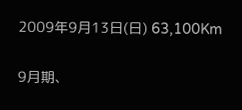2009年9月13日(日) 63,100Km

9月期、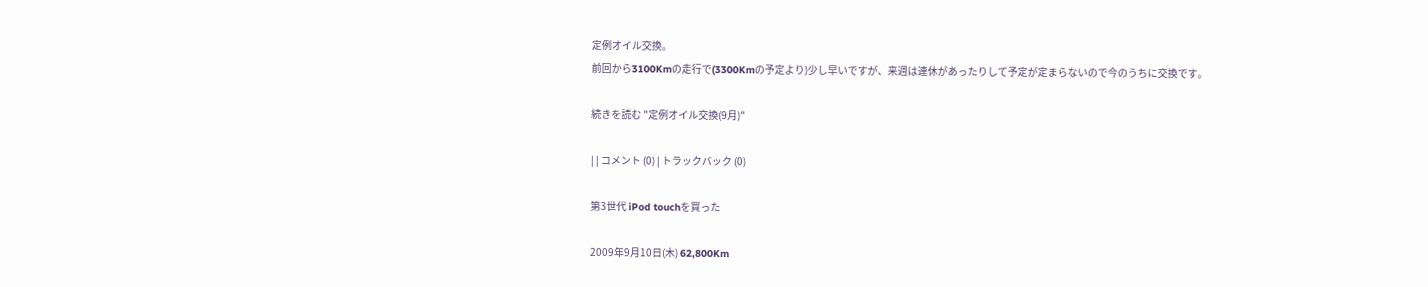定例オイル交換。
前回から3100Kmの走行で(3300Kmの予定より)少し早いですが、来週は連休があったりして予定が定まらないので今のうちに交換です。

続きを読む "定例オイル交換(9月)"

| | コメント (0) | トラックバック (0)

第3世代 iPod touchを買った

2009年9月10日(木) 62,800Km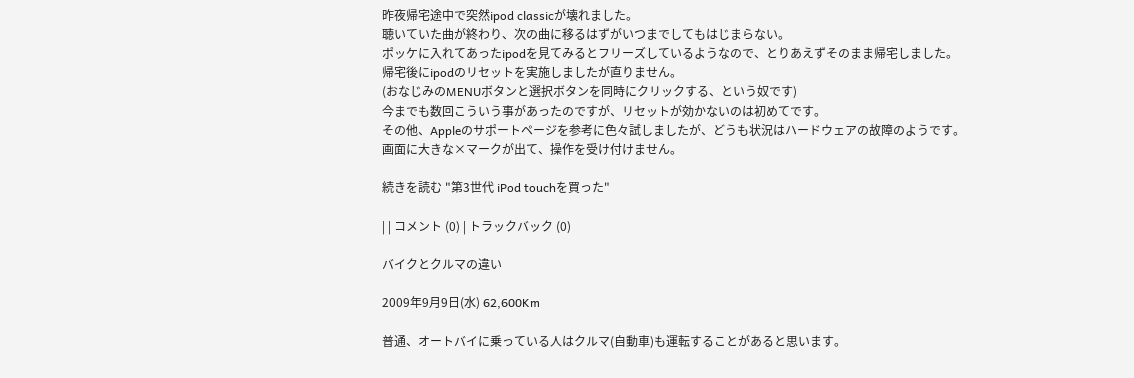昨夜帰宅途中で突然ipod classicが壊れました。
聴いていた曲が終わり、次の曲に移るはずがいつまでしてもはじまらない。
ポッケに入れてあったipodを見てみるとフリーズしているようなので、とりあえずそのまま帰宅しました。
帰宅後にipodのリセットを実施しましたが直りません。
(おなじみのMENUボタンと選択ボタンを同時にクリックする、という奴です)
今までも数回こういう事があったのですが、リセットが効かないのは初めてです。
その他、Appleのサポートページを参考に色々試しましたが、どうも状況はハードウェアの故障のようです。
画面に大きな×マークが出て、操作を受け付けません。

続きを読む "第3世代 iPod touchを買った"

| | コメント (0) | トラックバック (0)

バイクとクルマの違い

2009年9月9日(水) 62,600Km

普通、オートバイに乗っている人はクルマ(自動車)も運転することがあると思います。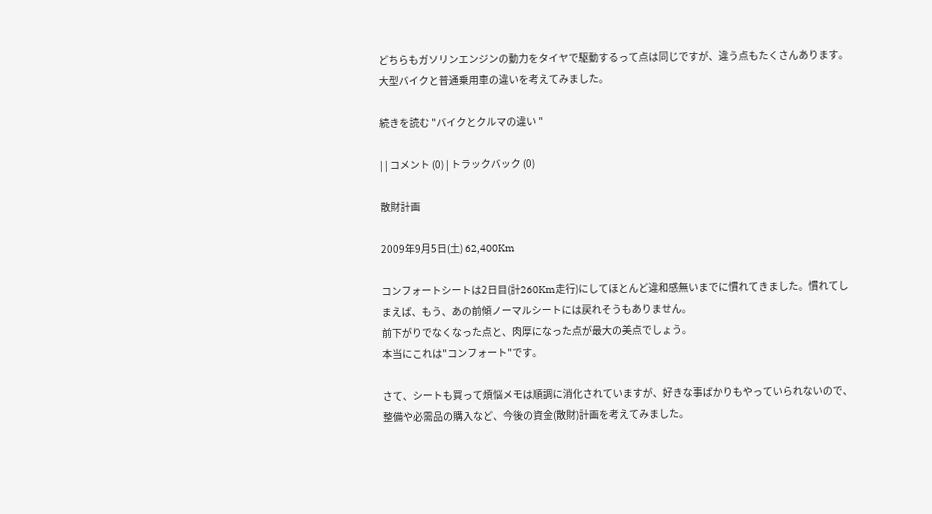どちらもガソリンエンジンの動力をタイヤで駆動するって点は同じですが、違う点もたくさんあります。
大型バイクと普通乗用車の違いを考えてみました。

続きを読む "バイクとクルマの違い "

| | コメント (0) | トラックバック (0)

散財計画

2009年9月5日(土) 62,400Km

コンフォートシートは2日目(計260Km走行)にしてほとんど違和感無いまでに慣れてきました。慣れてしまえば、もう、あの前傾ノーマルシートには戻れそうもありません。
前下がりでなくなった点と、肉厚になった点が最大の美点でしょう。
本当にこれは"コンフォート"です。

さて、シートも買って煩悩メモは順調に消化されていますが、好きな事ばかりもやっていられないので、整備や必需品の購入など、今後の資金(散財)計画を考えてみました。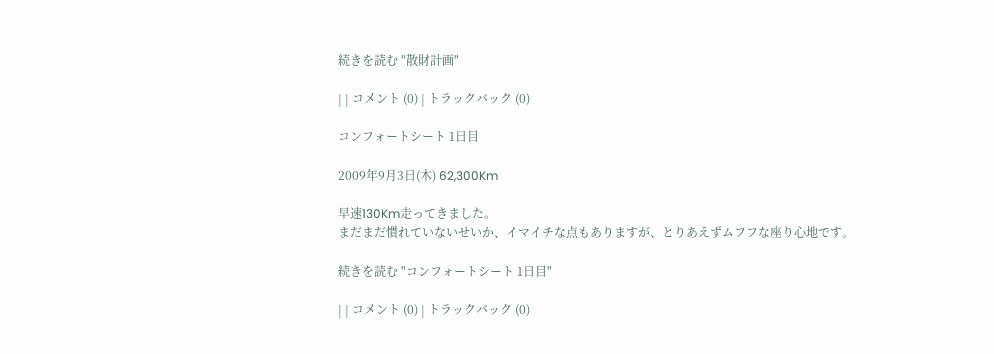続きを読む "散財計画"

| | コメント (0) | トラックバック (0)

コンフォートシート 1日目

2009年9月3日(木) 62,300Km

早速130Km走ってきました。
まだまだ慣れていないせいか、イマイチな点もありますが、とりあえずムフフな座り心地です。

続きを読む "コンフォートシート 1日目"

| | コメント (0) | トラックバック (0)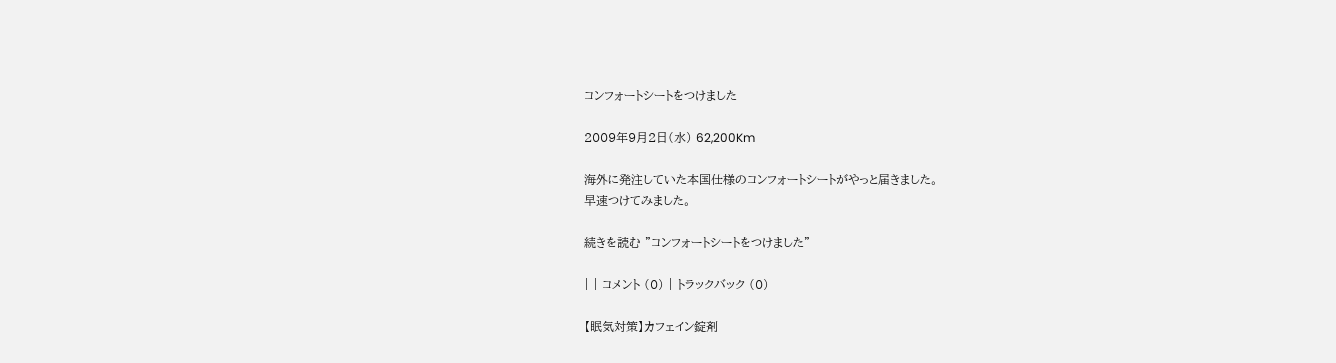コンフォートシートをつけました

2009年9月2日(水) 62,200Km

海外に発注していた本国仕様のコンフォートシートがやっと届きました。
早速つけてみました。

続きを読む "コンフォートシートをつけました"

| | コメント (0) | トラックバック (0)

【眠気対策】カフェイン錠剤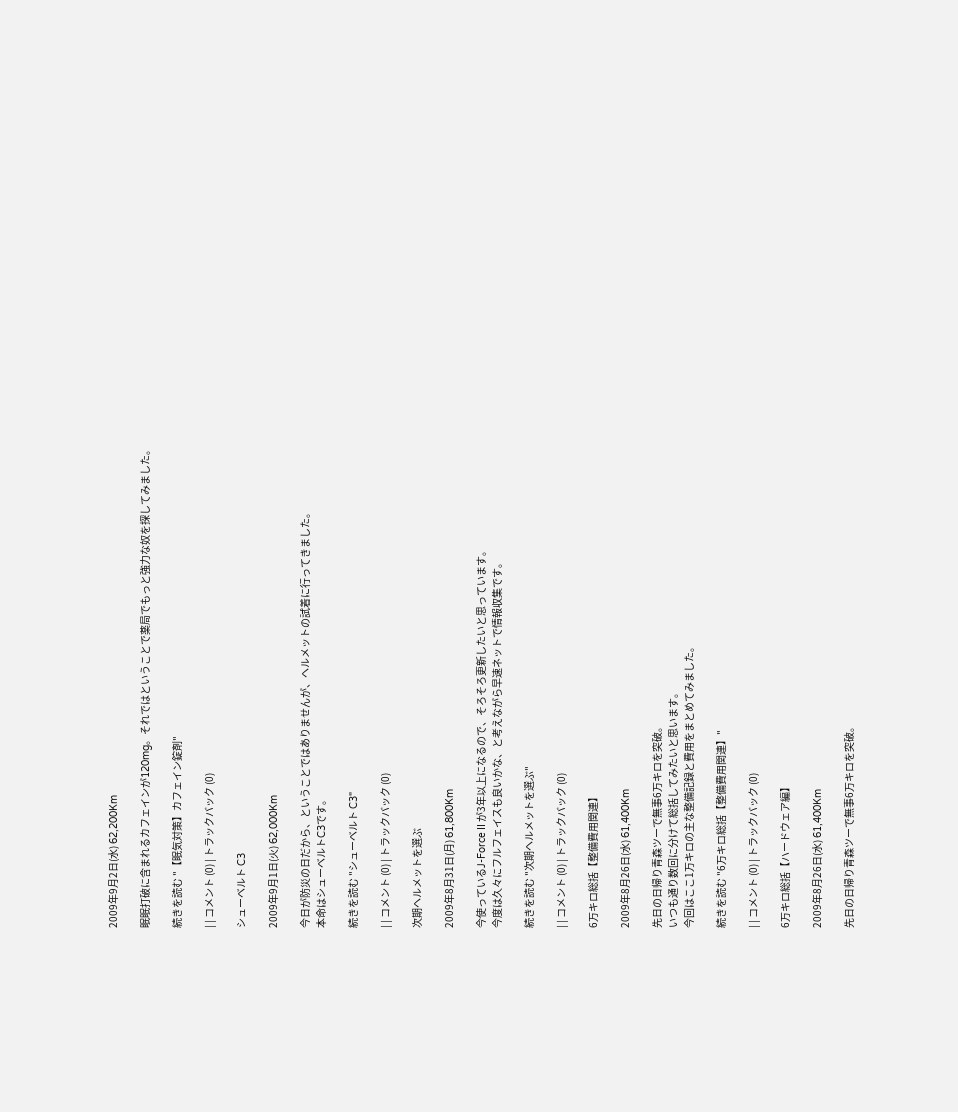2009年9月2日(水) 62,200Km

眠眠打破に含まれるカフェインが120mg。それではということで薬局でもっと強力な奴を探してみました。

続きを読む "【眠気対策】カフェイン錠剤"

| | コメント (0) | トラックバック (0)

シューベルト C3

2009年9月1日(火) 62,000Km

今日が防災の日だから、ということではありませんが、ヘルメットの試着に行ってきました。
本命はシューベルトC3です。

続きを読む "シューベルト C3"

| | コメント (0) | トラックバック (0)

次期ヘルメットを選ぶ

2009年8月31日(月) 61,800Km

今使っているJ-ForceⅡが3年以上になるので、そろそろ更新したいと思っています。
今度は久々にフルフェイスも良いかな、と考えながら早速ネットで情報収集です。

続きを読む "次期ヘルメットを選ぶ"

| | コメント (0) | トラックバック (0)

6万キロ総括【整備費用関連】

2009年8月26日(水) 61,400Km

先日の日帰り青森ツーで無事6万キロを突破。
いつも通り数回に分けて総括してみたいと思います。
今回はここ1万キロの主な整備記録と費用をまとめてみました。

続きを読む "6万キロ総括【整備費用関連】"

| | コメント (0) | トラックバック (0)

6万キロ総括【ハードウェア編】

2009年8月26日(水) 61,400Km

先日の日帰り青森ツーで無事6万キロを突破。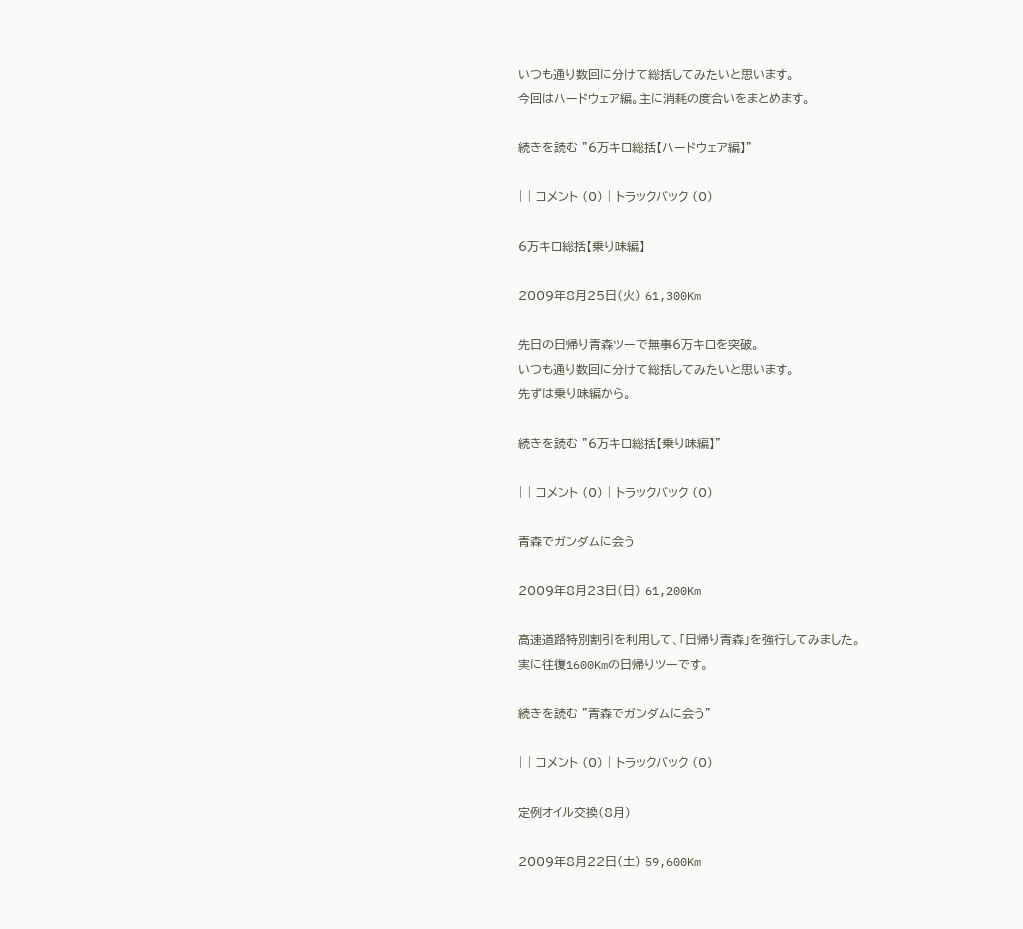いつも通り数回に分けて総括してみたいと思います。
今回はハードウェア編。主に消耗の度合いをまとめます。

続きを読む "6万キロ総括【ハードウェア編】"

| | コメント (0) | トラックバック (0)

6万キロ総括【乗り味編】

2009年8月25日(火) 61,300Km

先日の日帰り青森ツーで無事6万キロを突破。
いつも通り数回に分けて総括してみたいと思います。
先ずは乗り味編から。

続きを読む "6万キロ総括【乗り味編】"

| | コメント (0) | トラックバック (0)

青森でガンダムに会う

2009年8月23日(日) 61,200Km

高速道路特別割引を利用して、「日帰り青森」を強行してみました。
実に往復1600Kmの日帰りツーです。

続きを読む "青森でガンダムに会う"

| | コメント (0) | トラックバック (0)

定例オイル交換(8月)

2009年8月22日(土) 59,600Km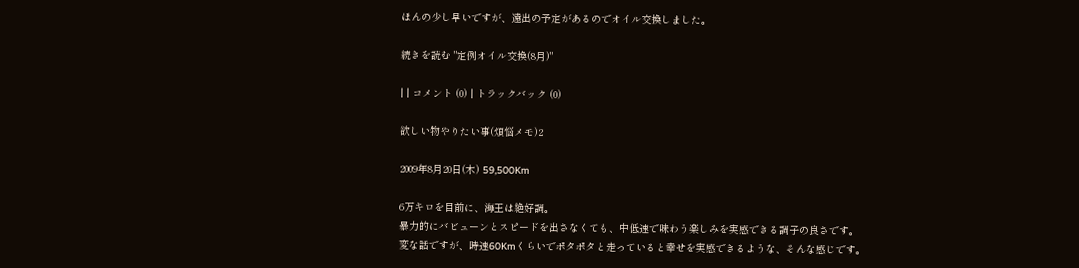ほんの少し早いですが、遠出の予定があるのでオイル交換しました。

続きを読む "定例オイル交換(8月)"

| | コメント (0) | トラックバック (0)

欲しい物やりたい事(煩悩メモ)2

2009年8月20日(木) 59,500Km

6万キロを目前に、海王は絶好調。
暴力的にバビューンとスピードを出さなくても、中低速で味わう楽しみを実感できる調子の良さです。
変な話ですが、時速60Kmくらいでポタポタと走っていると幸せを実感できるような、そんな感じです。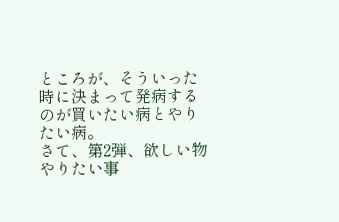ところが、そういった時に決まって発病するのが買いたい病とやりたい病。
さて、第2弾、欲しい物やりたい事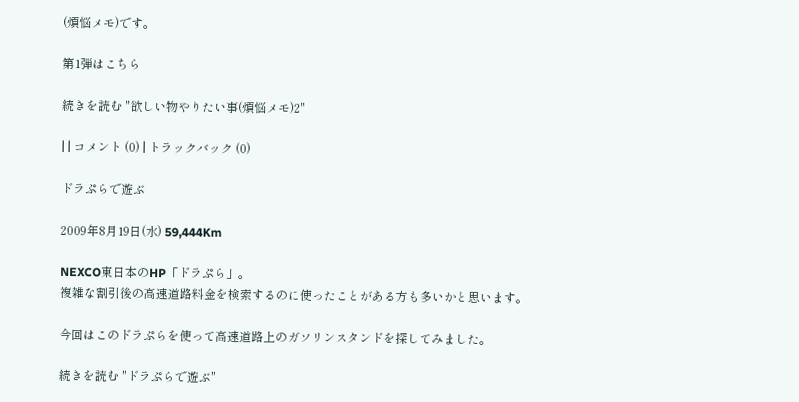(煩悩メモ)です。

第1弾はこちら

続きを読む "欲しい物やりたい事(煩悩メモ)2"

| | コメント (0) | トラックバック (0)

ドラぷらで遊ぶ

2009年8月19日(水) 59,444Km

NEXCO東日本のHP「ドラぷら」。
複雑な割引後の高速道路料金を検索するのに使ったことがある方も多いかと思います。

今回はこのドラぷらを使って高速道路上のガソリンスタンドを探してみました。

続きを読む "ドラぷらで遊ぶ"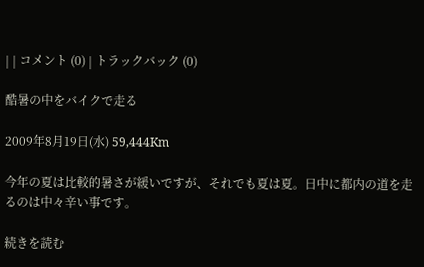| | コメント (0) | トラックバック (0)

酷暑の中をバイクで走る

2009年8月19日(水) 59,444Km

今年の夏は比較的暑さが緩いですが、それでも夏は夏。日中に都内の道を走るのは中々辛い事です。

続きを読む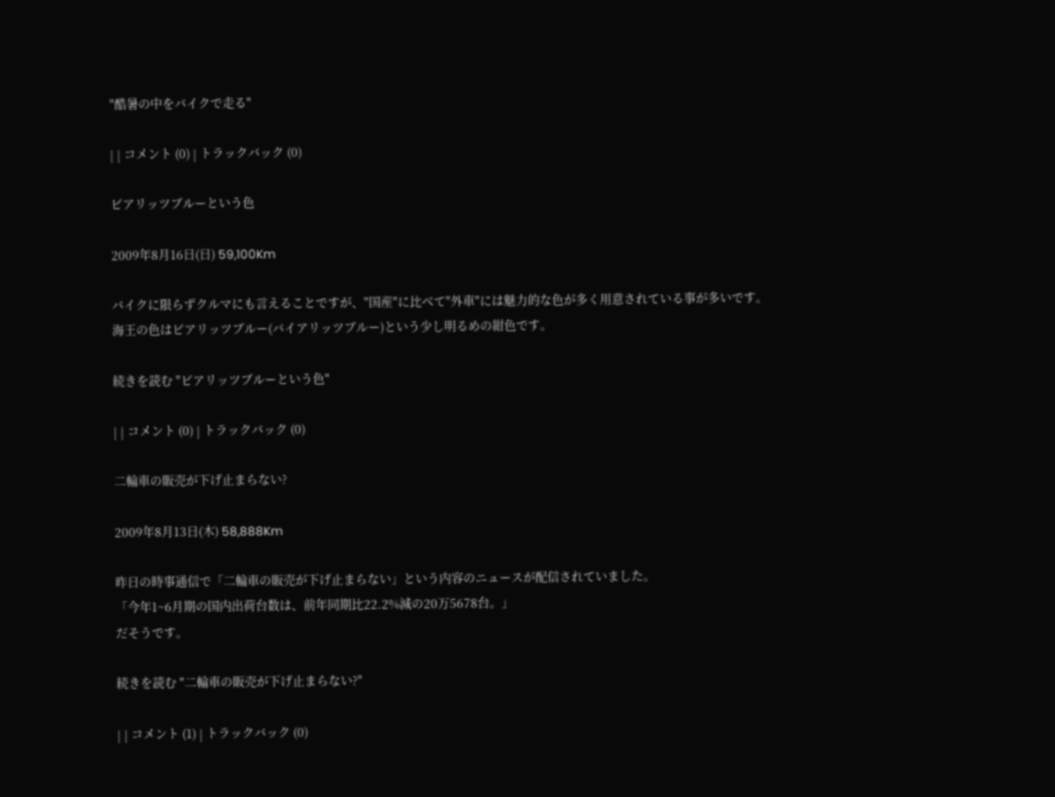"酷暑の中をバイクで走る"

| | コメント (0) | トラックバック (0)

ビアリッツブルーという色

2009年8月16日(日) 59,100Km

バイクに限らずクルマにも言えることですが、"国産"に比べて"外車"には魅力的な色が多く用意されている事が多いです。
海王の色はビアリッツブルー(バイアリッツブルー)という少し明るめの紺色です。

続きを読む "ビアリッツブルーという色"

| | コメント (0) | トラックバック (0)

二輪車の販売が下げ止まらない?

2009年8月13日(木) 58,888Km

昨日の時事通信で「二輪車の販売が下げ止まらない」という内容のニュースが配信されていました。
「今年1~6月期の国内出荷台数は、前年同期比22.2%減の20万5678台。」
だそうです。

続きを読む "二輪車の販売が下げ止まらない?"

| | コメント (1) | トラックバック (0)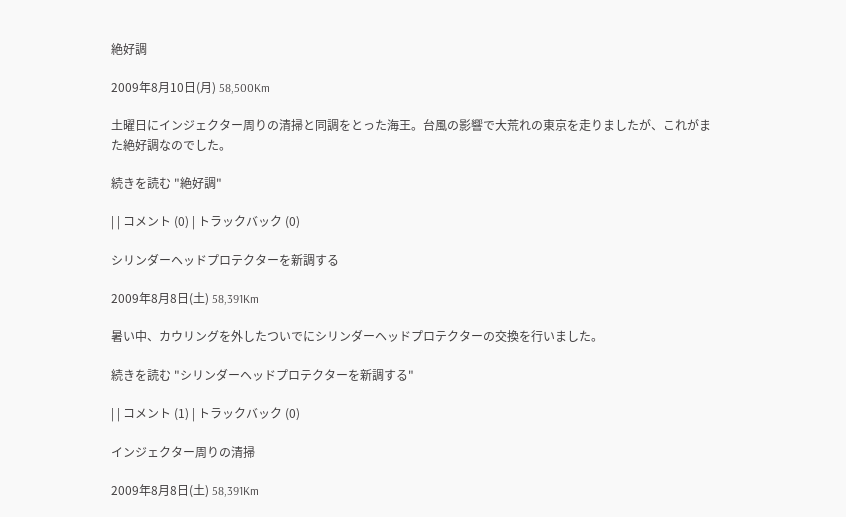絶好調

2009年8月10日(月) 58,500Km

土曜日にインジェクター周りの清掃と同調をとった海王。台風の影響で大荒れの東京を走りましたが、これがまた絶好調なのでした。

続きを読む "絶好調"

| | コメント (0) | トラックバック (0)

シリンダーヘッドプロテクターを新調する

2009年8月8日(土) 58,391Km

暑い中、カウリングを外したついでにシリンダーヘッドプロテクターの交換を行いました。

続きを読む "シリンダーヘッドプロテクターを新調する"

| | コメント (1) | トラックバック (0)

インジェクター周りの清掃

2009年8月8日(土) 58,391Km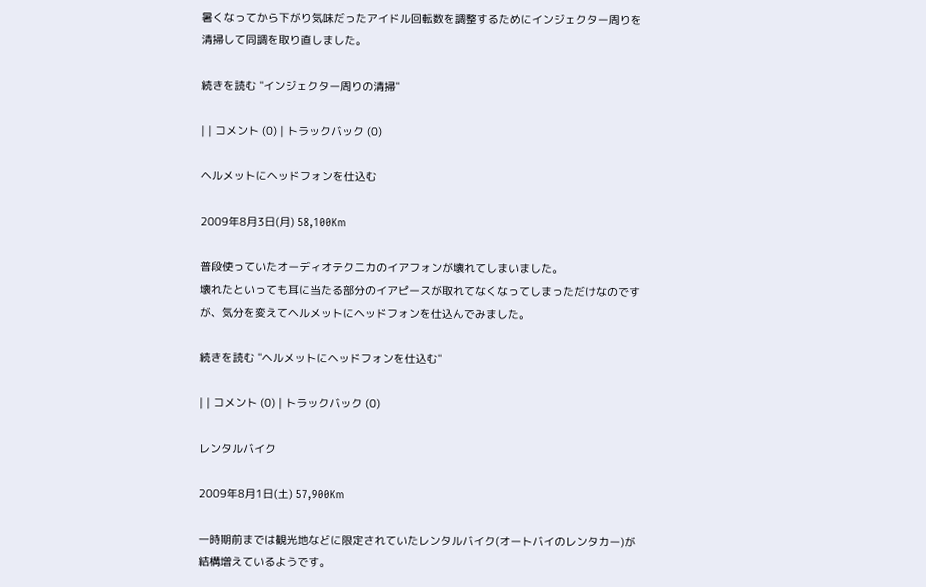暑くなってから下がり気味だったアイドル回転数を調整するためにインジェクター周りを清掃して同調を取り直しました。

続きを読む "インジェクター周りの清掃"

| | コメント (0) | トラックバック (0)

ヘルメットにヘッドフォンを仕込む

2009年8月3日(月) 58,100Km

普段使っていたオーディオテクニカのイアフォンが壊れてしまいました。
壊れたといっても耳に当たる部分のイアピースが取れてなくなってしまっただけなのですが、気分を変えてヘルメットにヘッドフォンを仕込んでみました。

続きを読む "ヘルメットにヘッドフォンを仕込む"

| | コメント (0) | トラックバック (0)

レンタルバイク

2009年8月1日(土) 57,900Km

一時期前までは観光地などに限定されていたレンタルバイク(オートバイのレンタカー)が結構増えているようです。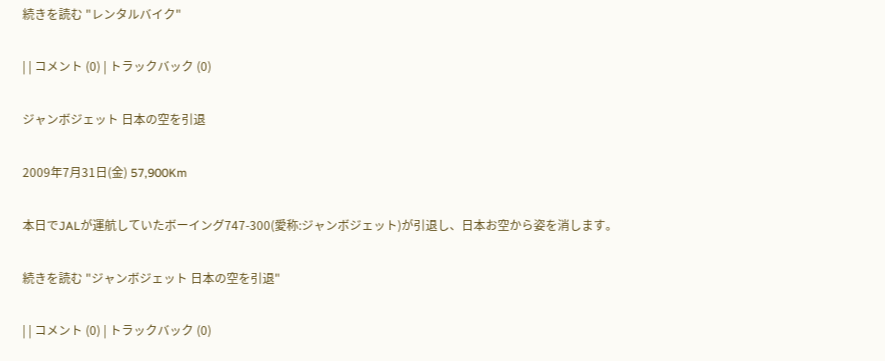続きを読む "レンタルバイク"

| | コメント (0) | トラックバック (0)

ジャンボジェット 日本の空を引退

2009年7月31日(金) 57,900Km

本日でJALが運航していたボーイング747-300(愛称:ジャンボジェット)が引退し、日本お空から姿を消します。

続きを読む "ジャンボジェット 日本の空を引退"

| | コメント (0) | トラックバック (0)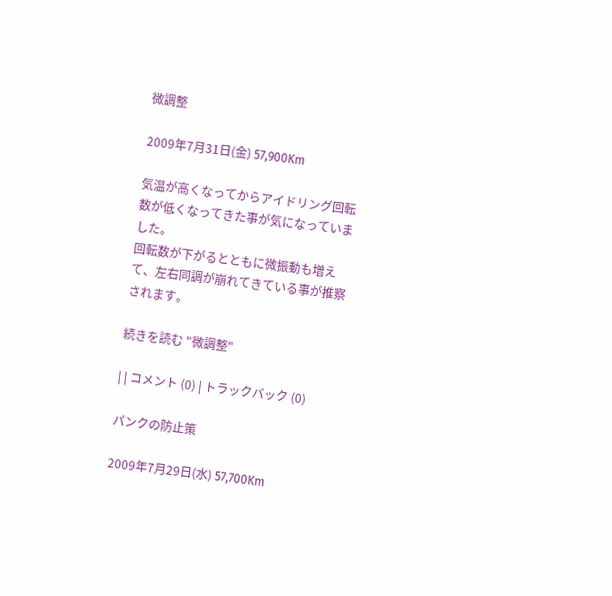微調整

2009年7月31日(金) 57,900Km

気温が高くなってからアイドリング回転数が低くなってきた事が気になっていました。
回転数が下がるとともに微振動も増えて、左右同調が崩れてきている事が推察されます。

続きを読む "微調整"

| | コメント (0) | トラックバック (0)

パンクの防止策

2009年7月29日(水) 57,700Km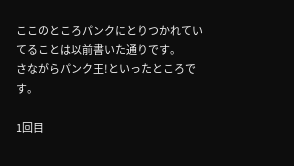ここのところパンクにとりつかれていてることは以前書いた通りです。
さながらパンク王!といったところです。

1回目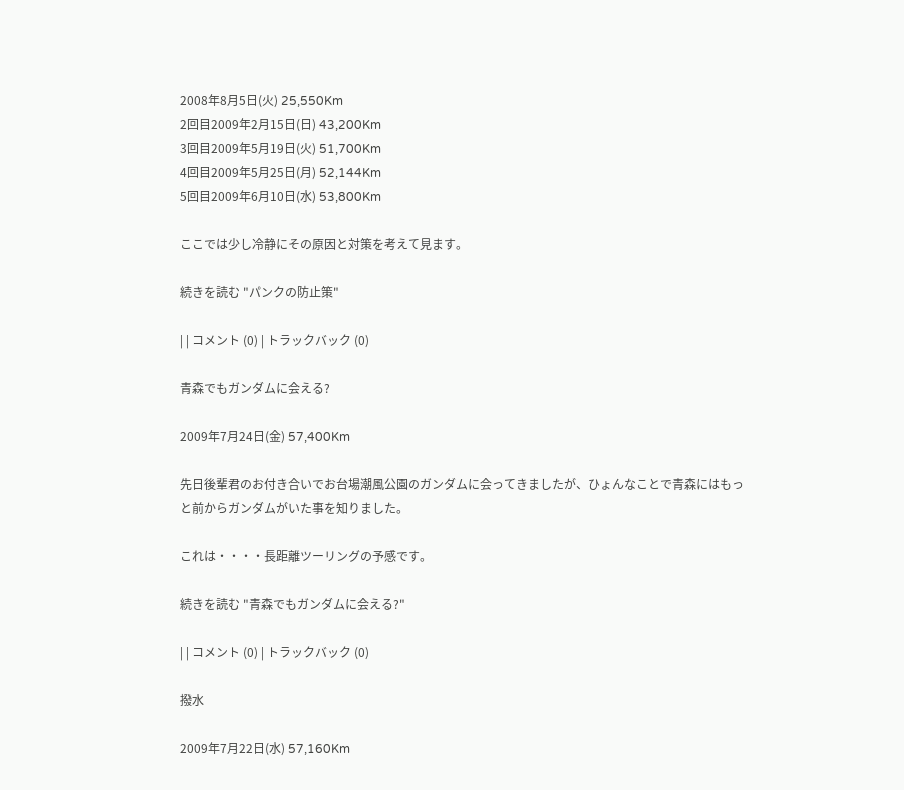2008年8月5日(火) 25,550Km
2回目2009年2月15日(日) 43,200Km
3回目2009年5月19日(火) 51,700Km
4回目2009年5月25日(月) 52,144Km
5回目2009年6月10日(水) 53,800Km

ここでは少し冷静にその原因と対策を考えて見ます。

続きを読む "パンクの防止策"

| | コメント (0) | トラックバック (0)

青森でもガンダムに会える?

2009年7月24日(金) 57,400Km

先日後輩君のお付き合いでお台場潮風公園のガンダムに会ってきましたが、ひょんなことで青森にはもっと前からガンダムがいた事を知りました。

これは・・・・長距離ツーリングの予感です。

続きを読む "青森でもガンダムに会える?"

| | コメント (0) | トラックバック (0)

撥水

2009年7月22日(水) 57,160Km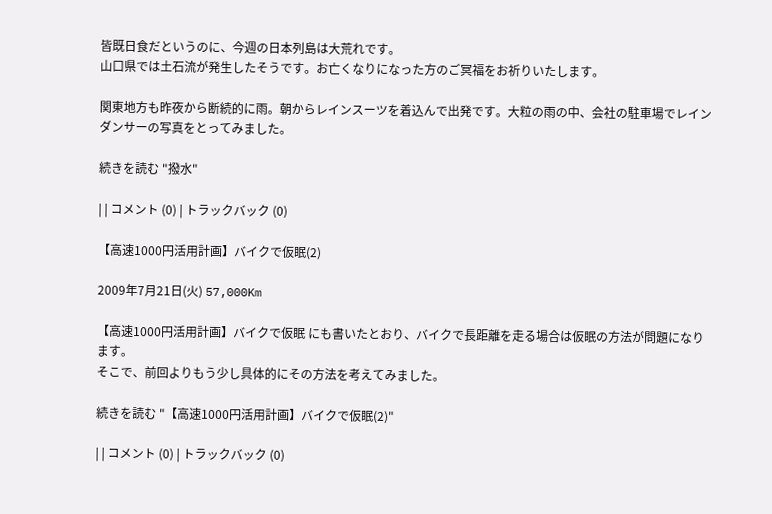皆既日食だというのに、今週の日本列島は大荒れです。
山口県では土石流が発生したそうです。お亡くなりになった方のご冥福をお祈りいたします。

関東地方も昨夜から断続的に雨。朝からレインスーツを着込んで出発です。大粒の雨の中、会社の駐車場でレインダンサーの写真をとってみました。

続きを読む "撥水"

| | コメント (0) | トラックバック (0)

【高速1000円活用計画】バイクで仮眠(2)

2009年7月21日(火) 57,000Km

【高速1000円活用計画】バイクで仮眠 にも書いたとおり、バイクで長距離を走る場合は仮眠の方法が問題になります。
そこで、前回よりもう少し具体的にその方法を考えてみました。

続きを読む "【高速1000円活用計画】バイクで仮眠(2)"

| | コメント (0) | トラックバック (0)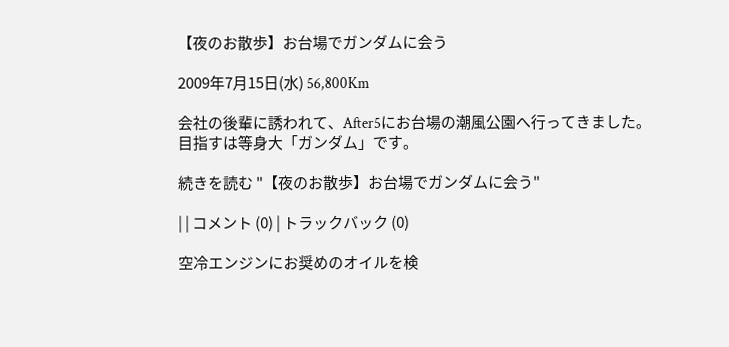【夜のお散歩】お台場でガンダムに会う

2009年7月15日(水) 56,800Km

会社の後輩に誘われて、After5にお台場の潮風公園へ行ってきました。
目指すは等身大「ガンダム」です。

続きを読む "【夜のお散歩】お台場でガンダムに会う"

| | コメント (0) | トラックバック (0)

空冷エンジンにお奨めのオイルを検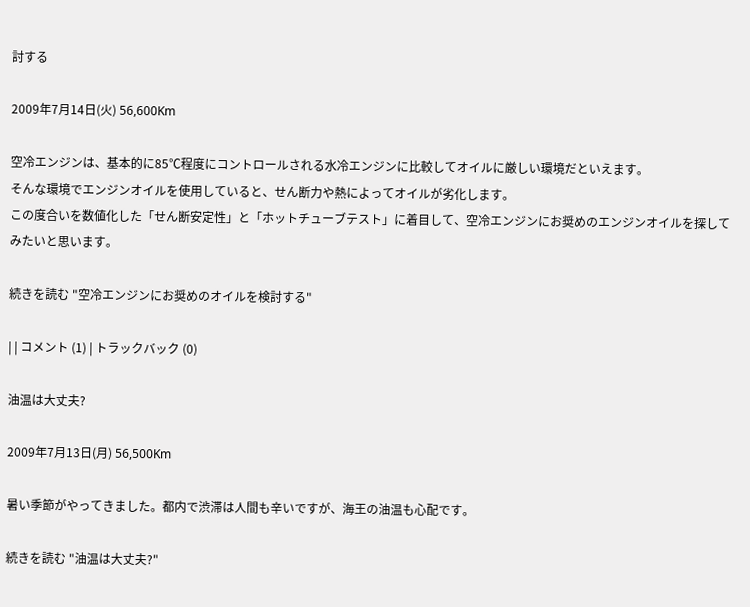討する

2009年7月14日(火) 56,600Km

空冷エンジンは、基本的に85℃程度にコントロールされる水冷エンジンに比較してオイルに厳しい環境だといえます。
そんな環境でエンジンオイルを使用していると、せん断力や熱によってオイルが劣化します。
この度合いを数値化した「せん断安定性」と「ホットチューブテスト」に着目して、空冷エンジンにお奨めのエンジンオイルを探してみたいと思います。

続きを読む "空冷エンジンにお奨めのオイルを検討する"

| | コメント (1) | トラックバック (0)

油温は大丈夫?

2009年7月13日(月) 56,500Km

暑い季節がやってきました。都内で渋滞は人間も辛いですが、海王の油温も心配です。

続きを読む "油温は大丈夫?"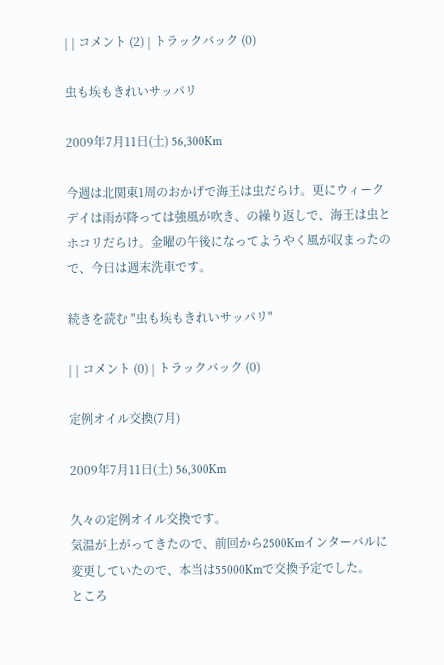| | コメント (2) | トラックバック (0)

虫も埃もきれいサッパリ

2009年7月11日(土) 56,300Km

今週は北関東1周のおかげで海王は虫だらけ。更にウィークデイは雨が降っては強風が吹き、の繰り返しで、海王は虫とホコリだらけ。金曜の午後になってようやく風が収まったので、今日は週末洗車です。

続きを読む "虫も埃もきれいサッパリ"

| | コメント (0) | トラックバック (0)

定例オイル交換(7月)

2009年7月11日(土) 56,300Km

久々の定例オイル交換です。
気温が上がってきたので、前回から2500Kmインターバルに変更していたので、本当は55000Kmで交換予定でした。
ところ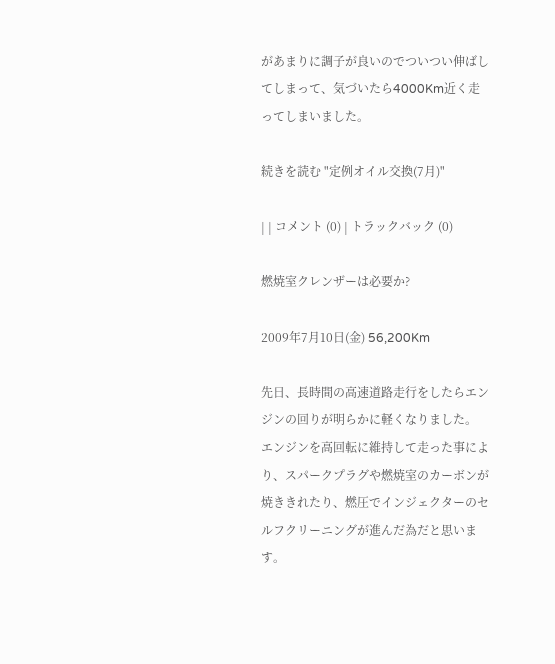があまりに調子が良いのでついつい伸ばしてしまって、気づいたら4000Km近く走ってしまいました。

続きを読む "定例オイル交換(7月)"

| | コメント (0) | トラックバック (0)

燃焼室クレンザーは必要か?

2009年7月10日(金) 56,200Km

先日、長時間の高速道路走行をしたらエンジンの回りが明らかに軽くなりました。
エンジンを高回転に維持して走った事により、スパークプラグや燃焼室のカーボンが焼ききれたり、燃圧でインジェクターのセルフクリーニングが進んだ為だと思います。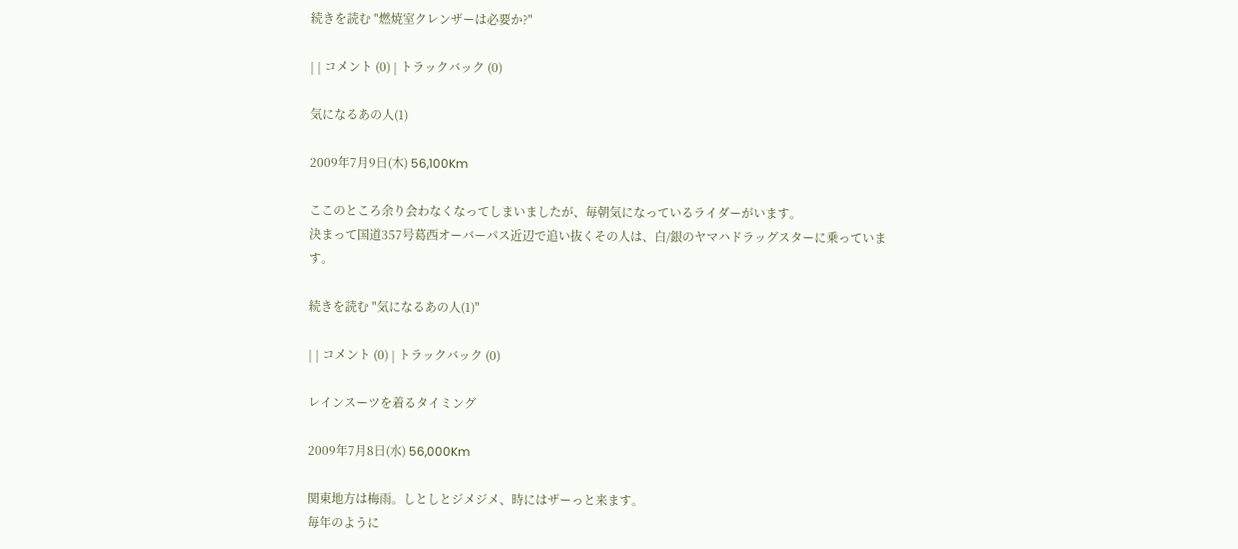続きを読む "燃焼室クレンザーは必要か?"

| | コメント (0) | トラックバック (0)

気になるあの人(1)

2009年7月9日(木) 56,100Km

ここのところ余り会わなくなってしまいましたが、毎朝気になっているライダーがいます。
決まって国道357号葛西オーバーパス近辺で追い抜くその人は、白/銀のヤマハドラッグスターに乗っています。

続きを読む "気になるあの人(1)"

| | コメント (0) | トラックバック (0)

レインスーツを着るタイミング

2009年7月8日(水) 56,000Km

関東地方は梅雨。しとしとジメジメ、時にはザーっと来ます。
毎年のように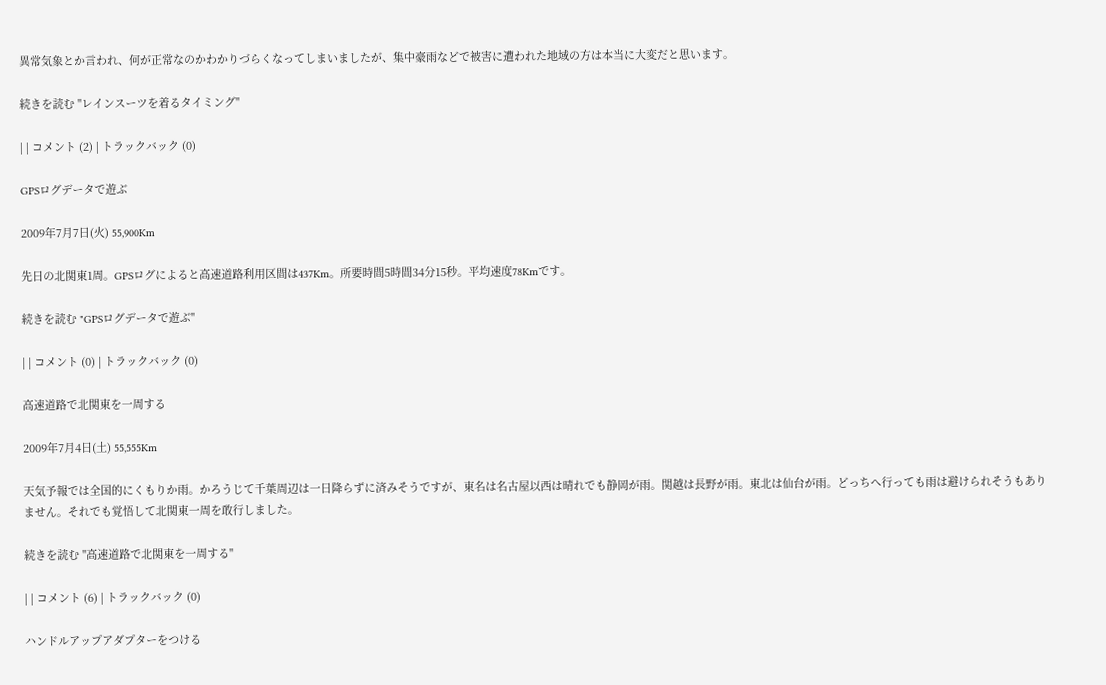異常気象とか言われ、何が正常なのかわかりづらくなってしまいましたが、集中豪雨などで被害に遭われた地域の方は本当に大変だと思います。

続きを読む "レインスーツを着るタイミング"

| | コメント (2) | トラックバック (0)

GPSログデータで遊ぶ

2009年7月7日(火) 55,900Km

先日の北関東1周。GPSログによると高速道路利用区間は437Km。所要時間5時間34分15秒。平均速度78Kmです。

続きを読む "GPSログデータで遊ぶ"

| | コメント (0) | トラックバック (0)

高速道路で北関東を一周する

2009年7月4日(土) 55,555Km

天気予報では全国的にくもりか雨。かろうじて千葉周辺は一日降らずに済みそうですが、東名は名古屋以西は晴れでも静岡が雨。関越は長野が雨。東北は仙台が雨。どっちへ行っても雨は避けられそうもありません。それでも覚悟して北関東一周を敢行しました。

続きを読む "高速道路で北関東を一周する"

| | コメント (6) | トラックバック (0)

ハンドルアップアダプターをつける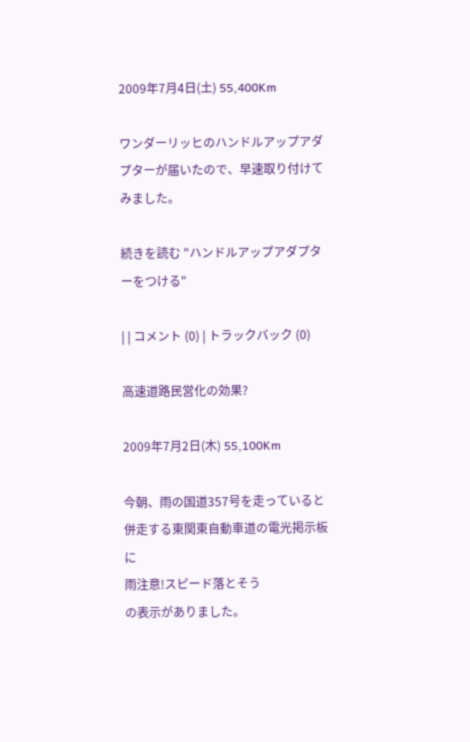2009年7月4日(土) 55,400Km

ワンダーリッヒのハンドルアップアダプターが届いたので、早速取り付けてみました。

続きを読む "ハンドルアップアダプターをつける"

| | コメント (0) | トラックバック (0)

高速道路民営化の効果?

2009年7月2日(木) 55,100Km

今朝、雨の国道357号を走っていると併走する東関東自動車道の電光掲示板に
雨注意!スピード落とそう
の表示がありました。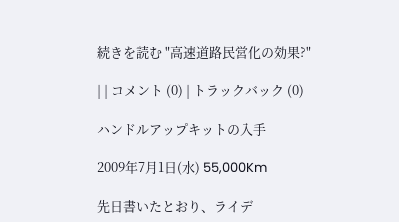続きを読む "高速道路民営化の効果?"

| | コメント (0) | トラックバック (0)

ハンドルアップキットの入手

2009年7月1日(水) 55,000Km

先日書いたとおり、ライデ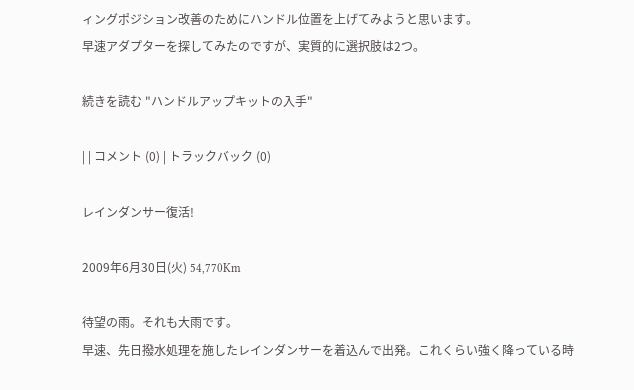ィングポジション改善のためにハンドル位置を上げてみようと思います。
早速アダプターを探してみたのですが、実質的に選択肢は2つ。

続きを読む "ハンドルアップキットの入手"

| | コメント (0) | トラックバック (0)

レインダンサー復活!

2009年6月30日(火) 54,770Km

待望の雨。それも大雨です。
早速、先日撥水処理を施したレインダンサーを着込んで出発。これくらい強く降っている時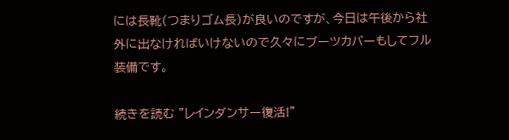には長靴(つまりゴム長)が良いのですが、今日は午後から社外に出なければいけないので久々にブーツカバーもしてフル装備です。

続きを読む "レインダンサー復活!"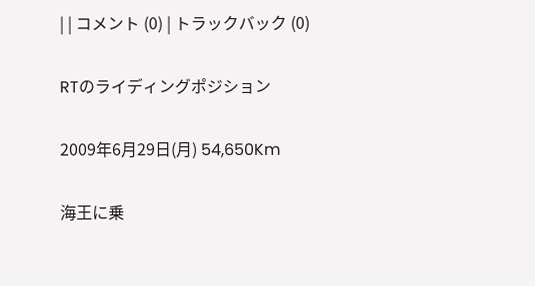| | コメント (0) | トラックバック (0)

RTのライディングポジション

2009年6月29日(月) 54,650Km

海王に乗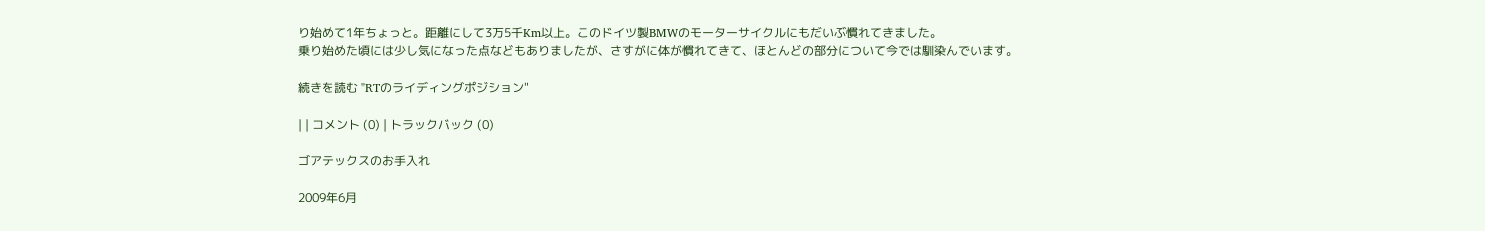り始めて1年ちょっと。距離にして3万5千Km以上。このドイツ製BMWのモーターサイクルにもだいぶ慣れてきました。
乗り始めた頃には少し気になった点などもありましたが、さすがに体が慣れてきて、ほとんどの部分について今では馴染んでいます。

続きを読む "RTのライディングポジション"

| | コメント (0) | トラックバック (0)

ゴアテックスのお手入れ

2009年6月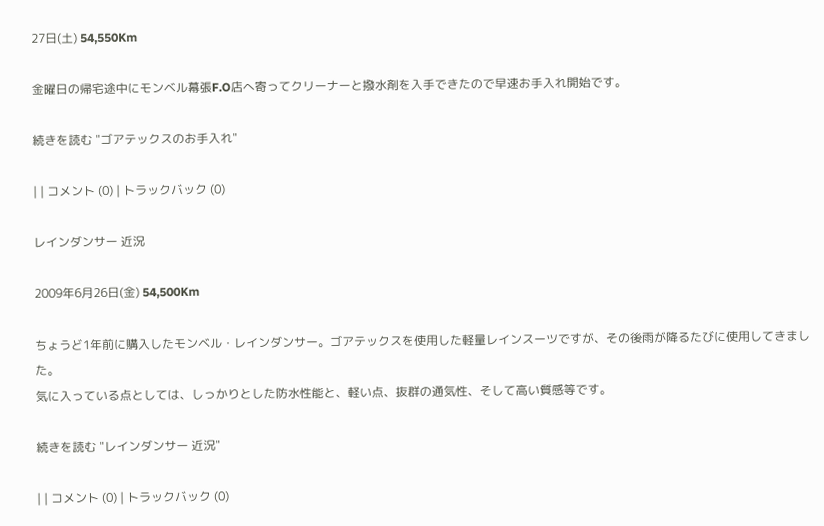27日(土) 54,550Km

金曜日の帰宅途中にモンベル幕張F.O店へ寄ってクリーナーと撥水剤を入手できたので早速お手入れ開始です。

続きを読む "ゴアテックスのお手入れ"

| | コメント (0) | トラックバック (0)

レインダンサー 近況

2009年6月26日(金) 54,500Km

ちょうど1年前に購入したモンベル・レインダンサー。ゴアテックスを使用した軽量レインスーツですが、その後雨が降るたびに使用してきました。
気に入っている点としては、しっかりとした防水性能と、軽い点、抜群の通気性、そして高い質感等です。

続きを読む "レインダンサー 近況"

| | コメント (0) | トラックバック (0)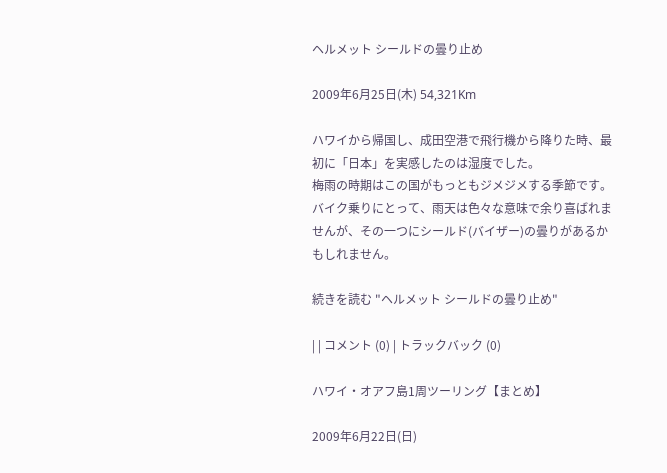ヘルメット シールドの曇り止め

2009年6月25日(木) 54,321Km

ハワイから帰国し、成田空港で飛行機から降りた時、最初に「日本」を実感したのは湿度でした。
梅雨の時期はこの国がもっともジメジメする季節です。
バイク乗りにとって、雨天は色々な意味で余り喜ばれませんが、その一つにシールド(バイザー)の曇りがあるかもしれません。

続きを読む "ヘルメット シールドの曇り止め"

| | コメント (0) | トラックバック (0)

ハワイ・オアフ島1周ツーリング【まとめ】

2009年6月22日(日)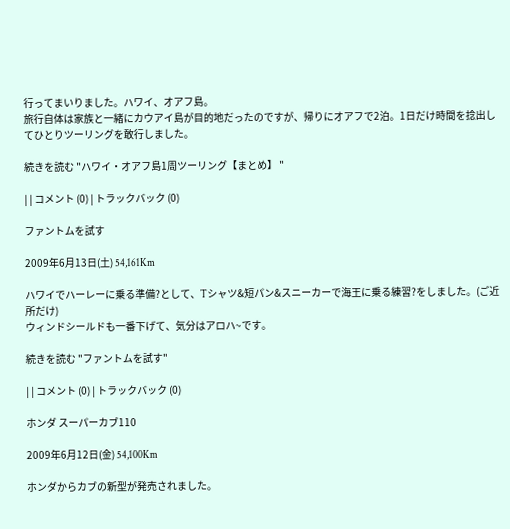行ってまいりました。ハワイ、オアフ島。
旅行自体は家族と一緒にカウアイ島が目的地だったのですが、帰りにオアフで2泊。1日だけ時間を捻出してひとりツーリングを敢行しました。

続きを読む "ハワイ・オアフ島1周ツーリング【まとめ】 "

| | コメント (0) | トラックバック (0)

ファントムを試す

2009年6月13日(土) 54,161Km

ハワイでハーレーに乗る準備?として、Tシャツ&短パン&スニーカーで海王に乗る練習?をしました。(ご近所だけ)
ウィンドシールドも一番下げて、気分はアロハ~です。

続きを読む "ファントムを試す"

| | コメント (0) | トラックバック (0)

ホンダ スーパーカブ110

2009年6月12日(金) 54,100Km

ホンダからカブの新型が発売されました。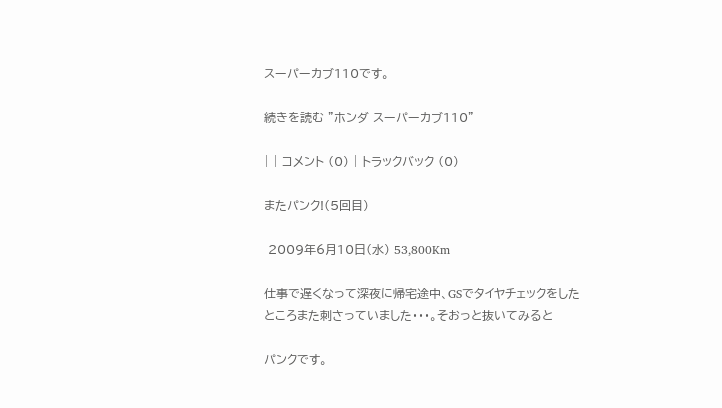スーパーカブ110です。

続きを読む "ホンダ スーパーカブ110"

| | コメント (0) | トラックバック (0)

またパンク!(5回目)

 2009年6月10日(水) 53,800Km

仕事で遅くなって深夜に帰宅途中、GSでタイヤチェックをしたところまた刺さっていました・・・。そおっと抜いてみると

パンクです。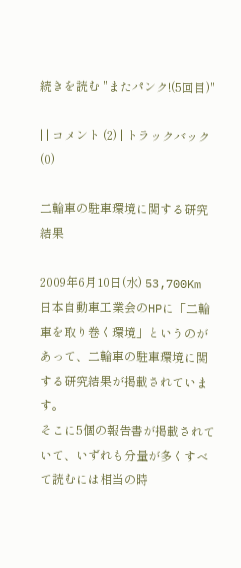続きを読む "またパンク!(5回目)"

| | コメント (2) | トラックバック (0)

二輪車の駐車環境に関する研究結果

2009年6月10日(水) 53,700Km
日本自動車工業会のHPに「二輪車を取り巻く環境」というのがあって、二輪車の駐車環境に関する研究結果が掲載されています。
そこに5個の報告書が掲載されていて、いずれも分量が多くすべて読むには相当の時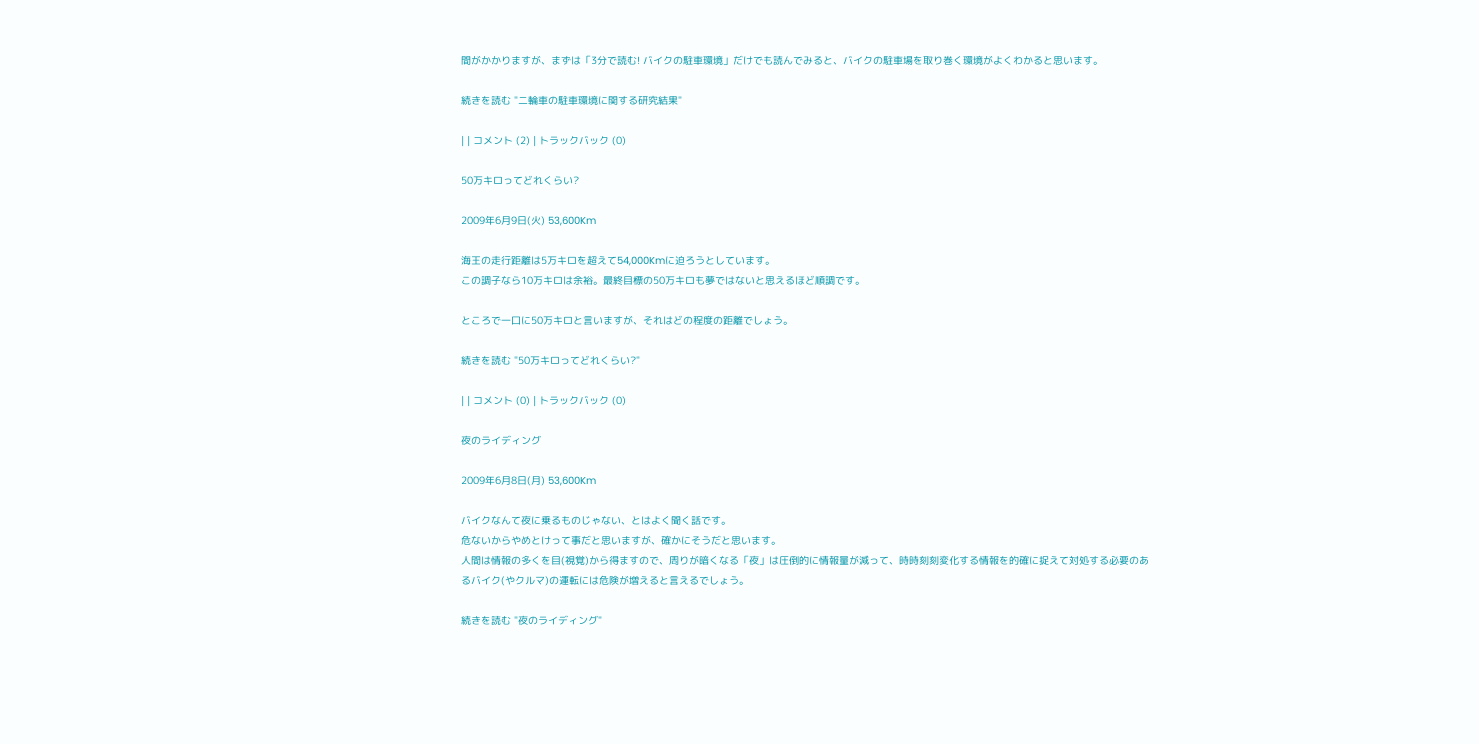間がかかりますが、まずは「3分で読む! バイクの駐車環境」だけでも読んでみると、バイクの駐車場を取り巻く環境がよくわかると思います。

続きを読む "二輪車の駐車環境に関する研究結果"

| | コメント (2) | トラックバック (0)

50万キロってどれくらい?

2009年6月9日(火) 53,600Km

海王の走行距離は5万キロを超えて54,000Kmに迫ろうとしています。
この調子なら10万キロは余裕。最終目標の50万キロも夢ではないと思えるほど順調です。

ところで一口に50万キロと言いますが、それはどの程度の距離でしょう。

続きを読む "50万キロってどれくらい?"

| | コメント (0) | トラックバック (0)

夜のライディング

2009年6月8日(月) 53,600Km

バイクなんて夜に乗るものじゃない、とはよく聞く話です。
危ないからやめとけって事だと思いますが、確かにそうだと思います。
人間は情報の多くを目(視覚)から得ますので、周りが暗くなる「夜」は圧倒的に情報量が減って、時時刻刻変化する情報を的確に捉えて対処する必要のあるバイク(やクルマ)の運転には危険が増えると言えるでしょう。

続きを読む "夜のライディング"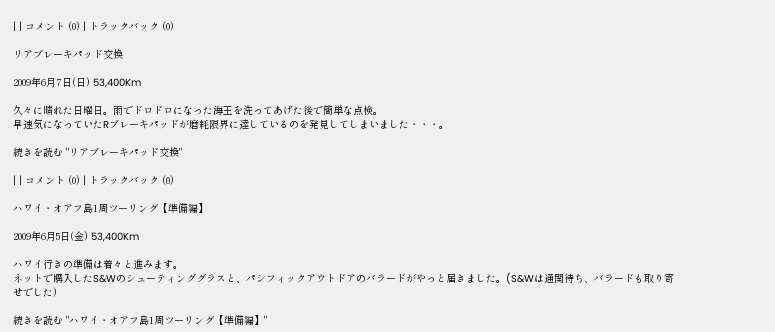| | コメント (0) | トラックバック (0)

リアブレーキパッド交換

2009年6月7日(日) 53,400Km

久々に晴れた日曜日。雨でドロドロになった海王を洗ってあげた後で簡単な点検。
早速気になっていたRブレーキパッドが磨耗限界に達しているのを発見してしまいました・・・。

続きを読む "リアブレーキパッド交換"

| | コメント (0) | トラックバック (0)

ハワイ・オアフ島1周ツーリング【準備編】

2009年6月5日(金) 53,400Km

ハワイ行きの準備は着々と進みます。
ネットで購入したS&Wのシューティンググラスと、パシフィックアウトドアのバラードがやっと届きました。(S&Wは通関待ち、バラードも取り寄せでした)

続きを読む "ハワイ・オアフ島1周ツーリング【準備編】"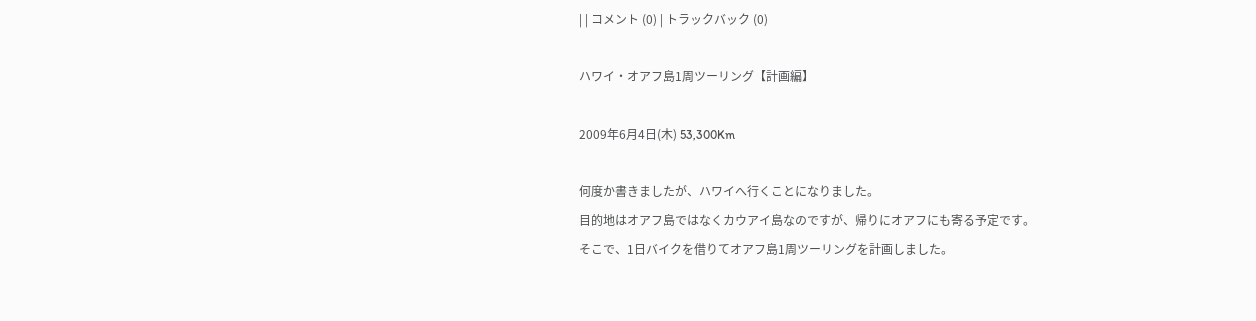| | コメント (0) | トラックバック (0)

ハワイ・オアフ島1周ツーリング【計画編】

2009年6月4日(木) 53,300Km

何度か書きましたが、ハワイへ行くことになりました。
目的地はオアフ島ではなくカウアイ島なのですが、帰りにオアフにも寄る予定です。
そこで、1日バイクを借りてオアフ島1周ツーリングを計画しました。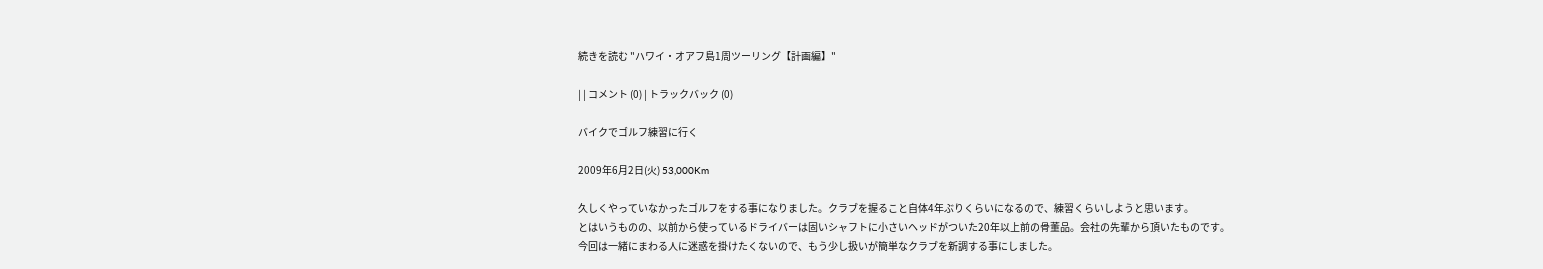続きを読む "ハワイ・オアフ島1周ツーリング【計画編】"

| | コメント (0) | トラックバック (0)

バイクでゴルフ練習に行く

2009年6月2日(火) 53,000Km

久しくやっていなかったゴルフをする事になりました。クラブを握ること自体4年ぶりくらいになるので、練習くらいしようと思います。
とはいうものの、以前から使っているドライバーは固いシャフトに小さいヘッドがついた20年以上前の骨董品。会社の先輩から頂いたものです。
今回は一緒にまわる人に迷惑を掛けたくないので、もう少し扱いが簡単なクラブを新調する事にしました。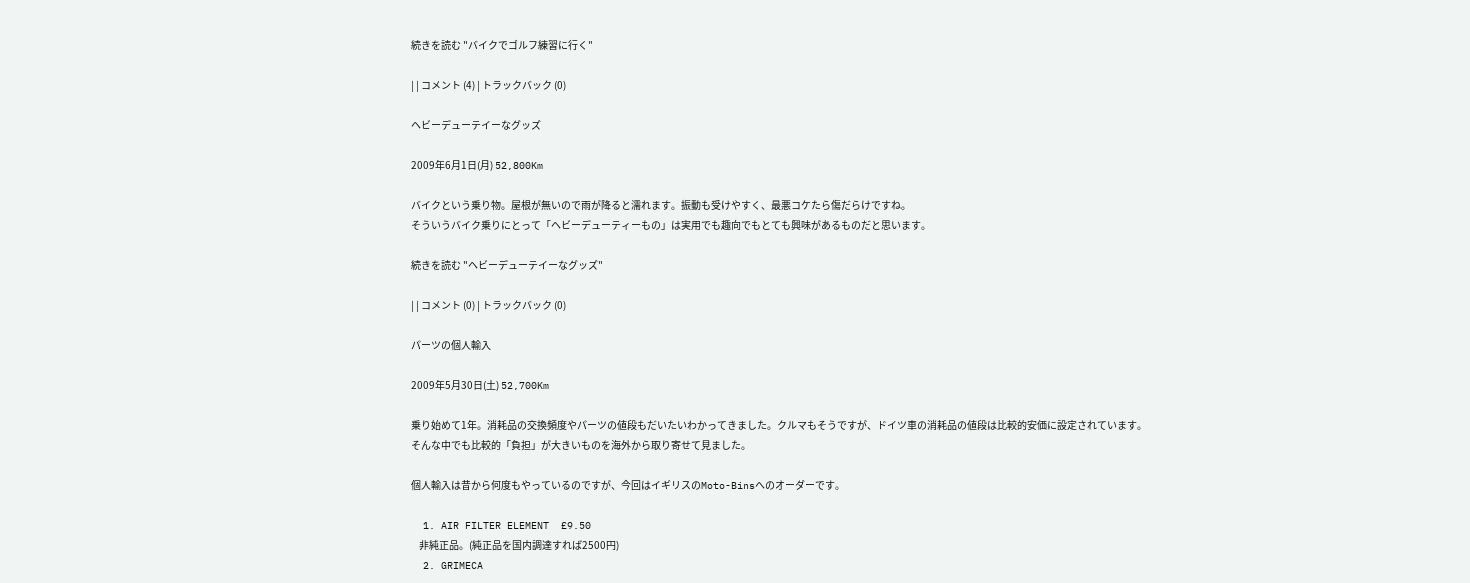続きを読む "バイクでゴルフ練習に行く"

| | コメント (4) | トラックバック (0)

ヘビーデューテイーなグッズ

2009年6月1日(月) 52,800Km

バイクという乗り物。屋根が無いので雨が降ると濡れます。振動も受けやすく、最悪コケたら傷だらけですね。
そういうバイク乗りにとって「ヘビーデューティーもの」は実用でも趣向でもとても興味があるものだと思います。

続きを読む "ヘビーデューテイーなグッズ"

| | コメント (0) | トラックバック (0)

パーツの個人輸入

2009年5月30日(土) 52,700Km

乗り始めて1年。消耗品の交換頻度やパーツの値段もだいたいわかってきました。クルマもそうですが、ドイツ車の消耗品の値段は比較的安価に設定されています。
そんな中でも比較的「負担」が大きいものを海外から取り寄せて見ました。

個人輸入は昔から何度もやっているのですが、今回はイギリスのMoto-Binsへのオーダーです。

  1. AIR FILTER ELEMENT  £9.50
    非純正品。(純正品を国内調達すれば2500円)
  2. GRIMECA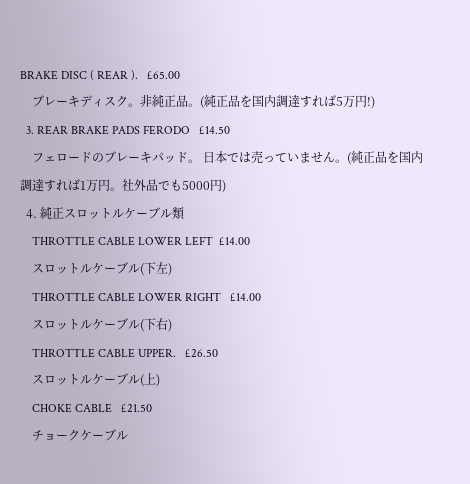BRAKE DISC ( REAR ).   £65.00
    ブレーキディスク。非純正品。(純正品を国内調達すれば5万円!)
  3. REAR BRAKE PADS FERODO   £14.50
    フェロードのブレーキパッド。 日本では売っていません。(純正品を国内調達すれば1万円。社外品でも5000円)
  4. 純正スロットルケーブル類
    THROTTLE CABLE LOWER LEFT  £14.00
    スロットルケーブル(下左)
    THROTTLE CABLE LOWER RIGHT   £14.00
    スロットルケーブル(下右)
    THROTTLE CABLE UPPER.   £26.50
    スロットルケーブル(上)
    CHOKE CABLE   £21.50
    チョークケーブル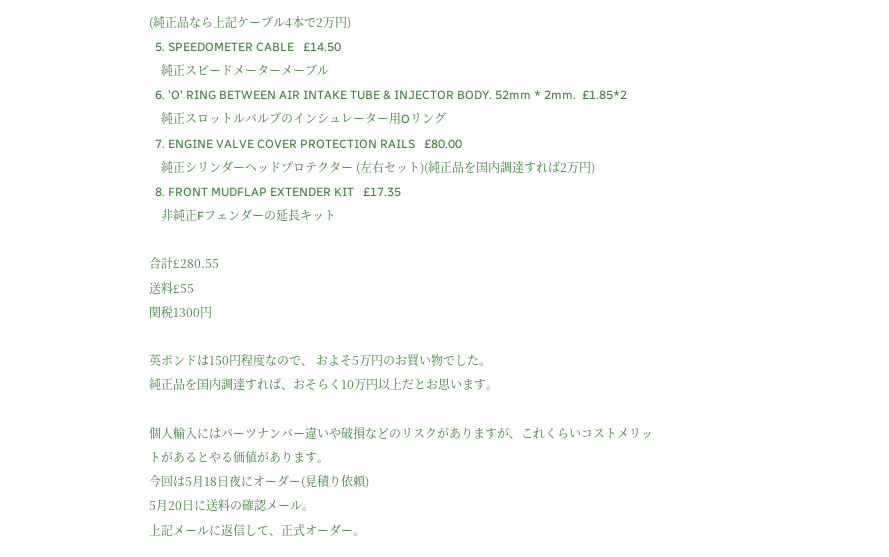(純正品なら上記ケーブル4本で2万円)
  5. SPEEDOMETER CABLE   £14.50
    純正スピードメーターメーブル
  6. 'O' RING BETWEEN AIR INTAKE TUBE & INJECTOR BODY. 52mm * 2mm.  £1.85*2
    純正スロットルバルブのインシュレーター用Oリング
  7. ENGINE VALVE COVER PROTECTION RAILS   £80.00
    純正シリンダーヘッドプロテクター (左右セット)(純正品を国内調達すれば2万円)
  8. FRONT MUDFLAP EXTENDER KIT   £17.35
    非純正Fフェンダーの延長キット

合計£280.55
送料£55
関税1300円

英ポンドは150円程度なので、 およそ5万円のお買い物でした。
純正品を国内調達すれば、おそらく10万円以上だとお思います。

個人輸入にはパーツナンバー違いや破損などのリスクがありますが、これくらいコストメリットがあるとやる価値があります。
今回は5月18日夜にオーダー(見積り依頼)
5月20日に送料の確認メール。
上記メールに返信して、正式オーダー。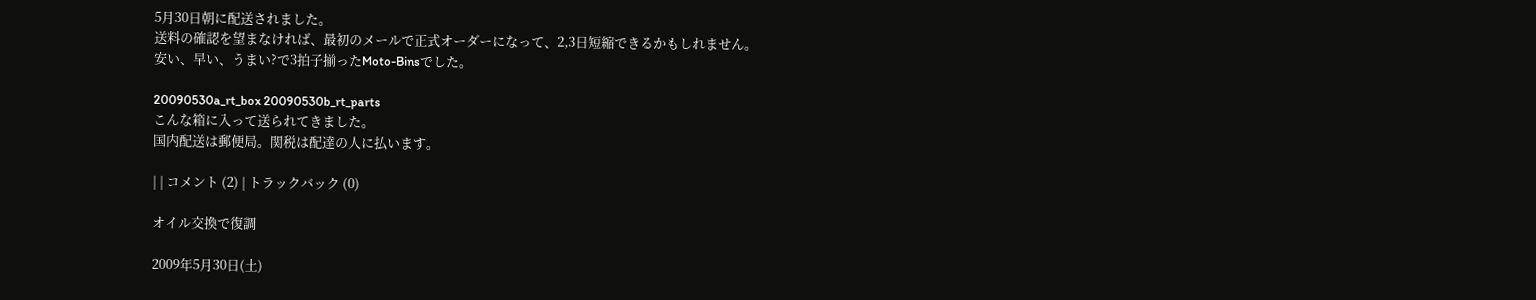5月30日朝に配送されました。
送料の確認を望まなければ、最初のメールで正式オーダーになって、2,3日短縮できるかもしれません。
安い、早い、うまい?で3拍子揃ったMoto-Binsでした。

20090530a_rt_box 20090530b_rt_parts
こんな箱に入って送られてきました。
国内配送は郵便局。関税は配達の人に払います。

| | コメント (2) | トラックバック (0)

オイル交換で復調

2009年5月30日(土)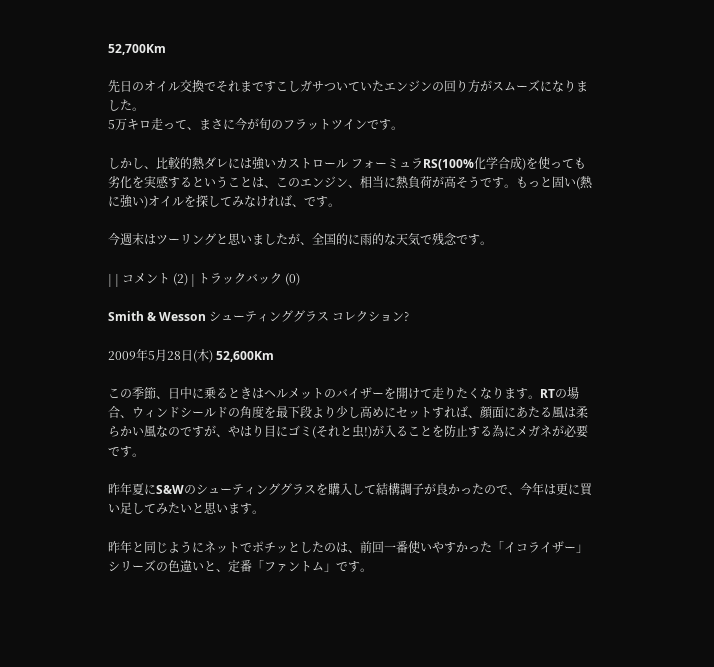52,700Km

先日のオイル交換でそれまですこしガサついていたエンジンの回り方がスムーズになりました。
5万キロ走って、まさに今が旬のフラットツインです。

しかし、比較的熱ダレには強いカストロール フォーミュラRS(100%化学合成)を使っても劣化を実感するということは、このエンジン、相当に熱負荷が高そうです。もっと固い(熱に強い)オイルを探してみなければ、です。

今週末はツーリングと思いましたが、全国的に雨的な天気で残念です。

| | コメント (2) | トラックバック (0)

Smith & Wesson シューティンググラス コレクション?

2009年5月28日(木) 52,600Km

この季節、日中に乗るときはヘルメットのバイザーを開けて走りたくなります。RTの場合、ウィンドシールドの角度を最下段より少し高めにセットすれば、顔面にあたる風は柔らかい風なのですが、やはり目にゴミ(それと虫!)が入ることを防止する為にメガネが必要です。

昨年夏にS&Wのシューティンググラスを購入して結構調子が良かったので、今年は更に買い足してみたいと思います。

昨年と同じようにネットでポチッとしたのは、前回一番使いやすかった「イコライザー」シリーズの色違いと、定番「ファントム」です。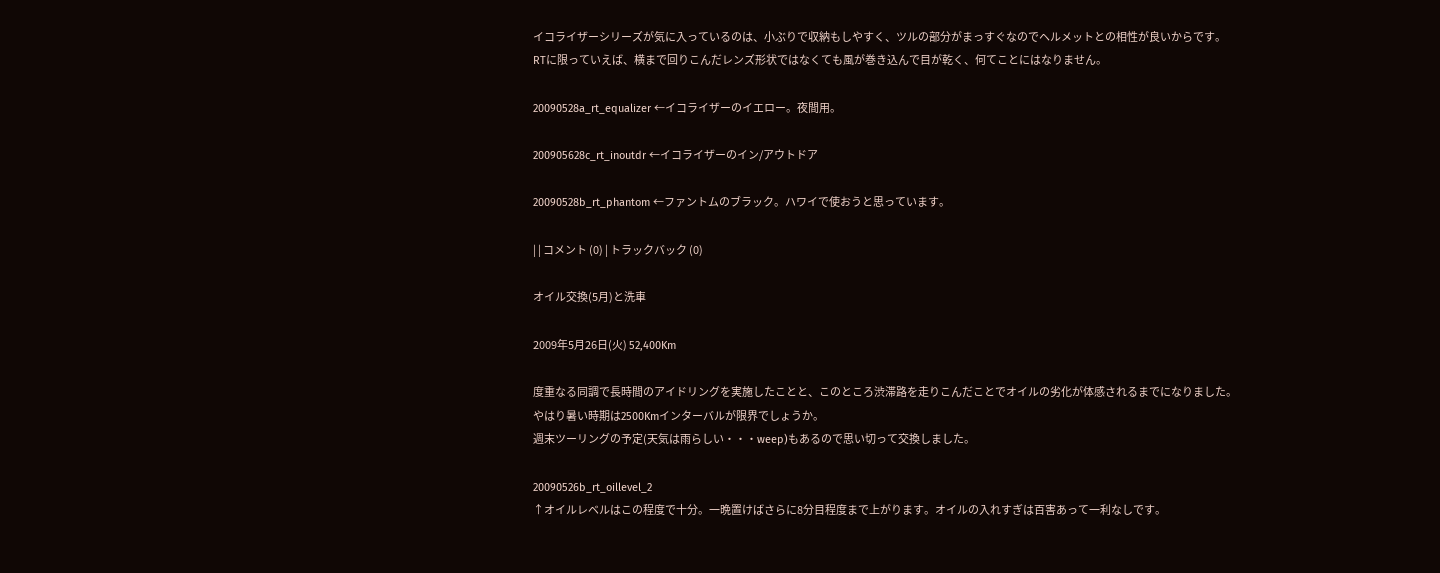イコライザーシリーズが気に入っているのは、小ぶりで収納もしやすく、ツルの部分がまっすぐなのでヘルメットとの相性が良いからです。
RTに限っていえば、横まで回りこんだレンズ形状ではなくても風が巻き込んで目が乾く、何てことにはなりません。

20090528a_rt_equalizer ←イコライザーのイエロー。夜間用。

200905628c_rt_inoutdr ←イコライザーのイン/アウトドア

20090528b_rt_phantom ←ファントムのブラック。ハワイで使おうと思っています。

| | コメント (0) | トラックバック (0)

オイル交換(5月)と洗車

2009年5月26日(火) 52,400Km

度重なる同調で長時間のアイドリングを実施したことと、このところ渋滞路を走りこんだことでオイルの劣化が体感されるまでになりました。
やはり暑い時期は2500Kmインターバルが限界でしょうか。
週末ツーリングの予定(天気は雨らしい・・・weep)もあるので思い切って交換しました。

20090526b_rt_oillevel_2
↑オイルレベルはこの程度で十分。一晩置けばさらに8分目程度まで上がります。オイルの入れすぎは百害あって一利なしです。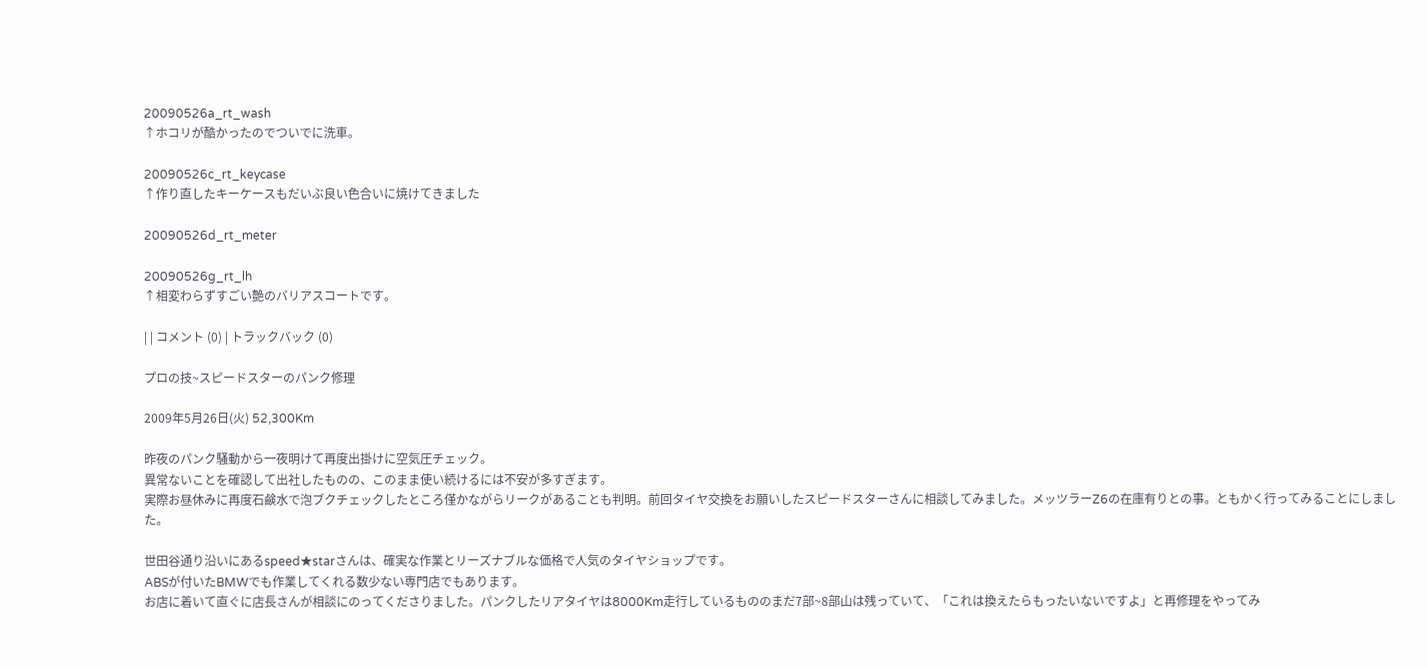20090526a_rt_wash
↑ホコリが酷かったのでついでに洗車。

20090526c_rt_keycase
↑作り直したキーケースもだいぶ良い色合いに焼けてきました

20090526d_rt_meter

20090526g_rt_lh
↑相変わらずすごい艶のバリアスコートです。

| | コメント (0) | トラックバック (0)

プロの技~スピードスターのパンク修理

2009年5月26日(火) 52,300Km

昨夜のパンク騒動から一夜明けて再度出掛けに空気圧チェック。
異常ないことを確認して出社したものの、このまま使い続けるには不安が多すぎます。
実際お昼休みに再度石鹸水で泡ブクチェックしたところ僅かながらリークがあることも判明。前回タイヤ交換をお願いしたスピードスターさんに相談してみました。メッツラーZ6の在庫有りとの事。ともかく行ってみることにしました。

世田谷通り沿いにあるspeed★starさんは、確実な作業とリーズナブルな価格で人気のタイヤショップです。
ABSが付いたBMWでも作業してくれる数少ない専門店でもあります。
お店に着いて直ぐに店長さんが相談にのってくださりました。パンクしたリアタイヤは8000Km走行しているもののまだ7部~8部山は残っていて、「これは換えたらもったいないですよ」と再修理をやってみ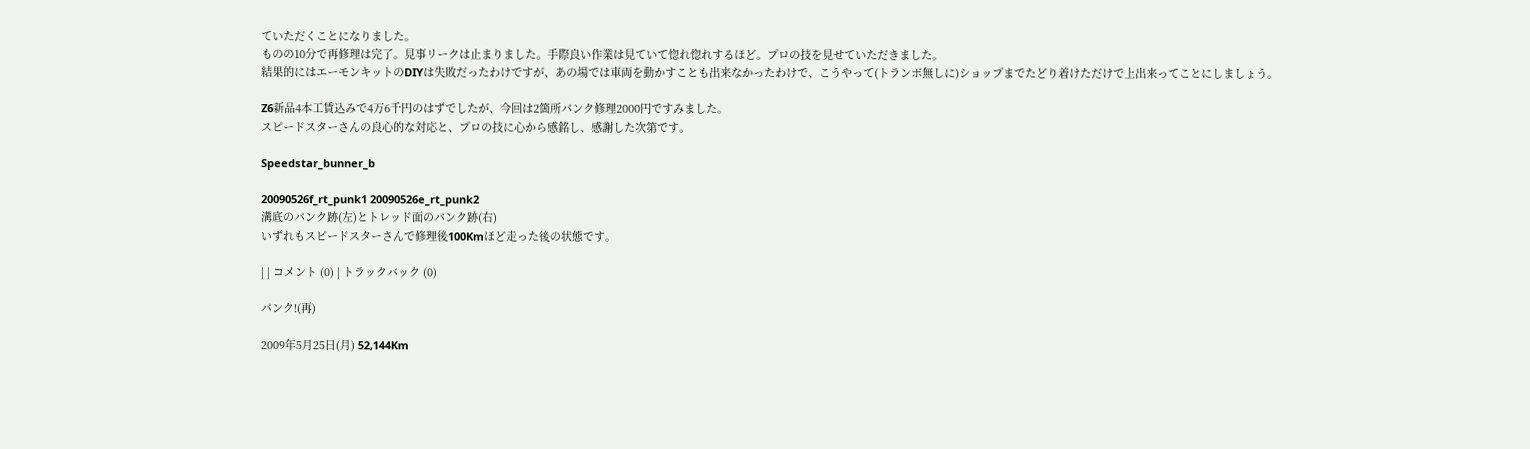ていただくことになりました。
ものの10分で再修理は完了。見事リークは止まりました。手際良い作業は見ていて惚れ惚れするほど。プロの技を見せていただきました。
結果的にはエーモンキットのDIYは失敗だったわけですが、あの場では車両を動かすことも出来なかったわけで、こうやって(トランポ無しに)ショップまでたどり着けただけで上出来ってことにしましょう。

Z6新品4本工賃込みで4万6千円のはずでしたが、今回は2箇所パンク修理2000円ですみました。
スピードスターさんの良心的な対応と、プロの技に心から感銘し、感謝した次第です。

Speedstar_bunner_b

20090526f_rt_punk1 20090526e_rt_punk2
溝底のパンク跡(左)とトレッド面のパンク跡(右)
いずれもスピードスターさんで修理後100Kmほど走った後の状態です。

| | コメント (0) | トラックバック (0)

パンク!(再)

2009年5月25日(月) 52,144Km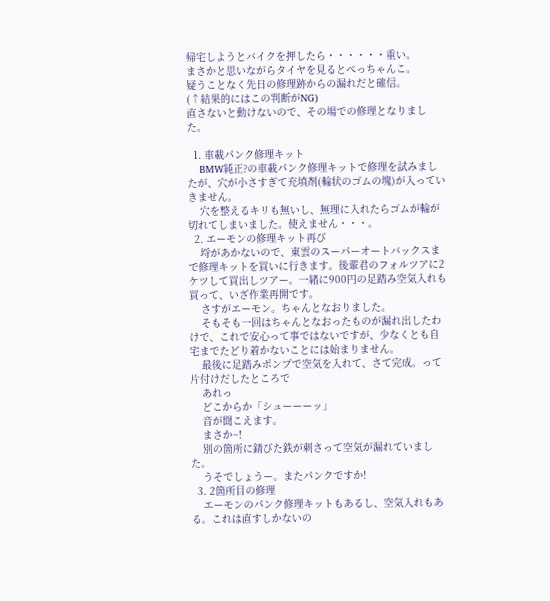帰宅しようとバイクを押したら・・・・・・重い。
まさかと思いながらタイヤを見るとぺっちゃんこ。
疑うことなく先日の修理跡からの漏れだと確信。
(↑結果的にはこの判断がNG)
直さないと動けないので、その場での修理となりました。

  1. 車載パンク修理キット
    BMW純正?の車載パンク修理キットで修理を試みましたが、穴が小さすぎて充填剤(輪状のゴムの塊)が入っていきません。
    穴を整えるキリも無いし、無理に入れたらゴムが輪が切れてしまいました。使えません・・・。
  2. エーモンの修理キット再び
    埒があかないので、東雲のスーパーオートバックスまで修理キットを買いに行きます。後輩君のフォルツアに2ケツして買出しツアー。一緒に900円の足踏み空気入れも買って、いざ作業再開です。
    さすがエーモン。ちゃんとなおりました。
    そもそも一回はちゃんとなおったものが漏れ出したわけで、これで安心って事ではないですが、少なくとも自宅までたどり着かないことには始まりません。
    最後に足踏みポンプで空気を入れて、さて完成。って片付けだしたところで
    あれっ
    どこからか「シューーーッ」
    音が聞こえます。
    まさか~!
    別の箇所に錆びた鉄が刺さって空気が漏れていました。
    うそでしょうー。またパンクですか!
  3. 2箇所目の修理
    エーモンのパンク修理キットもあるし、空気入れもある。これは直すしかないの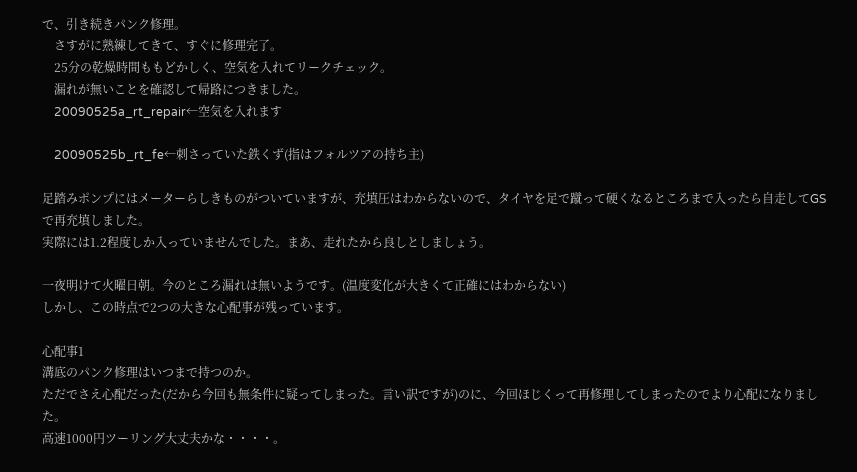で、引き続きパンク修理。
    さすがに熟練してきて、すぐに修理完了。
    25分の乾燥時間ももどかしく、空気を入れてリークチェック。
    漏れが無いことを確認して帰路につきました。
    20090525a_rt_repair←空気を入れます

    20090525b_rt_fe←刺さっていた鉄くず(指はフォルツアの持ち主)

足踏みポンプにはメーターらしきものがついていますが、充填圧はわからないので、タイヤを足で蹴って硬くなるところまで入ったら自走してGSで再充填しました。
実際には1.2程度しか入っていませんでした。まあ、走れたから良しとしましょう。

一夜明けて火曜日朝。今のところ漏れは無いようです。(温度変化が大きくて正確にはわからない)
しかし、この時点で2つの大きな心配事が残っています。

心配事1
溝底のパンク修理はいつまで持つのか。
ただでさえ心配だった(だから今回も無条件に疑ってしまった。言い訳ですが)のに、今回ほじくって再修理してしまったのでより心配になりました。
高速1000円ツーリング大丈夫かな・・・・。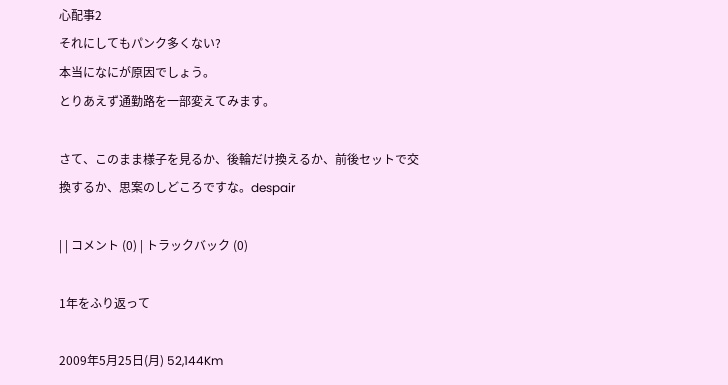心配事2
それにしてもパンク多くない?
本当になにが原因でしょう。
とりあえず通勤路を一部変えてみます。

さて、このまま様子を見るか、後輪だけ換えるか、前後セットで交換するか、思案のしどころですな。despair

| | コメント (0) | トラックバック (0)

1年をふり返って

2009年5月25日(月) 52,144Km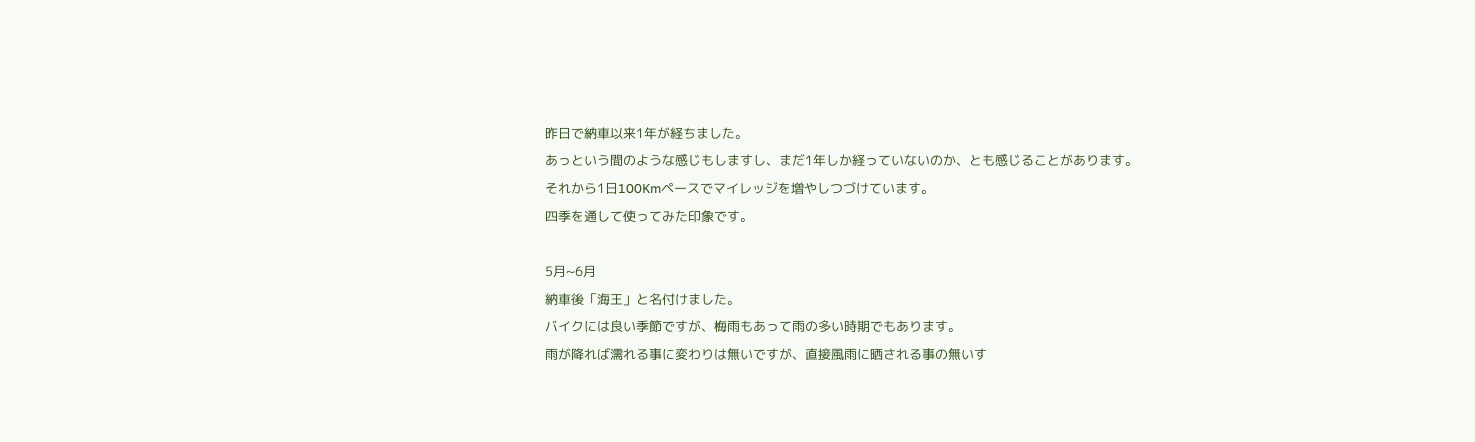昨日で納車以来1年が経ちました。
あっという間のような感じもしますし、まだ1年しか経っていないのか、とも感じることがあります。
それから1日100Kmペースでマイレッジを増やしつづけています。
四季を通して使ってみた印象です。

5月~6月
納車後「海王」と名付けました。
バイクには良い季節ですが、梅雨もあって雨の多い時期でもあります。
雨が降れば濡れる事に変わりは無いですが、直接風雨に晒される事の無いす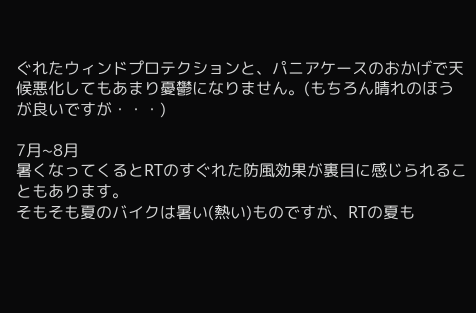ぐれたウィンドプロテクションと、パニアケースのおかげで天候悪化してもあまり憂鬱になりません。(もちろん晴れのほうが良いですが・・・)

7月~8月
暑くなってくるとRTのすぐれた防風効果が裏目に感じられることもあります。
そもそも夏のバイクは暑い(熱い)ものですが、RTの夏も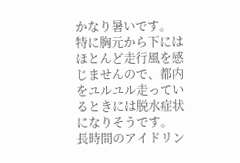かなり暑いです。
特に胸元から下にはほとんど走行風を感じませんので、都内をユルユル走っているときには脱水症状になりそうです。
長時間のアイドリン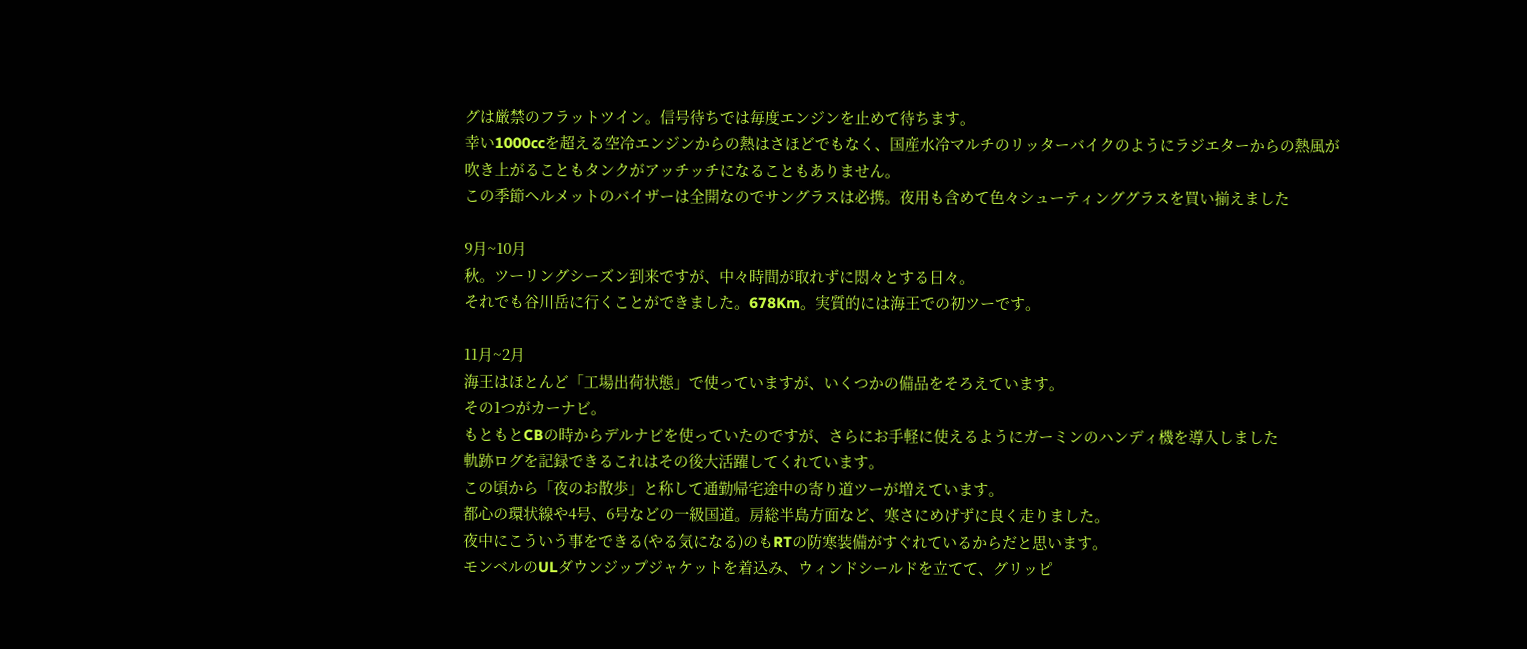グは厳禁のフラットツイン。信号待ちでは毎度エンジンを止めて待ちます。
幸い1000ccを超える空冷エンジンからの熱はさほどでもなく、国産水冷マルチのリッターバイクのようにラジエターからの熱風が吹き上がることもタンクがアッチッチになることもありません。
この季節ヘルメットのバイザーは全開なのでサングラスは必携。夜用も含めて色々シューティンググラスを買い揃えました

9月~10月
秋。ツーリングシーズン到来ですが、中々時間が取れずに悶々とする日々。
それでも谷川岳に行くことができました。678Km。実質的には海王での初ツーです。

11月~2月
海王はほとんど「工場出荷状態」で使っていますが、いくつかの備品をそろえています。
その1つがカーナビ。
もともとCBの時からデルナビを使っていたのですが、さらにお手軽に使えるようにガーミンのハンディ機を導入しました
軌跡ログを記録できるこれはその後大活躍してくれています。
この頃から「夜のお散歩」と称して通勤帰宅途中の寄り道ツーが増えています。
都心の環状線や4号、6号などの一級国道。房総半島方面など、寒さにめげずに良く走りました。
夜中にこういう事をできる(やる気になる)のもRTの防寒装備がすぐれているからだと思います。
モンベルのULダウンジップジャケットを着込み、ウィンドシールドを立てて、グリッピ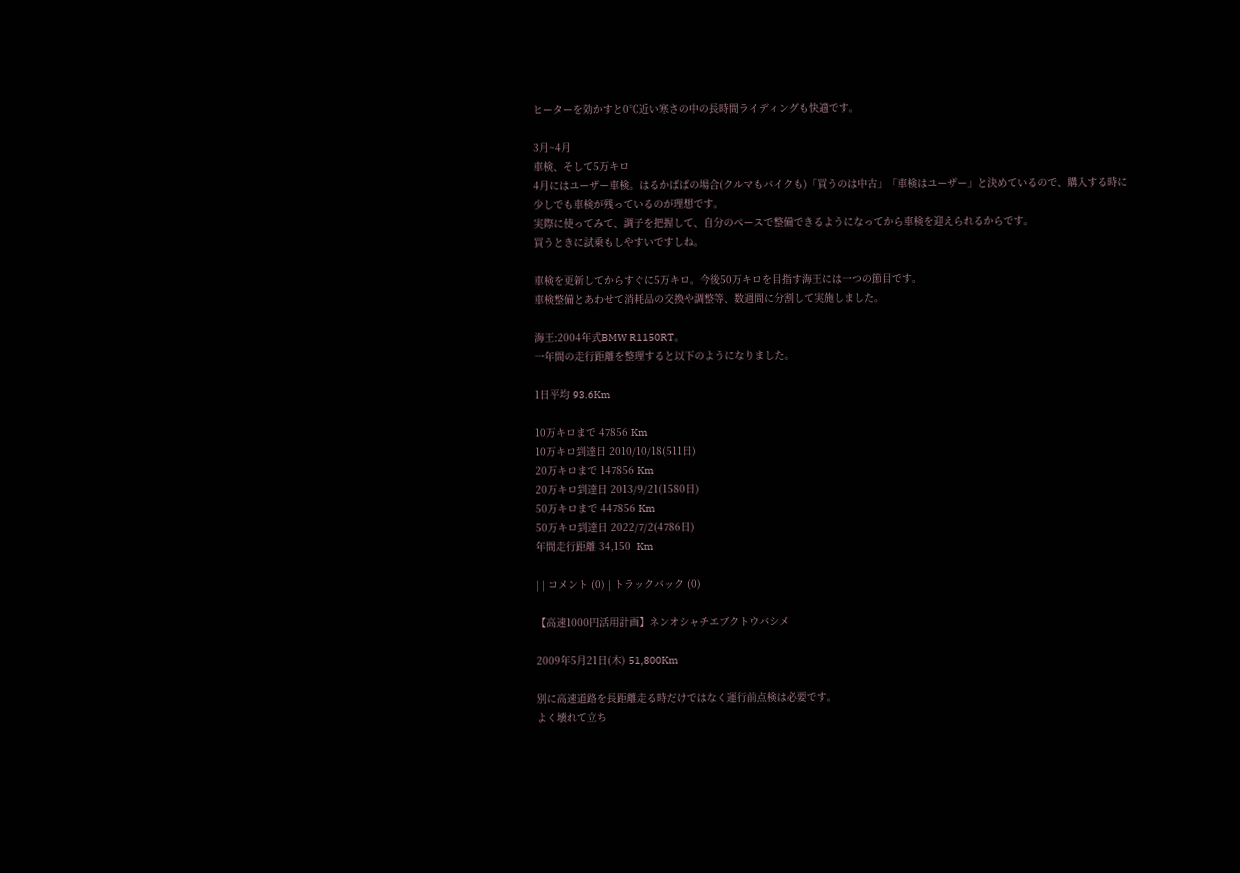ヒーターを効かすと0℃近い寒さの中の長時間ライディングも快適です。

3月~4月
車検、そして5万キロ
4月にはユーザー車検。はるかぱぱの場合(クルマもバイクも)「買うのは中古」「車検はユーザー」と決めているので、購入する時に少しでも車検が残っているのが理想です。
実際に使ってみて、調子を把握して、自分のペースで整備できるようになってから車検を迎えられるからです。
買うときに試乗もしやすいですしね。

車検を更新してからすぐに5万キロ。今後50万キロを目指す海王には一つの節目です。
車検整備とあわせて消耗品の交換や調整等、数週間に分割して実施しました。

海王:2004年式BMW R1150RT。
一年間の走行距離を整理すると以下のようになりました。

1日平均 93.6Km

10万キロまで 47856 Km
10万キロ到達日 2010/10/18(511日)
20万キロまで 147856 Km
20万キロ到達日 2013/9/21(1580日)
50万キロまで 447856 Km
50万キロ到達日 2022/7/2(4786日)
年間走行距離 34,150  Km

| | コメント (0) | トラックバック (0)

【高速1000円活用計画】ネンオシャチエブクトウバシメ

2009年5月21日(木) 51,800Km

別に高速道路を長距離走る時だけではなく運行前点検は必要です。
よく壊れて立ち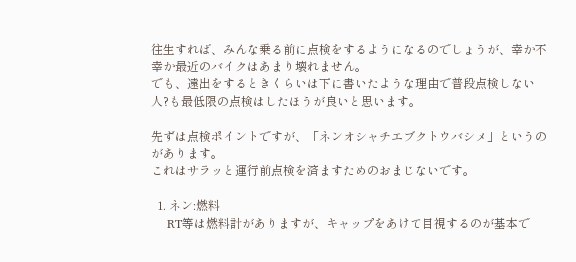往生すれば、みんな乗る前に点検をするようになるのでしょうが、幸か不幸か最近のバイクはあまり壊れません。
でも、遠出をするときくらいは下に書いたような理由で普段点検しない人?も最低限の点検はしたほうが良いと思います。

先ずは点検ポイントですが、「ネンオシャチエブクトウバシメ」というのがあります。
これはサラッと運行前点検を済ますためのおまじないです。

  1. ネン:燃料
    RT等は燃料計がありますが、キャップをあけて目視するのが基本で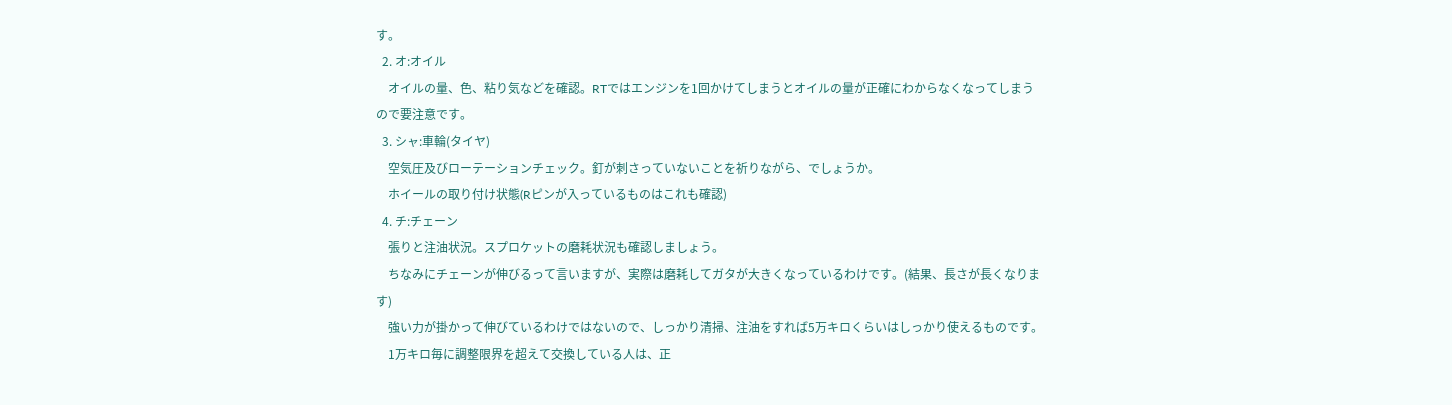す。
  2. オ:オイル
    オイルの量、色、粘り気などを確認。RTではエンジンを1回かけてしまうとオイルの量が正確にわからなくなってしまうので要注意です。
  3. シャ:車輪(タイヤ)
    空気圧及びローテーションチェック。釘が刺さっていないことを祈りながら、でしょうか。
    ホイールの取り付け状態(Rピンが入っているものはこれも確認)
  4. チ:チェーン
    張りと注油状況。スプロケットの磨耗状況も確認しましょう。
    ちなみにチェーンが伸びるって言いますが、実際は磨耗してガタが大きくなっているわけです。(結果、長さが長くなります)
    強い力が掛かって伸びているわけではないので、しっかり清掃、注油をすれば5万キロくらいはしっかり使えるものです。
    1万キロ毎に調整限界を超えて交換している人は、正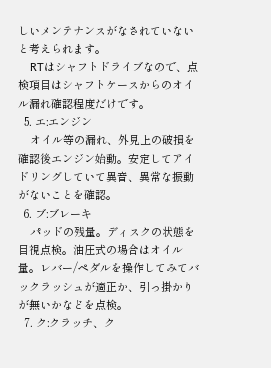しいメンテナンスがなされていないと考えられます。
    RTはシャフトドライブなので、点検項目はシャフトケースからのオイル漏れ確認程度だけです。
  5. エ:エンジン
    オイル等の漏れ、外見上の破損を確認後エンジン始動。安定してアイドリングしていて異音、異常な振動がないことを確認。
  6. ブ:ブレーキ
    パッドの残量。ディスクの状態を目視点検。油圧式の場合はオイル量。レバー/ペダルを操作してみてバックラッシュが適正か、引っ掛かりが無いかなどを点検。
  7. ク:クラッチ、ク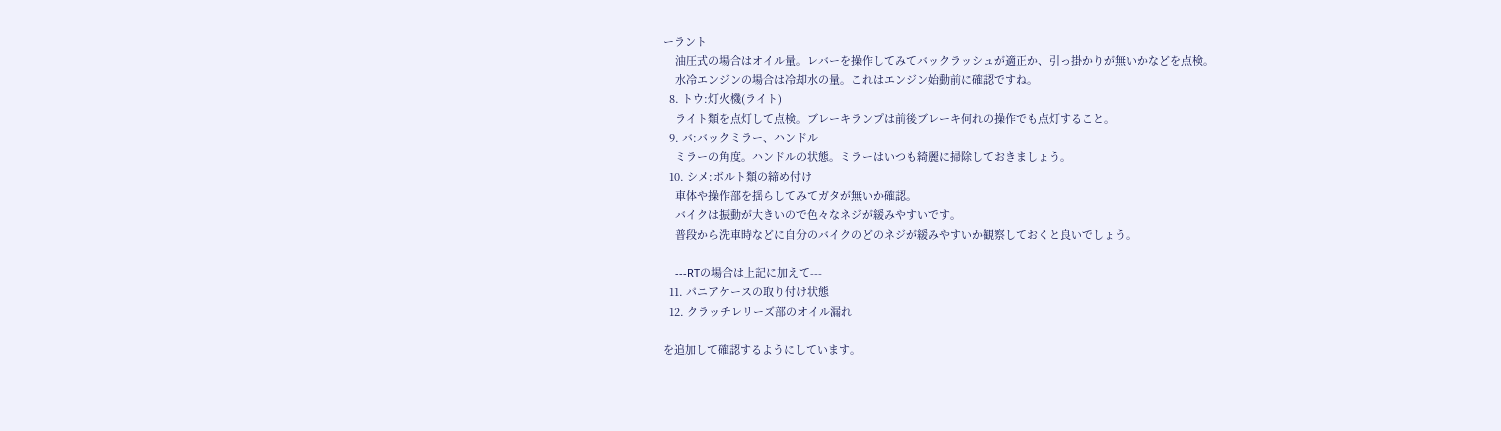ーラント
    油圧式の場合はオイル量。レバーを操作してみてバックラッシュが適正か、引っ掛かりが無いかなどを点検。
    水冷エンジンの場合は冷却水の量。これはエンジン始動前に確認ですね。
  8. トウ:灯火機(ライト)
    ライト類を点灯して点検。ブレーキランプは前後ブレーキ何れの操作でも点灯すること。
  9. バ:バックミラー、ハンドル
    ミラーの角度。ハンドルの状態。ミラーはいつも綺麗に掃除しておきましょう。
  10. シメ:ボルト類の締め付け
    車体や操作部を揺らしてみてガタが無いか確認。
    バイクは振動が大きいので色々なネジが緩みやすいです。
    普段から洗車時などに自分のバイクのどのネジが緩みやすいか観察しておくと良いでしょう。

    ---RTの場合は上記に加えて---
  11. パニアケースの取り付け状態
  12. クラッチレリーズ部のオイル漏れ

を追加して確認するようにしています。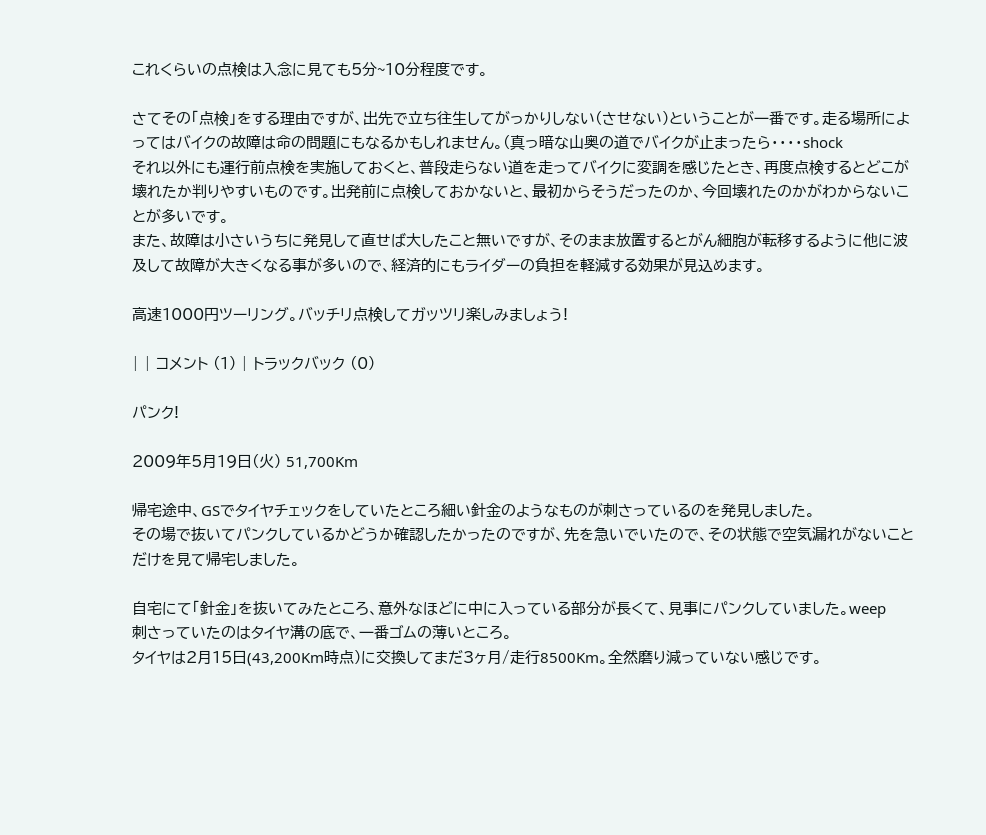これくらいの点検は入念に見ても5分~10分程度です。

さてその「点検」をする理由ですが、出先で立ち往生してがっかりしない(させない)ということが一番です。走る場所によってはバイクの故障は命の問題にもなるかもしれません。(真っ暗な山奥の道でバイクが止まったら・・・・shock
それ以外にも運行前点検を実施しておくと、普段走らない道を走ってバイクに変調を感じたとき、再度点検するとどこが壊れたか判りやすいものです。出発前に点検しておかないと、最初からそうだったのか、今回壊れたのかがわからないことが多いです。
また、故障は小さいうちに発見して直せば大したこと無いですが、そのまま放置するとがん細胞が転移するように他に波及して故障が大きくなる事が多いので、経済的にもライダーの負担を軽減する効果が見込めます。

高速1000円ツーリング。バッチリ点検してガッツリ楽しみましょう!

| | コメント (1) | トラックバック (0)

パンク!

2009年5月19日(火) 51,700Km

帰宅途中、GSでタイヤチェックをしていたところ細い針金のようなものが刺さっているのを発見しました。
その場で抜いてパンクしているかどうか確認したかったのですが、先を急いでいたので、その状態で空気漏れがないことだけを見て帰宅しました。

自宅にて「針金」を抜いてみたところ、意外なほどに中に入っている部分が長くて、見事にパンクしていました。weep
刺さっていたのはタイヤ溝の底で、一番ゴムの薄いところ。
タイヤは2月15日(43,200Km時点)に交換してまだ3ヶ月/走行8500Km。全然磨り減っていない感じです。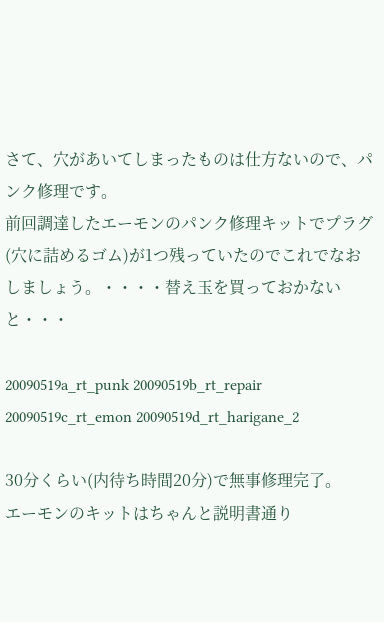さて、穴があいてしまったものは仕方ないので、パンク修理です。
前回調達したエーモンのパンク修理キットでプラグ(穴に詰めるゴム)が1つ残っていたのでこれでなおしましょう。・・・・替え玉を買っておかないと・・・

20090519a_rt_punk 20090519b_rt_repair 20090519c_rt_emon 20090519d_rt_harigane_2

30分くらい(内待ち時間20分)で無事修理完了。
エーモンのキットはちゃんと説明書通り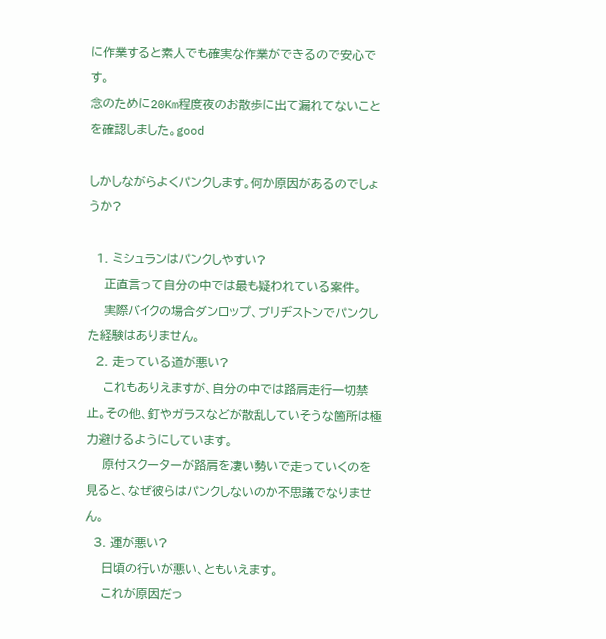に作業すると素人でも確実な作業ができるので安心です。
念のために20Km程度夜のお散歩に出て漏れてないことを確認しました。good

しかしながらよくパンクします。何か原因があるのでしょうか?

  1. ミシュランはパンクしやすい?
    正直言って自分の中では最も疑われている案件。
    実際バイクの場合ダンロップ、ブリヂストンでパンクした経験はありません。
  2. 走っている道が悪い?
    これもありえますが、自分の中では路肩走行一切禁止。その他、釘やガラスなどが散乱していそうな箇所は極力避けるようにしています。
    原付スクーターが路肩を凄い勢いで走っていくのを見ると、なぜ彼らはパンクしないのか不思議でなりません。
  3. 運が悪い?
    日頃の行いが悪い、ともいえます。
    これが原因だっ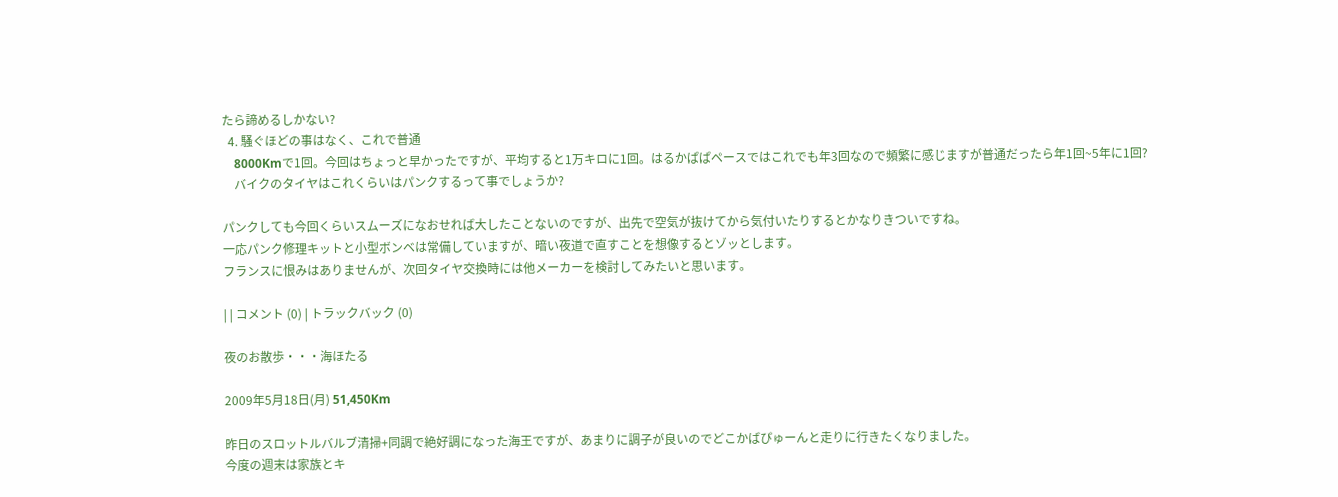たら諦めるしかない?
  4. 騒ぐほどの事はなく、これで普通
    8000Kmで1回。今回はちょっと早かったですが、平均すると1万キロに1回。はるかぱぱペースではこれでも年3回なので頻繁に感じますが普通だったら年1回~5年に1回?
    バイクのタイヤはこれくらいはパンクするって事でしょうか?

パンクしても今回くらいスムーズになおせれば大したことないのですが、出先で空気が抜けてから気付いたりするとかなりきついですね。
一応パンク修理キットと小型ボンベは常備していますが、暗い夜道で直すことを想像するとゾッとします。
フランスに恨みはありませんが、次回タイヤ交換時には他メーカーを検討してみたいと思います。

| | コメント (0) | トラックバック (0)

夜のお散歩・・・海ほたる

2009年5月18日(月) 51,450Km

昨日のスロットルバルブ清掃+同調で絶好調になった海王ですが、あまりに調子が良いのでどこかばぴゅーんと走りに行きたくなりました。
今度の週末は家族とキ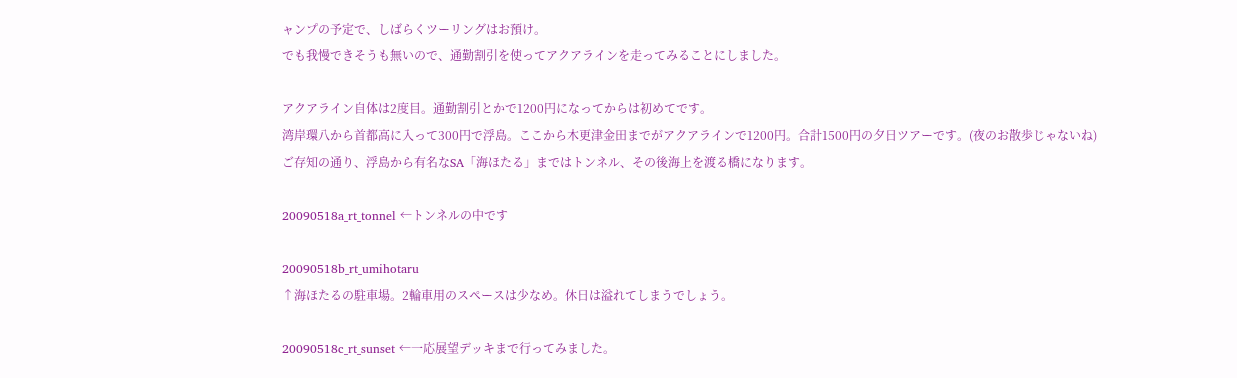ャンプの予定で、しばらくツーリングはお預け。
でも我慢できそうも無いので、通勤割引を使ってアクアラインを走ってみることにしました。

アクアライン自体は2度目。通勤割引とかで1200円になってからは初めてです。
湾岸環八から首都高に入って300円で浮島。ここから木更津金田までがアクアラインで1200円。合計1500円の夕日ツアーです。(夜のお散歩じゃないね)
ご存知の通り、浮島から有名なSA「海ほたる」まではトンネル、その後海上を渡る橋になります。

20090518a_rt_tonnel ←トンネルの中です

20090518b_rt_umihotaru
↑海ほたるの駐車場。2輪車用のスペースは少なめ。休日は溢れてしまうでしょう。

20090518c_rt_sunset ←一応展望デッキまで行ってみました。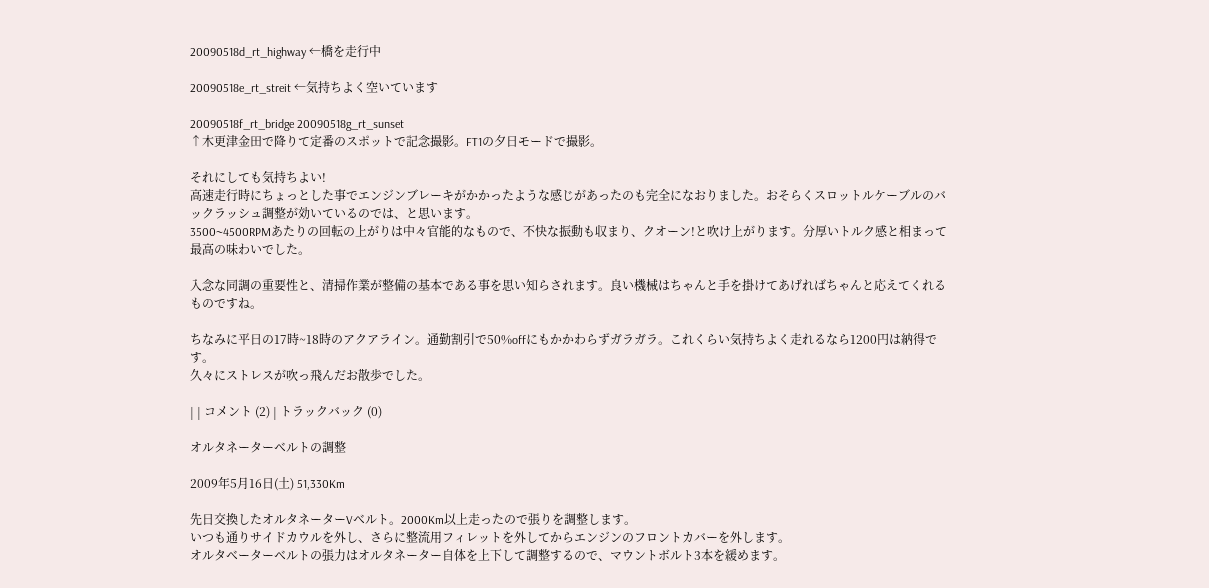20090518d_rt_highway ←橋を走行中

20090518e_rt_streit ←気持ちよく空いています

20090518f_rt_bridge 20090518g_rt_sunset
↑木更津金田で降りて定番のスポットで記念撮影。FT1の夕日モードで撮影。

それにしても気持ちよい!
高速走行時にちょっとした事でエンジンブレーキがかかったような感じがあったのも完全になおりました。おそらくスロットルケーブルのバックラッシュ調整が効いているのでは、と思います。
3500~4500RPMあたりの回転の上がりは中々官能的なもので、不快な振動も収まり、クオーン!と吹け上がります。分厚いトルク感と相まって最高の味わいでした。

入念な同調の重要性と、清掃作業が整備の基本である事を思い知らされます。良い機械はちゃんと手を掛けてあげればちゃんと応えてくれるものですね。

ちなみに平日の17時~18時のアクアライン。通勤割引で50%offにもかかわらずガラガラ。これくらい気持ちよく走れるなら1200円は納得です。
久々にストレスが吹っ飛んだお散歩でした。

| | コメント (2) | トラックバック (0)

オルタネーターベルトの調整

2009年5月16日(土) 51,330Km

先日交換したオルタネーターVベルト。2000Km以上走ったので張りを調整します。
いつも通りサイドカウルを外し、さらに整流用フィレットを外してからエンジンのフロントカバーを外します。
オルタベーターベルトの張力はオルタネーター自体を上下して調整するので、マウントボルト3本を緩めます。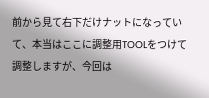前から見て右下だけナットになっていて、本当はここに調整用TOOLをつけて調整しますが、今回は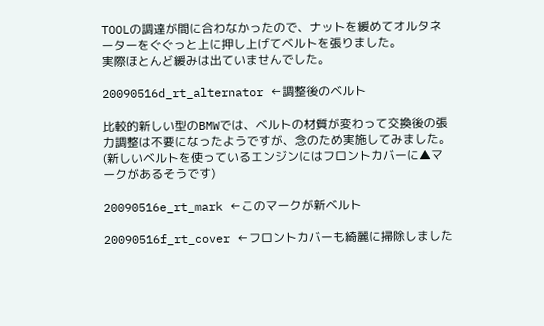TOOLの調達が間に合わなかったので、ナットを緩めてオルタネーターをぐぐっと上に押し上げてベルトを張りました。
実際ほとんど緩みは出ていませんでした。

20090516d_rt_alternator ←調整後のベルト

比較的新しい型のBMWでは、ベルトの材質が変わって交換後の張力調整は不要になったようですが、念のため実施してみました。
(新しいベルトを使っているエンジンにはフロントカバーに▲マークがあるそうです)

20090516e_rt_mark ←このマークが新ベルト

20090516f_rt_cover ←フロントカバーも綺麗に掃除しました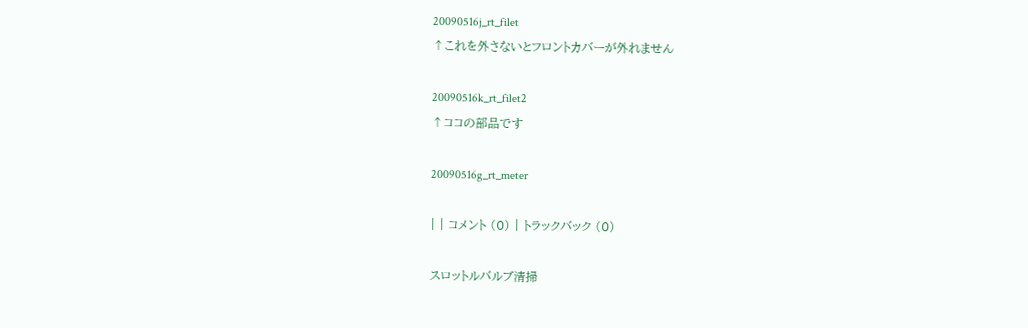20090516j_rt_filet
↑これを外さないとフロントカバーが外れません

20090516k_rt_filet2
↑ココの部品です

20090516g_rt_meter

| | コメント (0) | トラックバック (0)

スロットルバルブ清掃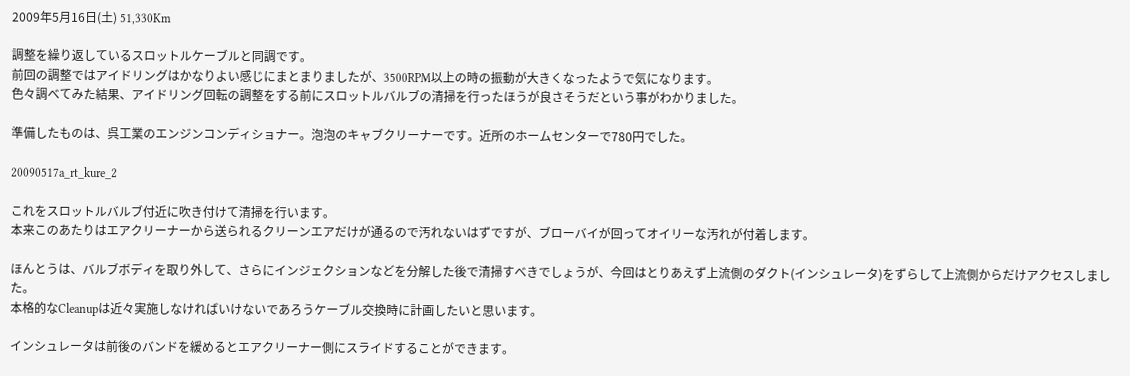2009年5月16日(土) 51,330Km

調整を繰り返しているスロットルケーブルと同調です。
前回の調整ではアイドリングはかなりよい感じにまとまりましたが、3500RPM以上の時の振動が大きくなったようで気になります。
色々調べてみた結果、アイドリング回転の調整をする前にスロットルバルブの清掃を行ったほうが良さそうだという事がわかりました。

準備したものは、呉工業のエンジンコンディショナー。泡泡のキャブクリーナーです。近所のホームセンターで780円でした。

20090517a_rt_kure_2

これをスロットルバルブ付近に吹き付けて清掃を行います。
本来このあたりはエアクリーナーから送られるクリーンエアだけが通るので汚れないはずですが、ブローバイが回ってオイリーな汚れが付着します。

ほんとうは、バルブボディを取り外して、さらにインジェクションなどを分解した後で清掃すべきでしょうが、今回はとりあえず上流側のダクト(インシュレータ)をずらして上流側からだけアクセスしました。
本格的なCleanupは近々実施しなければいけないであろうケーブル交換時に計画したいと思います。

インシュレータは前後のバンドを緩めるとエアクリーナー側にスライドすることができます。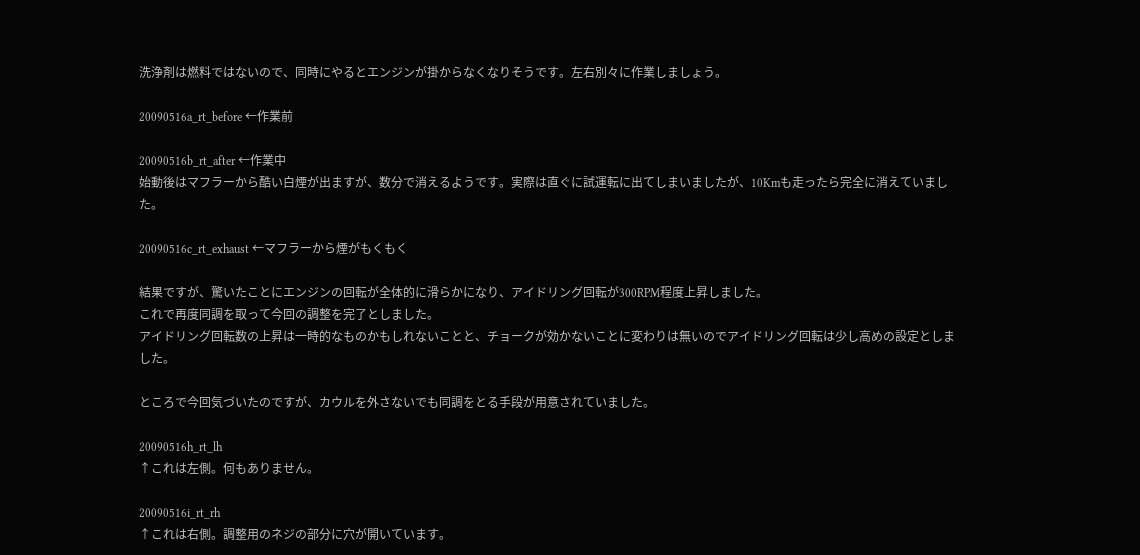洗浄剤は燃料ではないので、同時にやるとエンジンが掛からなくなりそうです。左右別々に作業しましょう。

20090516a_rt_before ←作業前

20090516b_rt_after ←作業中
始動後はマフラーから酷い白煙が出ますが、数分で消えるようです。実際は直ぐに試運転に出てしまいましたが、10Kmも走ったら完全に消えていました。

20090516c_rt_exhaust ←マフラーから煙がもくもく

結果ですが、驚いたことにエンジンの回転が全体的に滑らかになり、アイドリング回転が300RPM程度上昇しました。
これで再度同調を取って今回の調整を完了としました。
アイドリング回転数の上昇は一時的なものかもしれないことと、チョークが効かないことに変わりは無いのでアイドリング回転は少し高めの設定としました。

ところで今回気づいたのですが、カウルを外さないでも同調をとる手段が用意されていました。

20090516h_rt_lh
↑これは左側。何もありません。

20090516i_rt_rh
↑これは右側。調整用のネジの部分に穴が開いています。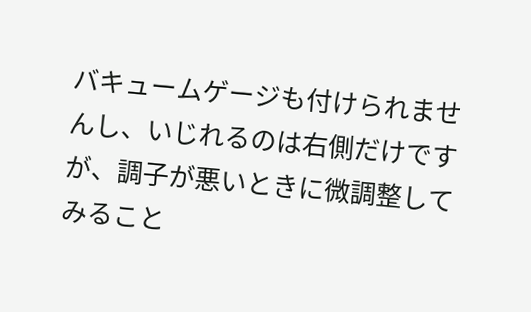バキュームゲージも付けられませんし、いじれるのは右側だけですが、調子が悪いときに微調整してみること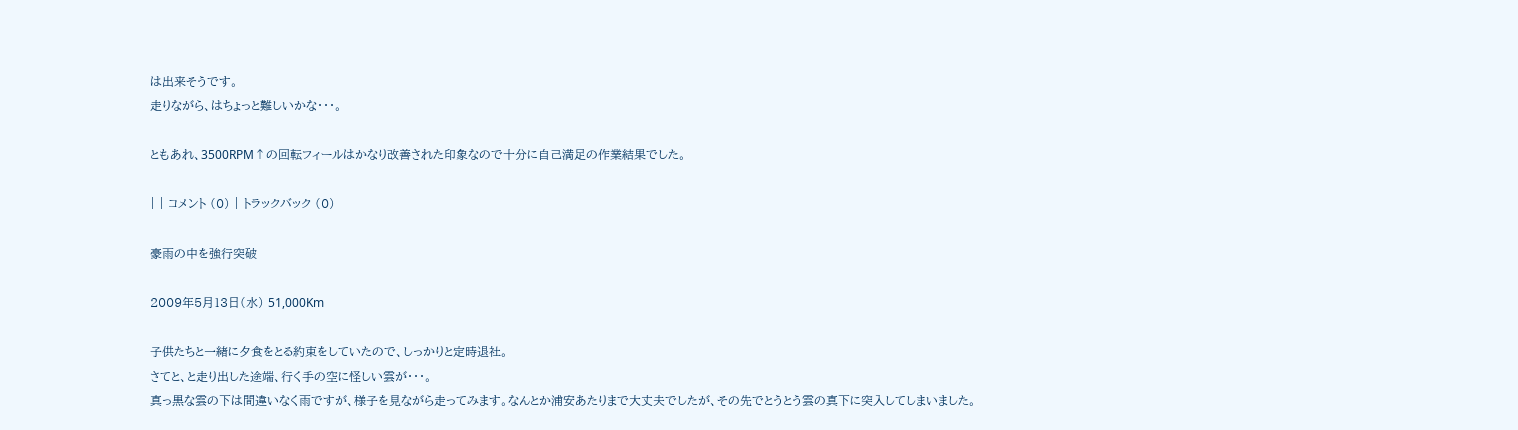は出来そうです。
走りながら、はちょっと難しいかな・・・。

ともあれ、3500RPM↑の回転フィールはかなり改善された印象なので十分に自己満足の作業結果でした。

| | コメント (0) | トラックバック (0)

豪雨の中を強行突破

2009年5月13日(水) 51,000Km

子供たちと一緒に夕食をとる約束をしていたので、しっかりと定時退社。
さてと、と走り出した途端、行く手の空に怪しい雲が・・・。
真っ黒な雲の下は間違いなく雨ですが、様子を見ながら走ってみます。なんとか浦安あたりまで大丈夫でしたが、その先でとうとう雲の真下に突入してしまいました。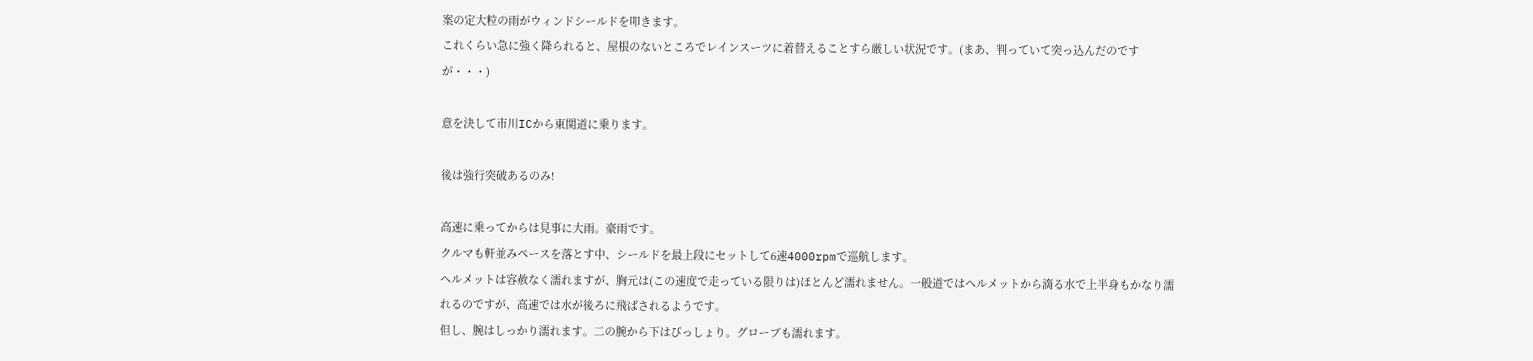案の定大粒の雨がウィンドシールドを叩きます。
これくらい急に強く降られると、屋根のないところでレインスーツに着替えることすら厳しい状況です。(まあ、判っていて突っ込んだのですが・・・)

意を決して市川ICから東関道に乗ります。

後は強行突破あるのみ!

高速に乗ってからは見事に大雨。豪雨です。
クルマも軒並みペースを落とす中、シールドを最上段にセットして6速4000rpmで巡航します。
ヘルメットは容赦なく濡れますが、胸元は(この速度で走っている限りは)ほとんど濡れません。一般道ではヘルメットから滴る水で上半身もかなり濡れるのですが、高速では水が後ろに飛ばされるようです。
但し、腕はしっかり濡れます。二の腕から下はびっしょり。グローブも濡れます。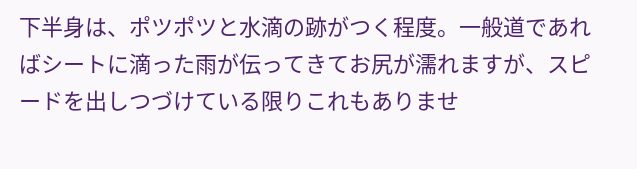下半身は、ポツポツと水滴の跡がつく程度。一般道であればシートに滴った雨が伝ってきてお尻が濡れますが、スピードを出しつづけている限りこれもありませ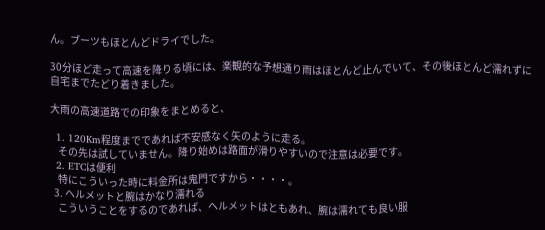ん。ブーツもほとんどドライでした。

30分ほど走って高速を降りる頃には、楽観的な予想通り雨はほとんど止んでいて、その後ほとんど濡れずに自宅までたどり着きました。

大雨の高速道路での印象をまとめると、

  1. 120Km程度までであれば不安感なく矢のように走る。
    その先は試していません。降り始めは路面が滑りやすいので注意は必要です。
  2. ETCは便利
    特にこういった時に料金所は鬼門ですから・・・・。
  3. ヘルメットと腕はかなり濡れる
    こういうことをするのであれば、ヘルメットはともあれ、腕は濡れても良い服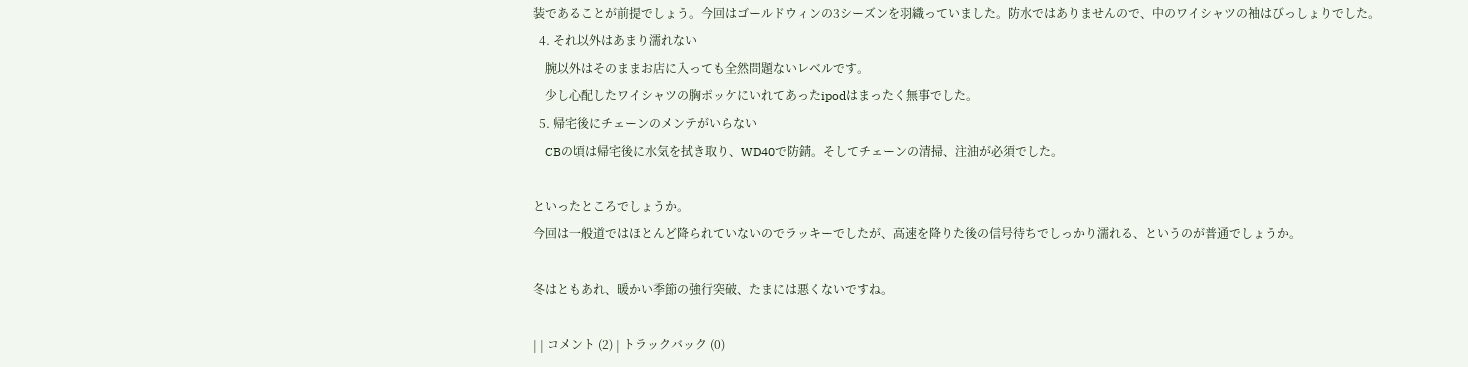装であることが前提でしょう。今回はゴールドウィンの3シーズンを羽織っていました。防水ではありませんので、中のワイシャツの袖はびっしょりでした。
  4. それ以外はあまり濡れない
    腕以外はそのままお店に入っても全然問題ないレベルです。
    少し心配したワイシャツの胸ポッケにいれてあったipodはまったく無事でした。
  5. 帰宅後にチェーンのメンテがいらない
    CBの頃は帰宅後に水気を拭き取り、WD40で防錆。そしてチェーンの清掃、注油が必須でした。

といったところでしょうか。
今回は一般道ではほとんど降られていないのでラッキーでしたが、高速を降りた後の信号待ちでしっかり濡れる、というのが普通でしょうか。

冬はともあれ、暖かい季節の強行突破、たまには悪くないですね。

| | コメント (2) | トラックバック (0)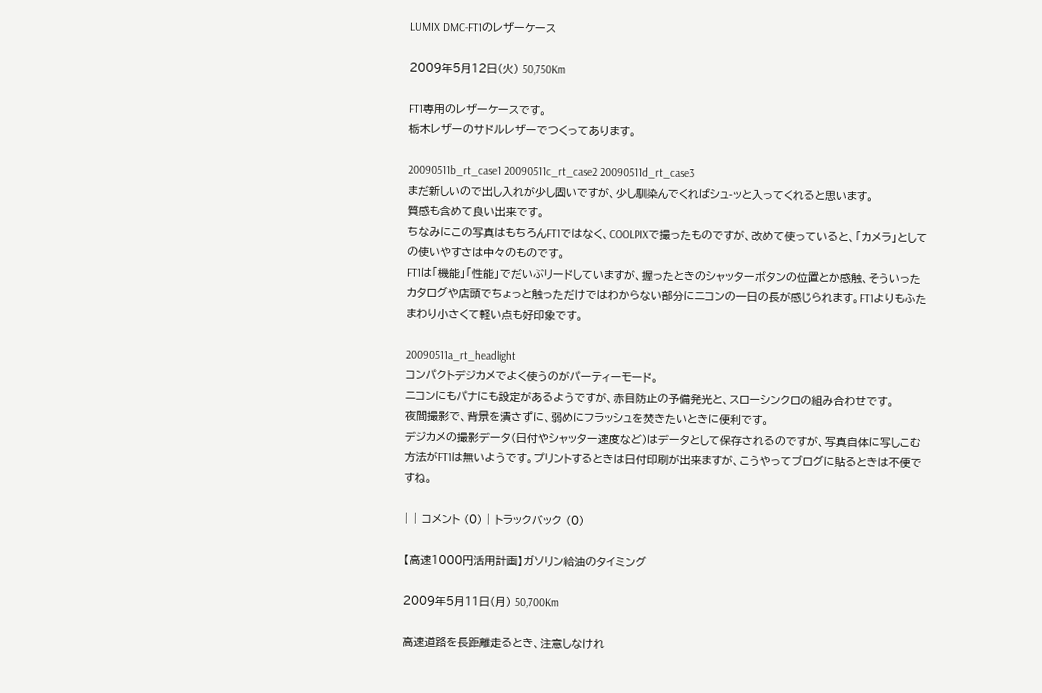LUMIX DMC-FT1のレザーケース

2009年5月12日(火) 50,750Km

FT1専用のレザーケースです。
栃木レザーのサドルレザーでつくってあります。

20090511b_rt_case1 20090511c_rt_case2 20090511d_rt_case3
まだ新しいので出し入れが少し固いですが、少し馴染んでくればシュ-ッと入ってくれると思います。
質感も含めて良い出来です。
ちなみにこの写真はもちろんFT1ではなく、COOLPIXで撮ったものですが、改めて使っていると、「カメラ」としての使いやすさは中々のものです。
FT1は「機能」「性能」でだいぶリードしていますが、握ったときのシャッターボタンの位置とか感触、そういったカタログや店頭でちょっと触っただけではわからない部分にニコンの一日の長が感じられます。FT1よりもふたまわり小さくて軽い点も好印象です。

20090511a_rt_headlight
コンパクトデジカメでよく使うのがパーティーモード。
ニコンにもパナにも設定があるようですが、赤目防止の予備発光と、スローシンクロの組み合わせです。
夜間撮影で、背景を潰さずに、弱めにフラッシュを焚きたいときに便利です。
デジカメの撮影データ(日付やシャッター速度など)はデータとして保存されるのですが、写真自体に写しこむ方法がFT1は無いようです。プリントするときは日付印刷が出来ますが、こうやってブログに貼るときは不便ですね。

| | コメント (0) | トラックバック (0)

【高速1000円活用計画】ガソリン給油のタイミング

2009年5月11日(月) 50,700Km

高速道路を長距離走るとき、注意しなけれ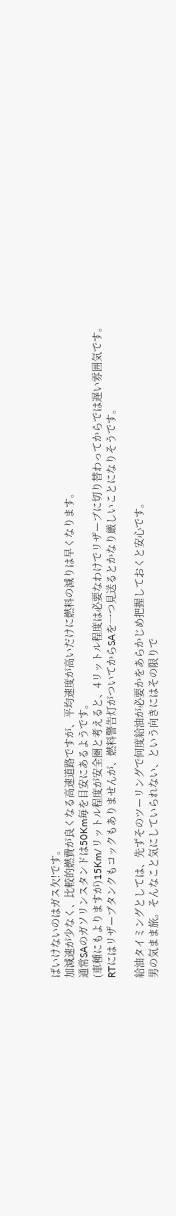ばいけないのはガス欠!です。
加減速が少なく、比較的燃費が良くなる高速道路ですが、平均速度が高いだけに燃料の減りは早くなります。
通常SAのガソリンスタンドは50Km毎を目安にあるようです。
(車種にもよりますが)15Km/リットル程度が安全圏と考えると、4リットル程度は必要なわけでリザーブに切り替わってからでは遅い雰囲気です。
RTにはリザーブタンクもコックもありませんが、燃料警告灯がついてからSAを一つ見送るとかなり厳しいことになりそうです。

給油タイミングとしては、先ずそのツーリングで何度給油が必要かをあらかじめ把握しておくと安心です。
男の気まま旅。そんなこと気にしていられない、という向きにはその限りで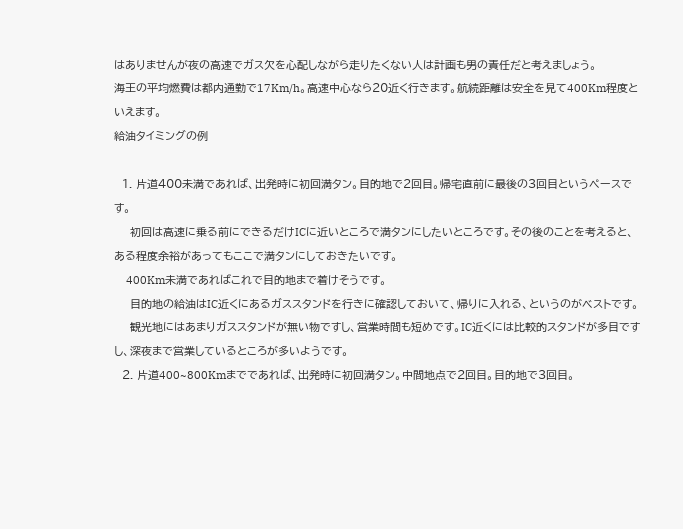はありませんが夜の高速でガス欠を心配しながら走りたくない人は計画も男の責任だと考えましょう。
海王の平均燃費は都内通勤で17Km/h。高速中心なら20近く行きます。航続距離は安全を見て400Km程度といえます。
給油タイミングの例

  1. 片道400未満であれば、出発時に初回満タン。目的地で2回目。帰宅直前に最後の3回目というペースです。
    初回は高速に乗る前にできるだけICに近いところで満タンにしたいところです。その後のことを考えると、ある程度余裕があってもここで満タンにしておきたいです。
    400Km未満であればこれで目的地まで着けそうです。
    目的地の給油はIC近くにあるガススタンドを行きに確認しておいて、帰りに入れる、というのがベストです。
    観光地にはあまりガススタンドが無い物ですし、営業時間も短めです。IC近くには比較的スタンドが多目ですし、深夜まで営業しているところが多いようです。
  2. 片道400~800Kmまでであれば、出発時に初回満タン。中間地点で2回目。目的地で3回目。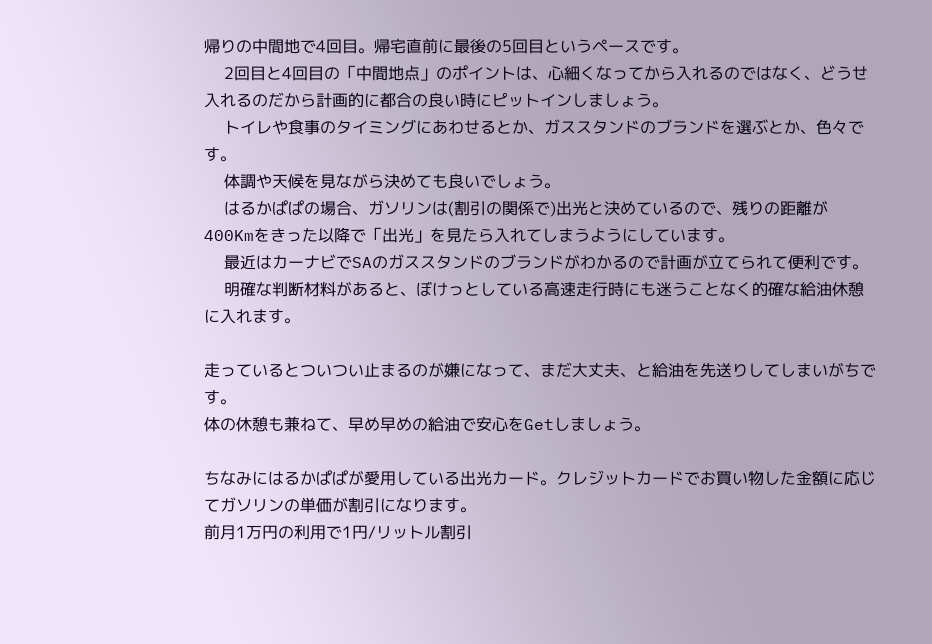帰りの中間地で4回目。帰宅直前に最後の5回目というペースです。
    2回目と4回目の「中間地点」のポイントは、心細くなってから入れるのではなく、どうせ入れるのだから計画的に都合の良い時にピットインしましょう。
    トイレや食事のタイミングにあわせるとか、ガススタンドのブランドを選ぶとか、色々です。
    体調や天候を見ながら決めても良いでしょう。
    はるかぱぱの場合、ガソリンは(割引の関係で)出光と決めているので、残りの距離が400Kmをきった以降で「出光」を見たら入れてしまうようにしています。
    最近はカーナビでSAのガススタンドのブランドがわかるので計画が立てられて便利です。
    明確な判断材料があると、ぼけっとしている高速走行時にも迷うことなく的確な給油休憩に入れます。

走っているとついつい止まるのが嫌になって、まだ大丈夫、と給油を先送りしてしまいがちです。
体の休憩も兼ねて、早め早めの給油で安心をGetしましょう。

ちなみにはるかぱぱが愛用している出光カード。クレジットカードでお買い物した金額に応じてガソリンの単価が割引になります。
前月1万円の利用で1円/リットル割引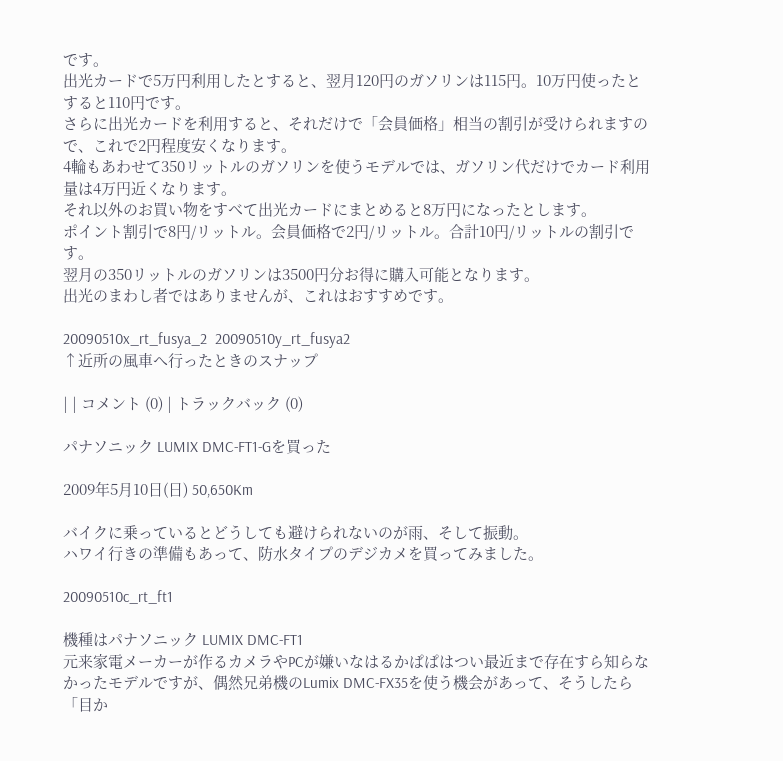です。
出光カードで5万円利用したとすると、翌月120円のガソリンは115円。10万円使ったとすると110円です。
さらに出光カードを利用すると、それだけで「会員価格」相当の割引が受けられますので、これで2円程度安くなります。
4輪もあわせて350リットルのガソリンを使うモデルでは、ガソリン代だけでカード利用量は4万円近くなります。
それ以外のお買い物をすべて出光カードにまとめると8万円になったとします。
ポイント割引で8円/リットル。会員価格で2円/リットル。合計10円/リットルの割引です。
翌月の350リットルのガソリンは3500円分お得に購入可能となります。
出光のまわし者ではありませんが、これはおすすめです。

20090510x_rt_fusya_2  20090510y_rt_fusya2
↑近所の風車へ行ったときのスナップ

| | コメント (0) | トラックバック (0)

パナソニック LUMIX DMC-FT1-Gを買った

2009年5月10日(日) 50,650Km

バイクに乗っているとどうしても避けられないのが雨、そして振動。
ハワイ行きの準備もあって、防水タイプのデジカメを買ってみました。

20090510c_rt_ft1

機種はパナソニック LUMIX DMC-FT1
元来家電メーカーが作るカメラやPCが嫌いなはるかぱぱはつい最近まで存在すら知らなかったモデルですが、偶然兄弟機のLumix DMC-FX35を使う機会があって、そうしたら「目か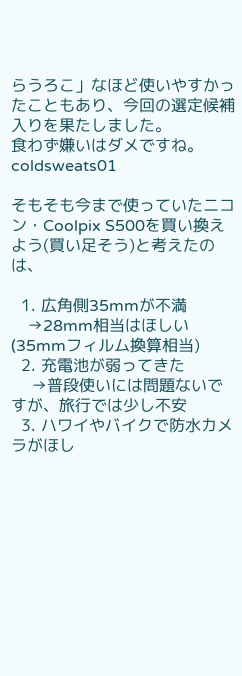らうろこ」なほど使いやすかったこともあり、今回の選定候補入りを果たしました。
食わず嫌いはダメですね。coldsweats01

そもそも今まで使っていたニコン・Coolpix S500を買い換えよう(買い足そう)と考えたのは、

  1. 広角側35mmが不満
    →28mm相当はほしい(35mmフィルム換算相当)
  2. 充電池が弱ってきた
    →普段使いには問題ないですが、旅行では少し不安
  3. ハワイやバイクで防水カメラがほし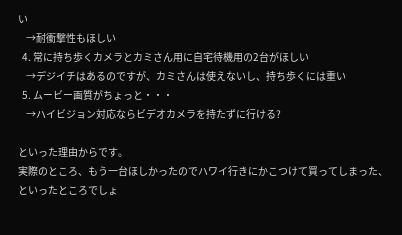い
    →耐衝撃性もほしい
  4. 常に持ち歩くカメラとカミさん用に自宅待機用の2台がほしい
    →デジイチはあるのですが、カミさんは使えないし、持ち歩くには重い
  5. ムービー画質がちょっと・・・
    →ハイビジョン対応ならビデオカメラを持たずに行ける?

といった理由からです。
実際のところ、もう一台ほしかったのでハワイ行きにかこつけて買ってしまった、といったところでしょ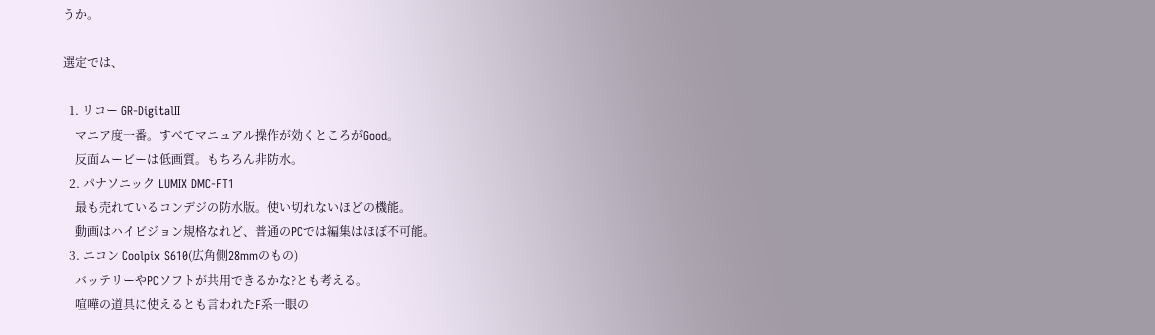うか。

選定では、

  1. リコー GR-DigitalⅡ
    マニア度一番。すべてマニュアル操作が効くところがGood。
    反面ムービーは低画質。もちろん非防水。
  2. パナソニック LUMIX DMC-FT1
    最も売れているコンデジの防水版。使い切れないほどの機能。
    動画はハイビジョン規格なれど、普通のPCでは編集はほぼ不可能。
  3. ニコン Coolpix S610(広角側28mmのもの)
    バッテリーやPCソフトが共用できるかな?とも考える。
    喧嘩の道具に使えるとも言われたF系一眼の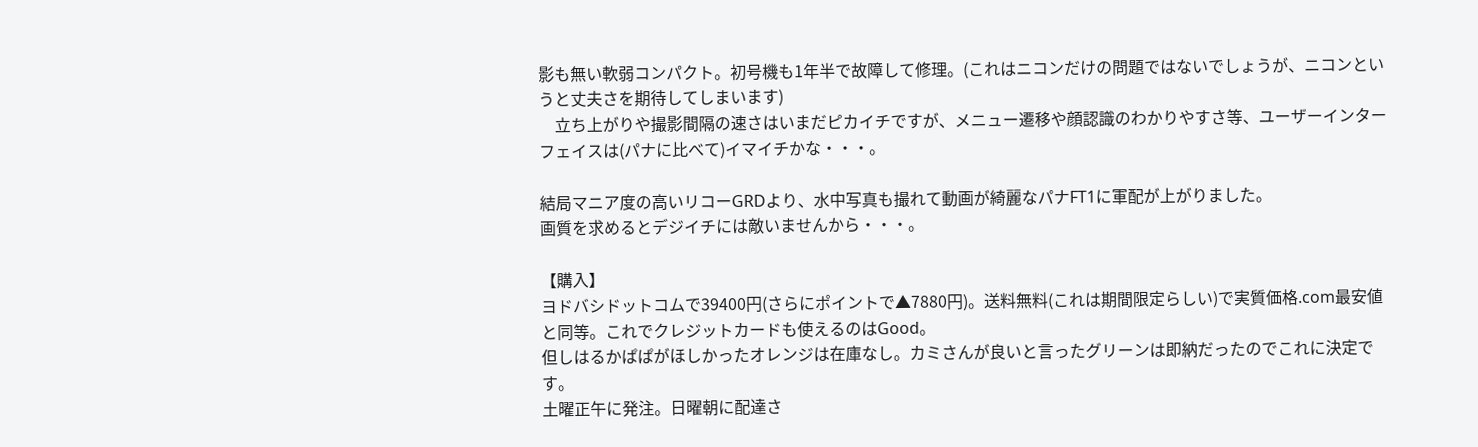影も無い軟弱コンパクト。初号機も1年半で故障して修理。(これはニコンだけの問題ではないでしょうが、ニコンというと丈夫さを期待してしまいます)
    立ち上がりや撮影間隔の速さはいまだピカイチですが、メニュー遷移や顔認識のわかりやすさ等、ユーザーインターフェイスは(パナに比べて)イマイチかな・・・。

結局マニア度の高いリコーGRDより、水中写真も撮れて動画が綺麗なパナFT1に軍配が上がりました。
画質を求めるとデジイチには敵いませんから・・・。

【購入】
ヨドバシドットコムで39400円(さらにポイントで▲7880円)。送料無料(これは期間限定らしい)で実質価格.com最安値と同等。これでクレジットカードも使えるのはGood。
但しはるかぱぱがほしかったオレンジは在庫なし。カミさんが良いと言ったグリーンは即納だったのでこれに決定です。
土曜正午に発注。日曜朝に配達さ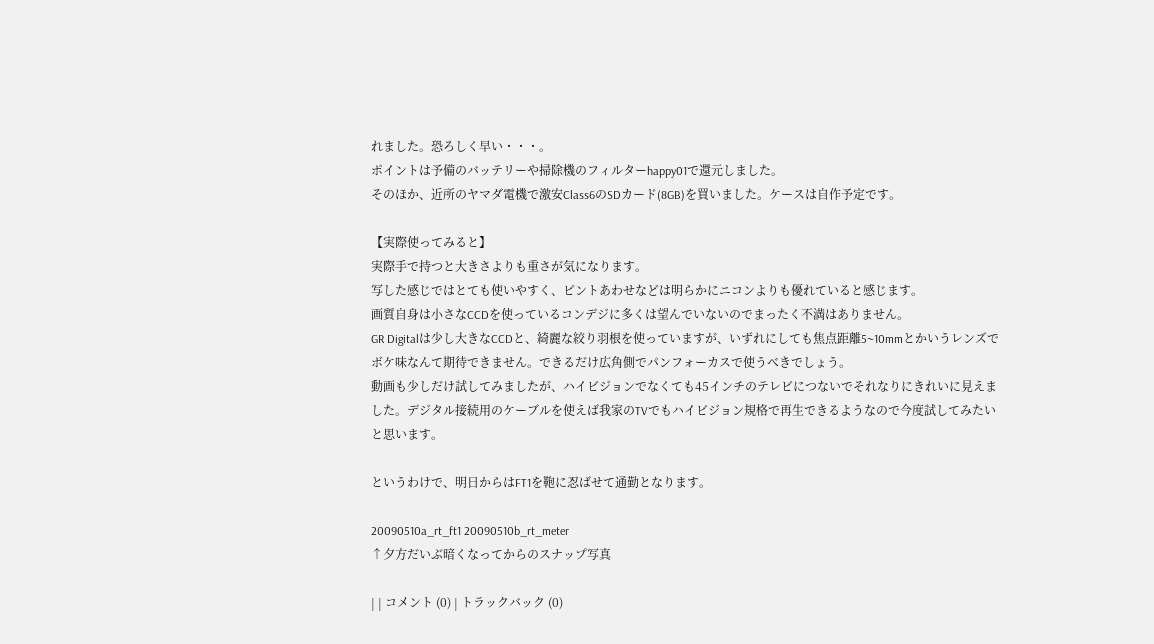れました。恐ろしく早い・・・。
ポイントは予備のバッテリーや掃除機のフィルターhappy01で還元しました。
そのほか、近所のヤマダ電機で激安Class6のSDカード(8GB)を買いました。ケースは自作予定です。

【実際使ってみると】
実際手で持つと大きさよりも重さが気になります。
写した感じではとても使いやすく、ピントあわせなどは明らかにニコンよりも優れていると感じます。
画質自身は小さなCCDを使っているコンデジに多くは望んでいないのでまったく不満はありません。
GR Digitalは少し大きなCCDと、綺麗な絞り羽根を使っていますが、いずれにしても焦点距離5~10mmとかいうレンズでボケ味なんて期待できません。できるだけ広角側でパンフォーカスで使うべきでしょう。
動画も少しだけ試してみましたが、ハイビジョンでなくても45インチのテレビにつないでそれなりにきれいに見えました。デジタル接続用のケーブルを使えば我家のTVでもハイビジョン規格で再生できるようなので今度試してみたいと思います。

というわけで、明日からはFT1を鞄に忍ばせて通勤となります。

20090510a_rt_ft1 20090510b_rt_meter
↑夕方だいぶ暗くなってからのスナップ写真

| | コメント (0) | トラックバック (0)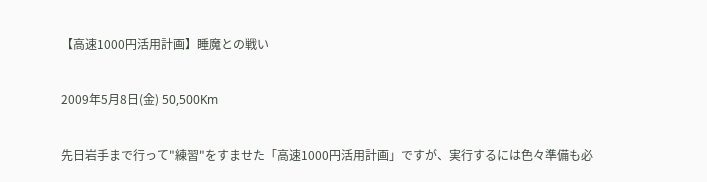【高速1000円活用計画】睡魔との戦い

2009年5月8日(金) 50,500Km

先日岩手まで行って"練習"をすませた「高速1000円活用計画」ですが、実行するには色々準備も必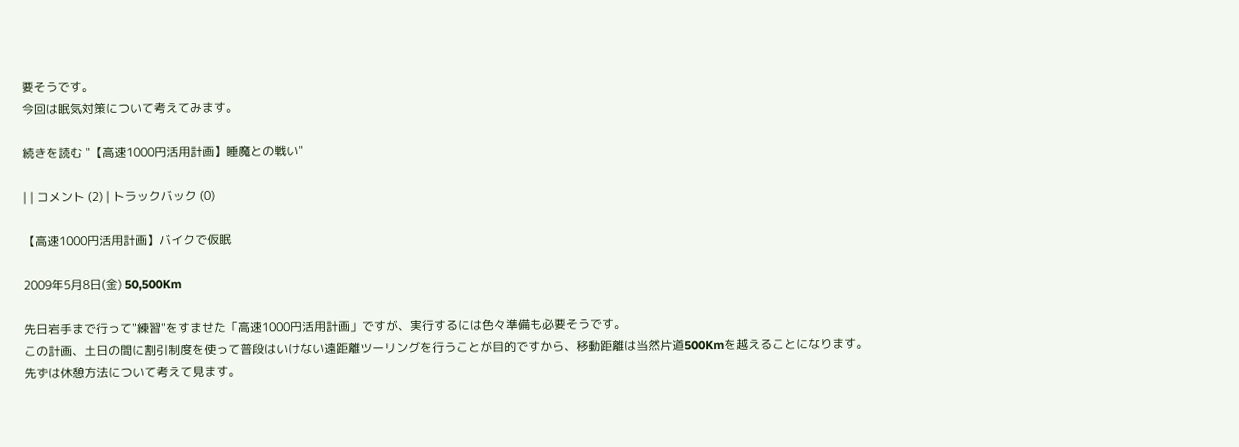要そうです。
今回は眠気対策について考えてみます。

続きを読む "【高速1000円活用計画】睡魔との戦い"

| | コメント (2) | トラックバック (0)

【高速1000円活用計画】バイクで仮眠

2009年5月8日(金) 50,500Km

先日岩手まで行って"練習"をすませた「高速1000円活用計画」ですが、実行するには色々準備も必要そうです。
この計画、土日の間に割引制度を使って普段はいけない遠距離ツーリングを行うことが目的ですから、移動距離は当然片道500Kmを越えることになります。
先ずは休憩方法について考えて見ます。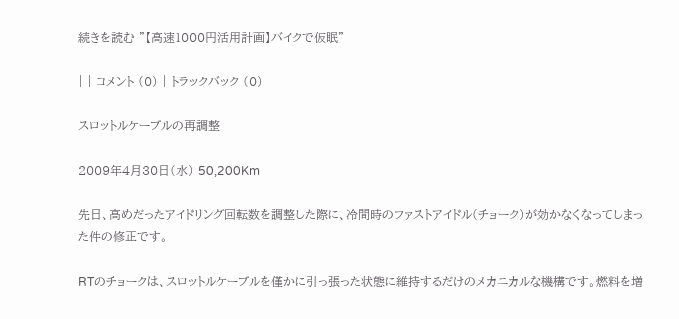続きを読む "【高速1000円活用計画】バイクで仮眠"

| | コメント (0) | トラックバック (0)

スロットルケーブルの再調整

2009年4月30日(水) 50,200Km

先日、高めだったアイドリング回転数を調整した際に、冷間時のファストアイドル(チョーク)が効かなくなってしまった件の修正です。

RTのチョークは、スロットルケーブルを僅かに引っ張った状態に維持するだけのメカニカルな機構です。燃料を増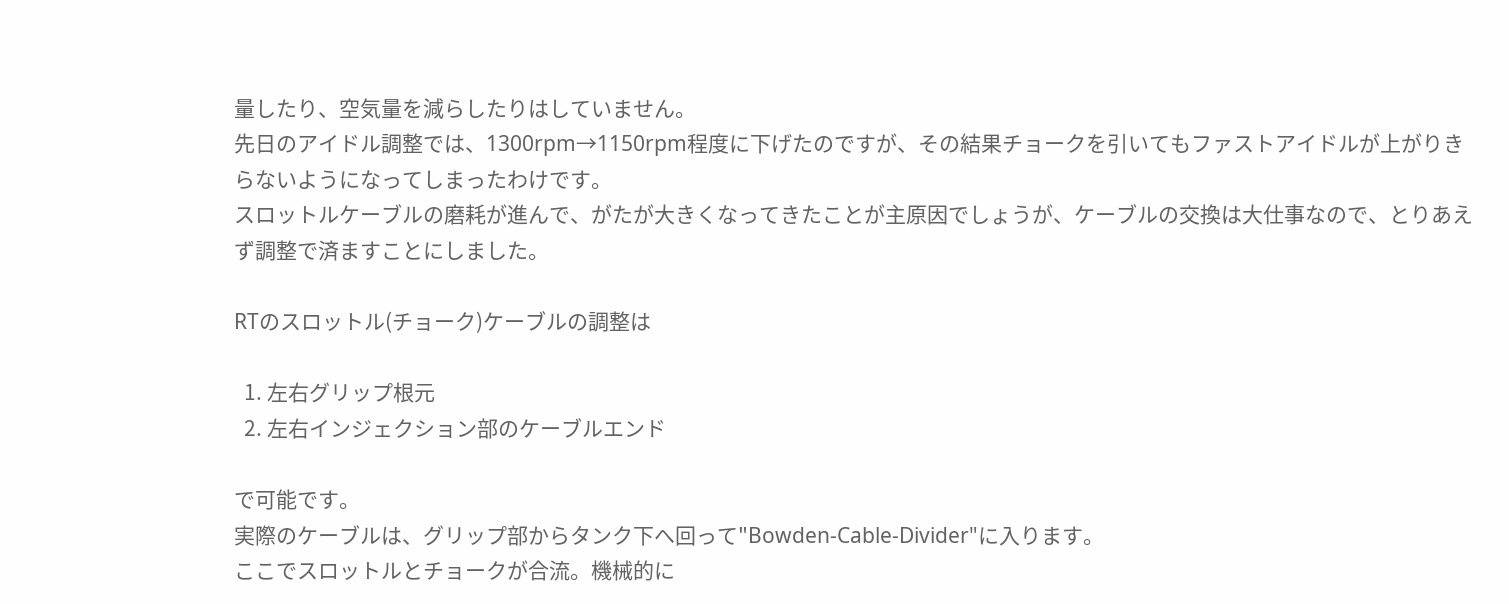量したり、空気量を減らしたりはしていません。
先日のアイドル調整では、1300rpm→1150rpm程度に下げたのですが、その結果チョークを引いてもファストアイドルが上がりきらないようになってしまったわけです。
スロットルケーブルの磨耗が進んで、がたが大きくなってきたことが主原因でしょうが、ケーブルの交換は大仕事なので、とりあえず調整で済ますことにしました。

RTのスロットル(チョーク)ケーブルの調整は

  1. 左右グリップ根元
  2. 左右インジェクション部のケーブルエンド

で可能です。
実際のケーブルは、グリップ部からタンク下へ回って"Bowden-Cable-Divider"に入ります。
ここでスロットルとチョークが合流。機械的に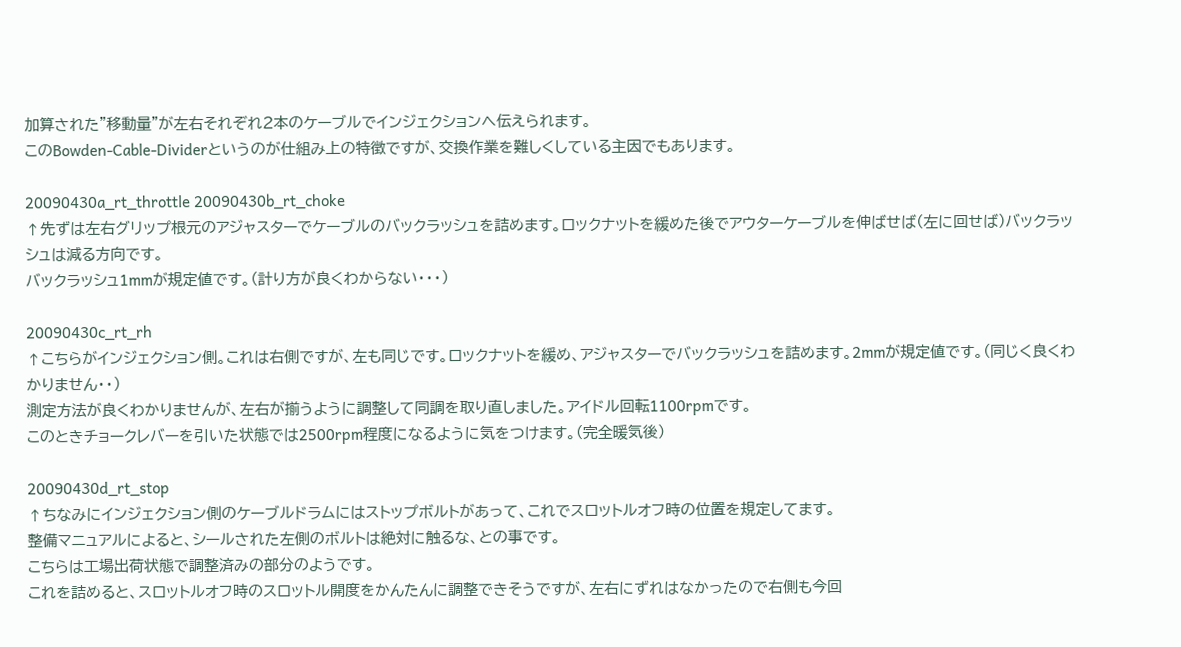加算された"移動量"が左右それぞれ2本のケーブルでインジェクションへ伝えられます。
このBowden-Cable-Dividerというのが仕組み上の特徴ですが、交換作業を難しくしている主因でもあります。

20090430a_rt_throttle 20090430b_rt_choke
↑先ずは左右グリップ根元のアジャスターでケーブルのバックラッシュを詰めます。ロックナットを緩めた後でアウターケーブルを伸ばせば(左に回せば)バックラッシュは減る方向です。
バックラッシュ1mmが規定値です。(計り方が良くわからない・・・)

20090430c_rt_rh
↑こちらがインジェクション側。これは右側ですが、左も同じです。ロックナットを緩め、アジャスターでバックラッシュを詰めます。2mmが規定値です。(同じく良くわかりません・・)
測定方法が良くわかりませんが、左右が揃うように調整して同調を取り直しました。アイドル回転1100rpmです。
このときチョークレバーを引いた状態では2500rpm程度になるように気をつけます。(完全暖気後)

20090430d_rt_stop
↑ちなみにインジェクション側のケーブルドラムにはストップボルトがあって、これでスロットルオフ時の位置を規定してます。
整備マニュアルによると、シールされた左側のボルトは絶対に触るな、との事です。
こちらは工場出荷状態で調整済みの部分のようです。
これを詰めると、スロットルオフ時のスロットル開度をかんたんに調整できそうですが、左右にずれはなかったので右側も今回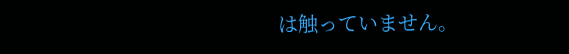は触っていません。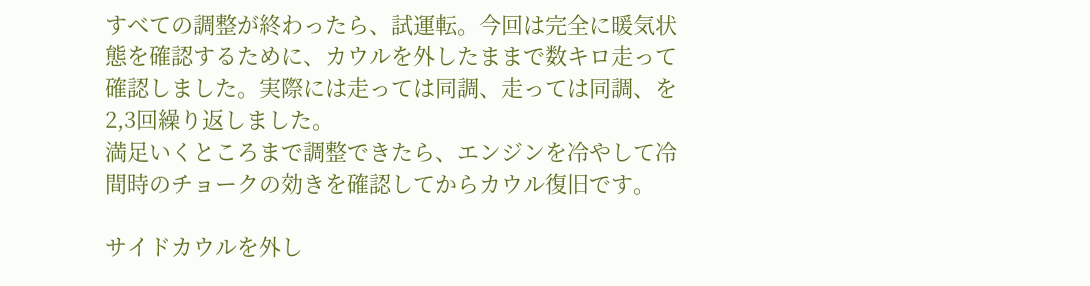すべての調整が終わったら、試運転。今回は完全に暖気状態を確認するために、カウルを外したままで数キロ走って確認しました。実際には走っては同調、走っては同調、を2,3回繰り返しました。
満足いくところまで調整できたら、エンジンを冷やして冷間時のチョークの効きを確認してからカウル復旧です。

サイドカウルを外し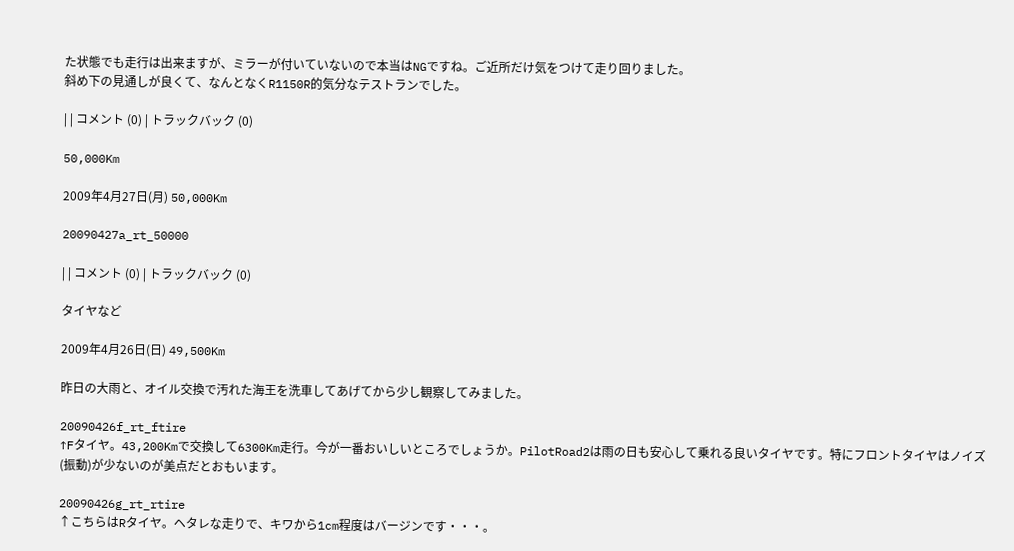た状態でも走行は出来ますが、ミラーが付いていないので本当はNGですね。ご近所だけ気をつけて走り回りました。
斜め下の見通しが良くて、なんとなくR1150R的気分なテストランでした。

| | コメント (0) | トラックバック (0)

50,000Km

2009年4月27日(月) 50,000Km

20090427a_rt_50000

| | コメント (0) | トラックバック (0)

タイヤなど

2009年4月26日(日) 49,500Km

昨日の大雨と、オイル交換で汚れた海王を洗車してあげてから少し観察してみました。

20090426f_rt_ftire
↑Fタイヤ。43,200Kmで交換して6300Km走行。今が一番おいしいところでしょうか。PilotRoad2は雨の日も安心して乗れる良いタイヤです。特にフロントタイヤはノイズ(振動)が少ないのが美点だとおもいます。

20090426g_rt_rtire
↑こちらはRタイヤ。ヘタレな走りで、キワから1cm程度はバージンです・・・。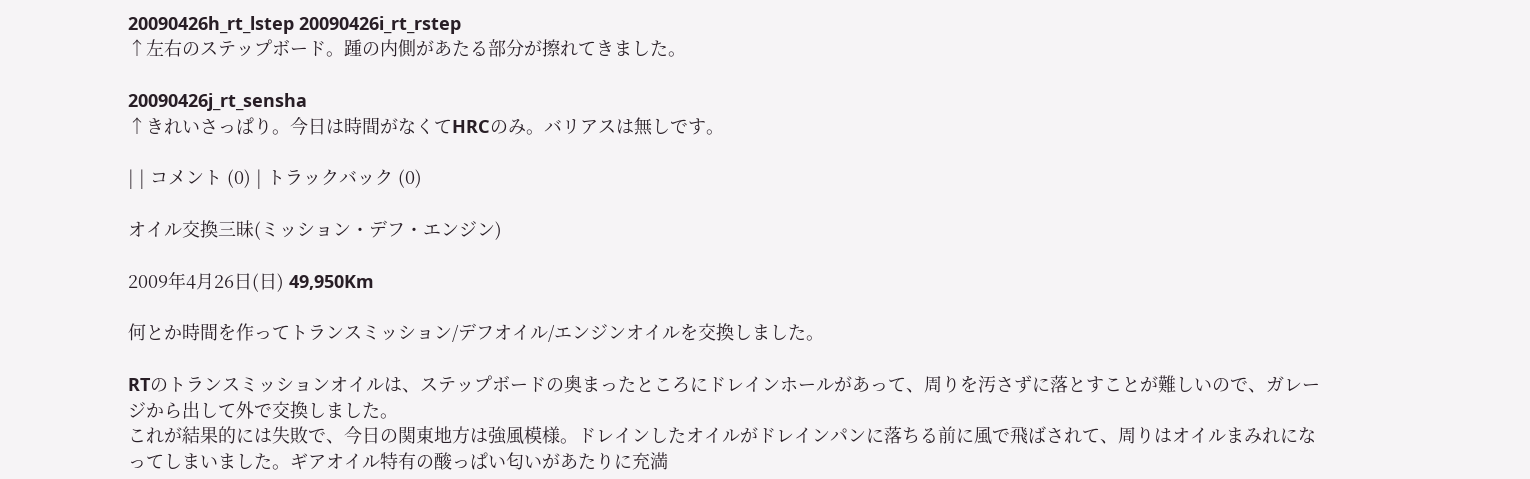20090426h_rt_lstep 20090426i_rt_rstep
↑左右のステップボード。踵の内側があたる部分が擦れてきました。

20090426j_rt_sensha
↑きれいさっぱり。今日は時間がなくてHRCのみ。バリアスは無しです。

| | コメント (0) | トラックバック (0)

オイル交換三昧(ミッション・デフ・エンジン)

2009年4月26日(日) 49,950Km

何とか時間を作ってトランスミッション/デフオイル/エンジンオイルを交換しました。

RTのトランスミッションオイルは、ステップボードの奥まったところにドレインホールがあって、周りを汚さずに落とすことが難しいので、ガレージから出して外で交換しました。
これが結果的には失敗で、今日の関東地方は強風模様。ドレインしたオイルがドレインパンに落ちる前に風で飛ばされて、周りはオイルまみれになってしまいました。ギアオイル特有の酸っぱい匂いがあたりに充満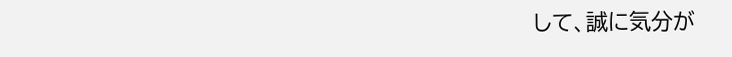して、誠に気分が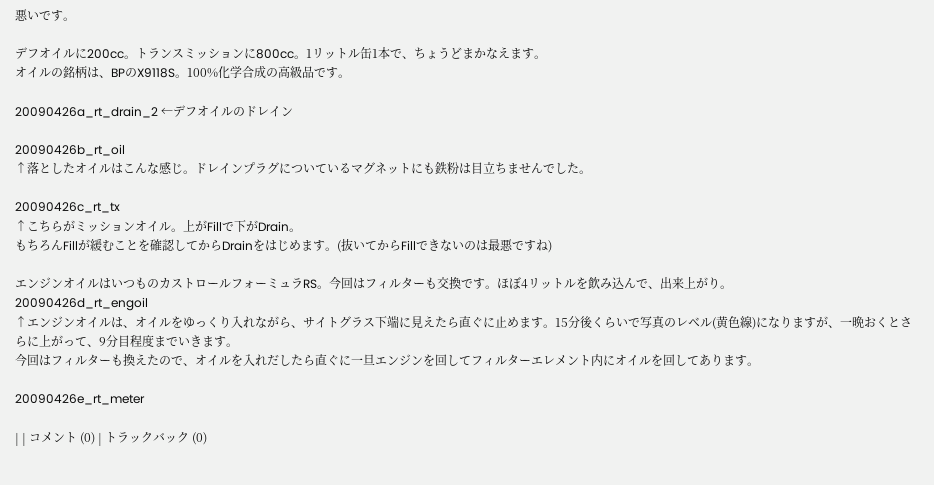悪いです。

デフオイルに200cc。トランスミッションに800cc。1リットル缶1本で、ちょうどまかなえます。
オイルの銘柄は、BPのX9118S。100%化学合成の高級品です。

20090426a_rt_drain_2 ←デフオイルのドレイン

20090426b_rt_oil
↑落としたオイルはこんな感じ。ドレインプラグについているマグネットにも鉄粉は目立ちませんでした。

20090426c_rt_tx
↑こちらがミッションオイル。上がFillで下がDrain。
もちろんFillが緩むことを確認してからDrainをはじめます。(抜いてからFillできないのは最悪ですね)

エンジンオイルはいつものカストロールフォーミュラRS。今回はフィルターも交換です。ほぼ4リットルを飲み込んで、出来上がり。
20090426d_rt_engoil
↑エンジンオイルは、オイルをゆっくり入れながら、サイトグラス下端に見えたら直ぐに止めます。15分後くらいで写真のレベル(黄色線)になりますが、一晩おくとさらに上がって、9分目程度までいきます。
今回はフィルターも換えたので、オイルを入れだしたら直ぐに一旦エンジンを回してフィルターエレメント内にオイルを回してあります。

20090426e_rt_meter

| | コメント (0) | トラックバック (0)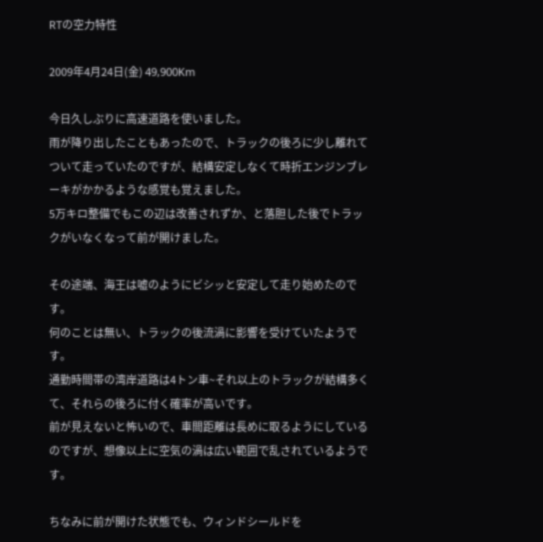RTの空力特性

2009年4月24日(金) 49,900Km

今日久しぶりに高速道路を使いました。
雨が降り出したこともあったので、トラックの後ろに少し離れてついて走っていたのですが、結構安定しなくて時折エンジンブレーキがかかるような感覚も覚えました。
5万キロ整備でもこの辺は改善されずか、と落胆した後でトラックがいなくなって前が開けました。

その途端、海王は嘘のようにビシッと安定して走り始めたのです。
何のことは無い、トラックの後流渦に影響を受けていたようです。
通勤時間帯の湾岸道路は4トン車~それ以上のトラックが結構多くて、それらの後ろに付く確率が高いです。
前が見えないと怖いので、車間距離は長めに取るようにしているのですが、想像以上に空気の渦は広い範囲で乱されているようです。

ちなみに前が開けた状態でも、ウィンドシールドを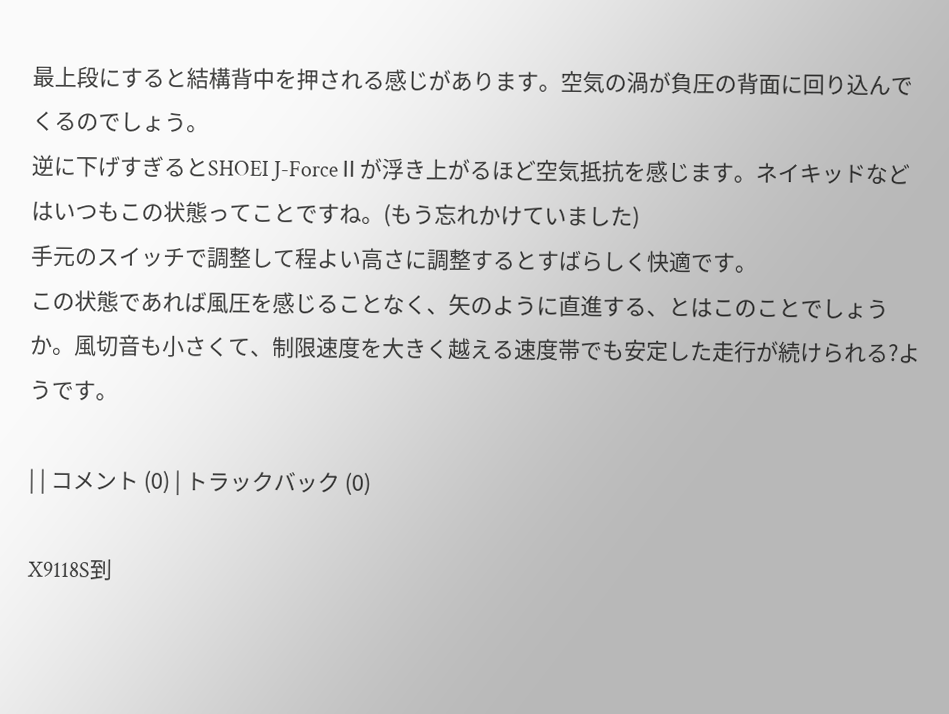最上段にすると結構背中を押される感じがあります。空気の渦が負圧の背面に回り込んでくるのでしょう。
逆に下げすぎるとSHOEI J-ForceⅡが浮き上がるほど空気抵抗を感じます。ネイキッドなどはいつもこの状態ってことですね。(もう忘れかけていました)
手元のスイッチで調整して程よい高さに調整するとすばらしく快適です。
この状態であれば風圧を感じることなく、矢のように直進する、とはこのことでしょうか。風切音も小さくて、制限速度を大きく越える速度帯でも安定した走行が続けられる?ようです。

| | コメント (0) | トラックバック (0)

X9118S到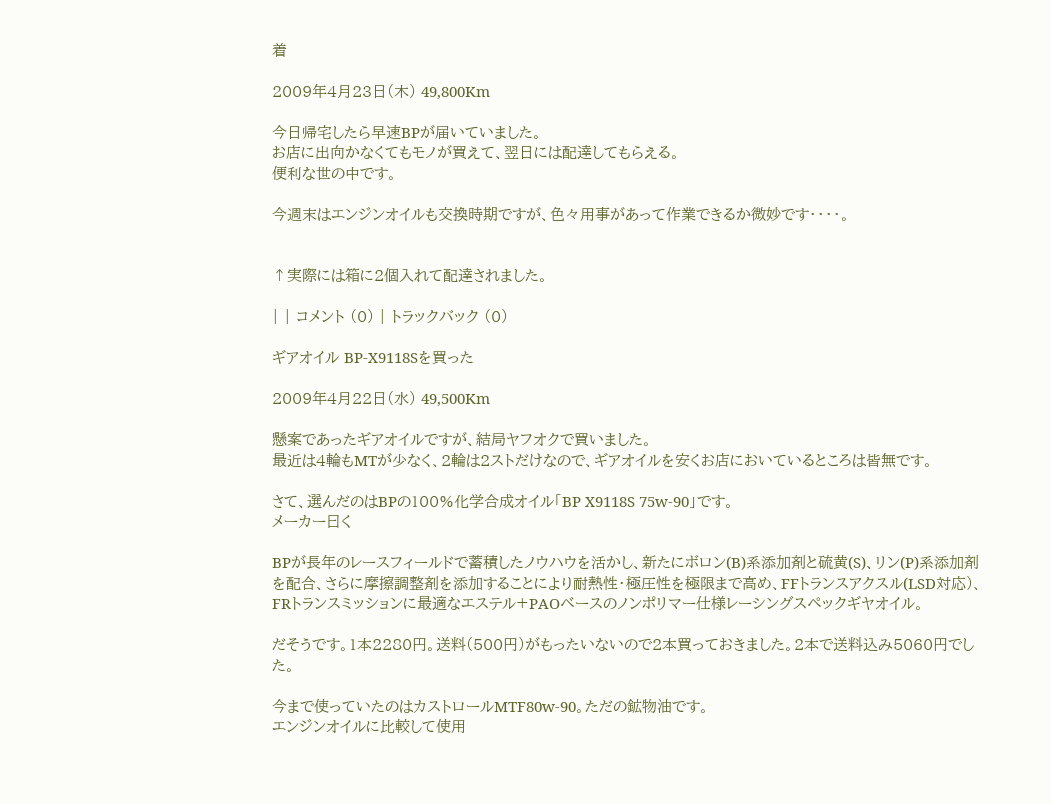着

2009年4月23日(木) 49,800Km

今日帰宅したら早速BPが届いていました。
お店に出向かなくてもモノが買えて、翌日には配達してもらえる。
便利な世の中です。

今週末はエンジンオイルも交換時期ですが、色々用事があって作業できるか微妙です・・・・。


↑実際には箱に2個入れて配達されました。

| | コメント (0) | トラックバック (0)

ギアオイル BP-X9118Sを買った

2009年4月22日(水) 49,500Km

懸案であったギアオイルですが、結局ヤフオクで買いました。
最近は4輪もMTが少なく、2輪は2ストだけなので、ギアオイルを安くお店においているところは皆無です。

さて、選んだのはBPの100%化学合成オイル「BP X9118S 75w-90」です。
メーカー曰く

BPが長年のレースフィールドで蓄積したノウハウを活かし、新たにボロン(B)系添加剤と硫黄(S)、リン(P)系添加剤を配合、さらに摩擦調整剤を添加することにより耐熱性・極圧性を極限まで高め、FFトランスアクスル(LSD対応)、FRトランスミッションに最適なエステル+PAOベースのノンポリマー仕様レーシングスペックギヤオイル。

だそうです。1本2280円。送料(500円)がもったいないので2本買っておきました。2本で送料込み5060円でした。

今まで使っていたのはカストロールMTF80w-90。ただの鉱物油です。
エンジンオイルに比較して使用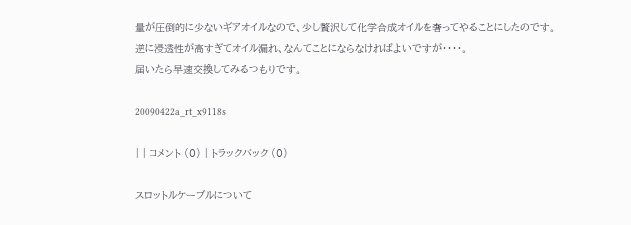量が圧倒的に少ないギアオイルなので、少し贅沢して化学合成オイルを奢ってやることにしたのです。
逆に浸透性が高すぎてオイル漏れ、なんてことにならなければよいですが・・・・。
届いたら早速交換してみるつもりです。

20090422a_rt_x9118s

| | コメント (0) | トラックバック (0)

スロットルケーブルについて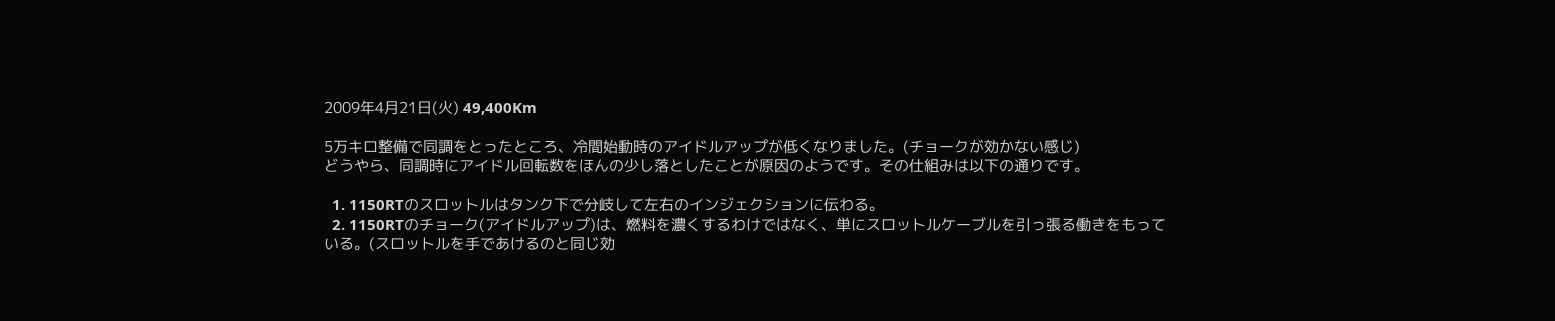2009年4月21日(火) 49,400Km

5万キロ整備で同調をとったところ、冷間始動時のアイドルアップが低くなりました。(チョークが効かない感じ)
どうやら、同調時にアイドル回転数をほんの少し落としたことが原因のようです。その仕組みは以下の通りです。

  1. 1150RTのスロットルはタンク下で分岐して左右のインジェクションに伝わる。
  2. 1150RTのチョーク(アイドルアップ)は、燃料を濃くするわけではなく、単にスロットルケーブルを引っ張る働きをもっている。(スロットルを手であけるのと同じ効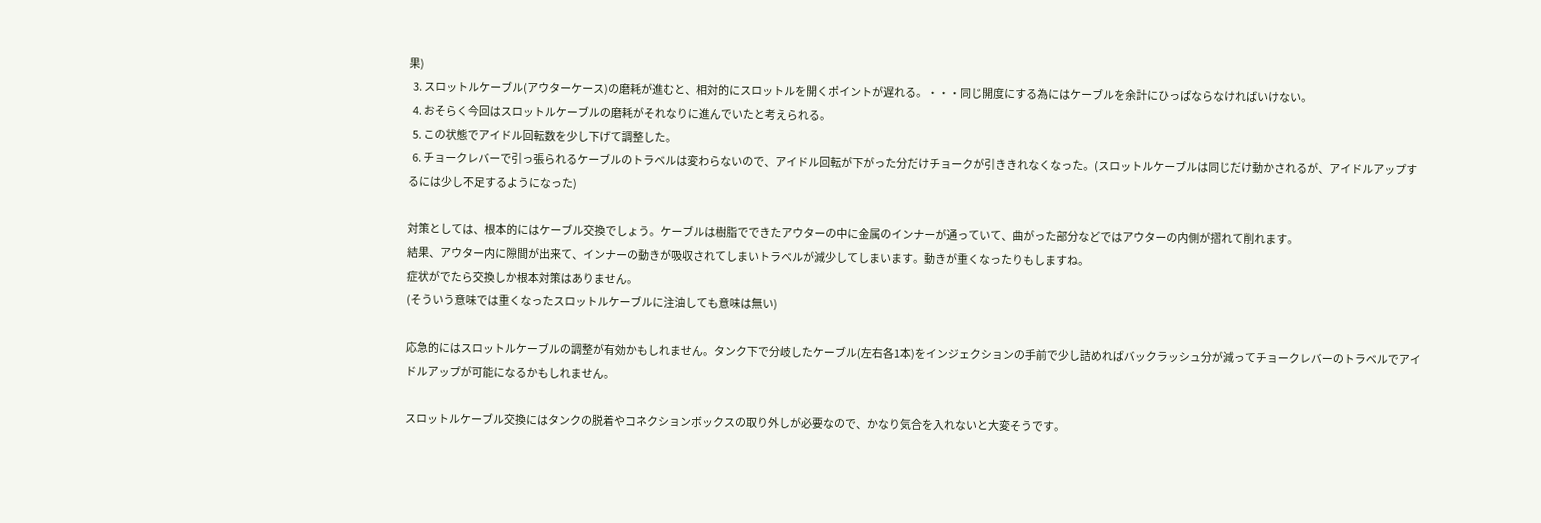果)
  3. スロットルケーブル(アウターケース)の磨耗が進むと、相対的にスロットルを開くポイントが遅れる。・・・同じ開度にする為にはケーブルを余計にひっぱならなければいけない。
  4. おそらく今回はスロットルケーブルの磨耗がそれなりに進んでいたと考えられる。
  5. この状態でアイドル回転数を少し下げて調整した。
  6. チョークレバーで引っ張られるケーブルのトラベルは変わらないので、アイドル回転が下がった分だけチョークが引ききれなくなった。(スロットルケーブルは同じだけ動かされるが、アイドルアップするには少し不足するようになった)

対策としては、根本的にはケーブル交換でしょう。ケーブルは樹脂でできたアウターの中に金属のインナーが通っていて、曲がった部分などではアウターの内側が摺れて削れます。
結果、アウター内に隙間が出来て、インナーの動きが吸収されてしまいトラベルが減少してしまいます。動きが重くなったりもしますね。
症状がでたら交換しか根本対策はありません。
(そういう意味では重くなったスロットルケーブルに注油しても意味は無い)

応急的にはスロットルケーブルの調整が有効かもしれません。タンク下で分岐したケーブル(左右各1本)をインジェクションの手前で少し詰めればバックラッシュ分が減ってチョークレバーのトラベルでアイドルアップが可能になるかもしれません。

スロットルケーブル交換にはタンクの脱着やコネクションボックスの取り外しが必要なので、かなり気合を入れないと大変そうです。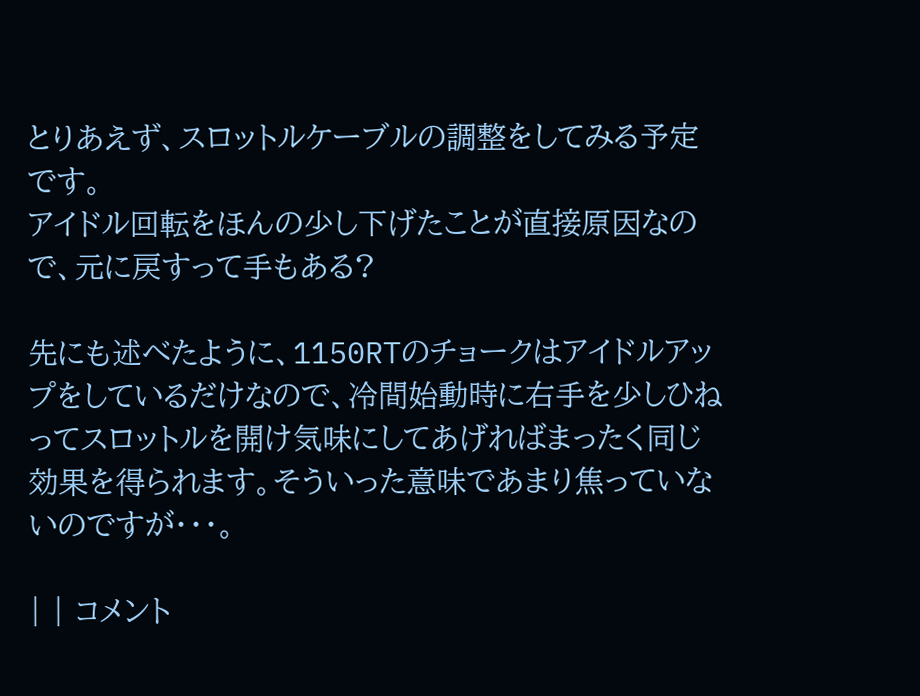とりあえず、スロットルケーブルの調整をしてみる予定です。
アイドル回転をほんの少し下げたことが直接原因なので、元に戻すって手もある?

先にも述べたように、1150RTのチョークはアイドルアップをしているだけなので、冷間始動時に右手を少しひねってスロットルを開け気味にしてあげればまったく同じ効果を得られます。そういった意味であまり焦っていないのですが・・・。

| | コメント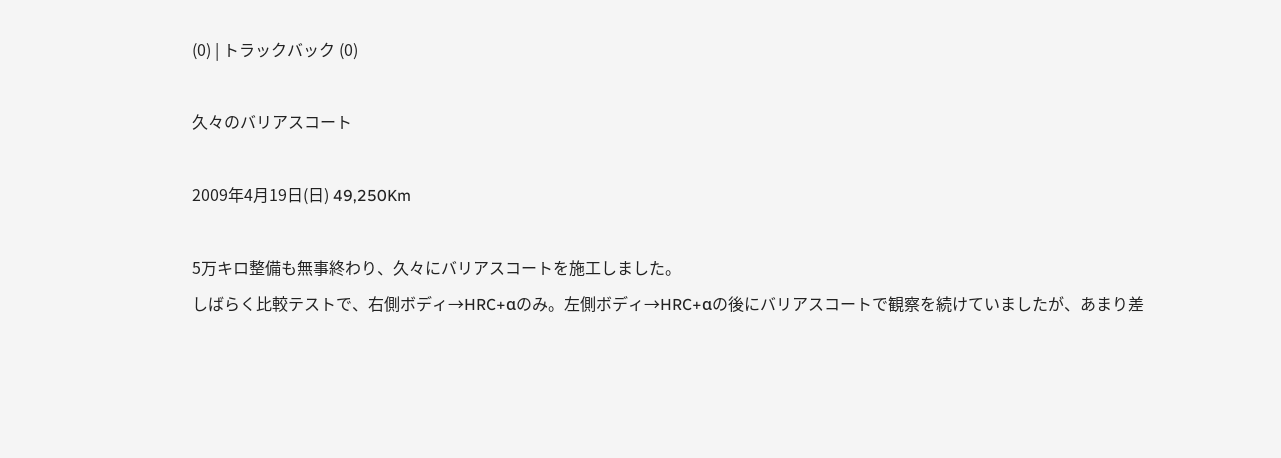(0) | トラックバック (0)

久々のバリアスコート

2009年4月19日(日) 49,250Km

5万キロ整備も無事終わり、久々にバリアスコートを施工しました。
しばらく比較テストで、右側ボディ→HRC+αのみ。左側ボディ→HRC+αの後にバリアスコートで観察を続けていましたが、あまり差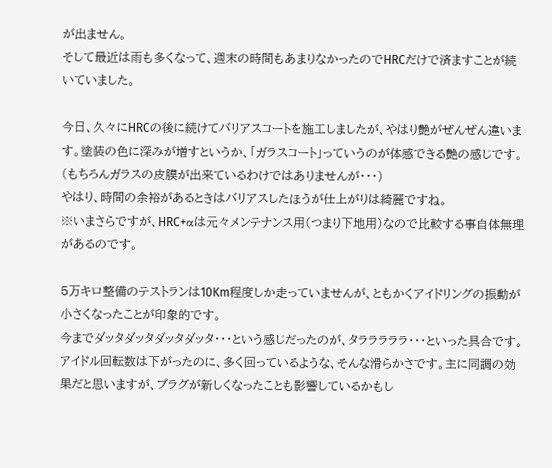が出ません。
そして最近は雨も多くなって、週末の時間もあまりなかったのでHRCだけで済ますことが続いていました。

今日、久々にHRCの後に続けてバリアスコートを施工しましたが、やはり艶がぜんぜん違います。塗装の色に深みが増すというか、「ガラスコート」っていうのが体感できる艶の感じです。(もちろんガラスの皮膜が出来ているわけではありませんが・・・)
やはり、時間の余裕があるときはバリアスしたほうが仕上がりは綺麗ですね。
※いまさらですが、HRC+αは元々メンテナンス用(つまり下地用)なので比較する事自体無理があるのです。

5万キロ整備のテストランは10Km程度しか走っていませんが、ともかくアイドリングの振動が小さくなったことが印象的です。
今までダッタダッタダッタダッタ・・・という感じだったのが、タラララララ・・・といった具合です。アイドル回転数は下がったのに、多く回っているような、そんな滑らかさです。主に同調の効果だと思いますが、プラグが新しくなったことも影響しているかもし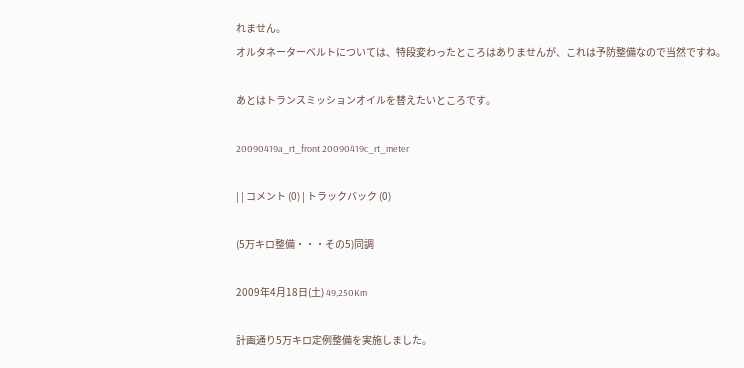れません。
オルタネーターベルトについては、特段変わったところはありませんが、これは予防整備なので当然ですね。

あとはトランスミッションオイルを替えたいところです。

20090419a_rt_front 20090419c_rt_meter

| | コメント (0) | トラックバック (0)

(5万キロ整備・・・その5)同調

2009年4月18日(土) 49,250Km

計画通り5万キロ定例整備を実施しました。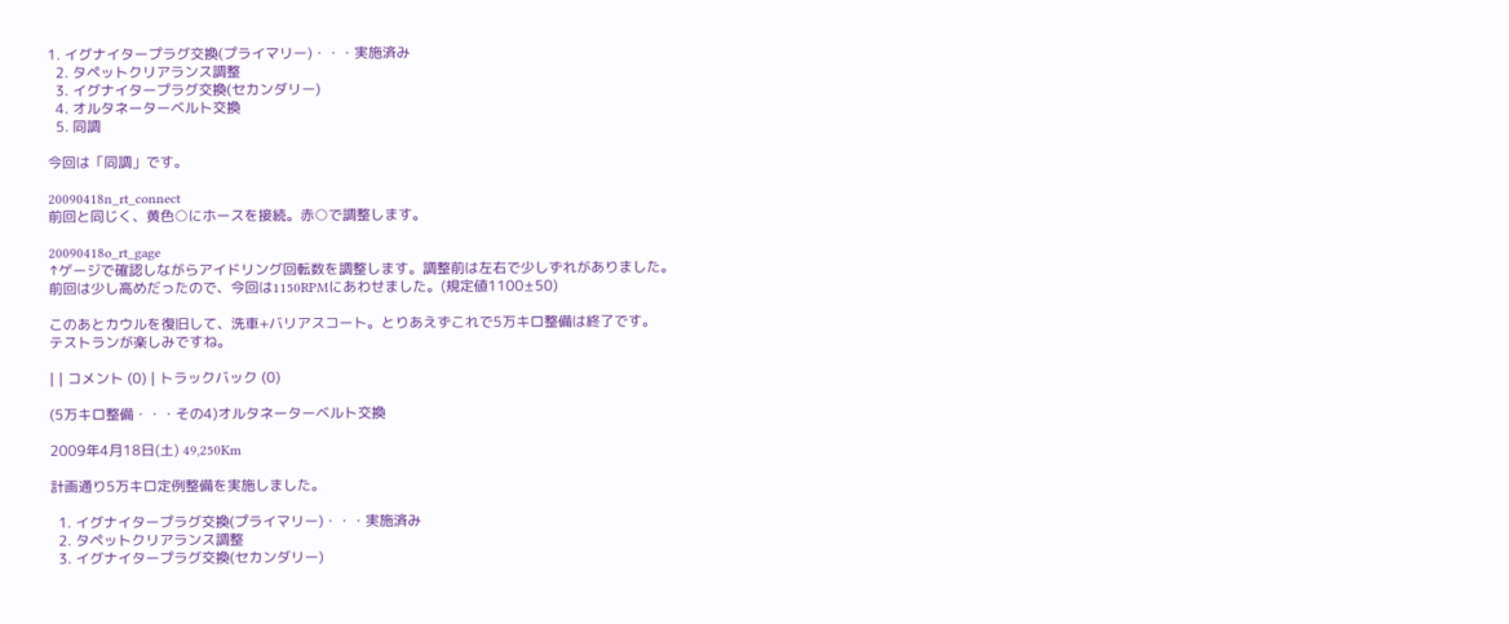1. イグナイタープラグ交換(プライマリー)・・・実施済み
  2. タペットクリアランス調整
  3. イグナイタープラグ交換(セカンダリー)
  4. オルタネーターベルト交換
  5. 同調

今回は「同調」です。

20090418n_rt_connect
前回と同じく、黄色○にホースを接続。赤○で調整します。

20090418o_rt_gage
↑ゲージで確認しながらアイドリング回転数を調整します。調整前は左右で少しずれがありました。
前回は少し高めだったので、今回は1150RPMにあわせました。(規定値1100±50)

このあとカウルを復旧して、洗車+バリアスコート。とりあえずこれで5万キロ整備は終了です。
テストランが楽しみですね。

| | コメント (0) | トラックバック (0)

(5万キロ整備・・・その4)オルタネーターベルト交換

2009年4月18日(土) 49,250Km

計画通り5万キロ定例整備を実施しました。

  1. イグナイタープラグ交換(プライマリー)・・・実施済み
  2. タペットクリアランス調整
  3. イグナイタープラグ交換(セカンダリー)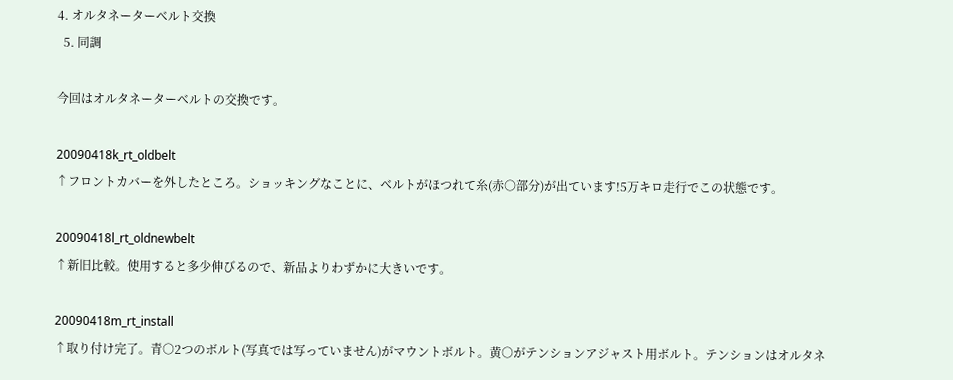4. オルタネーターベルト交換
  5. 同調

今回はオルタネーターベルトの交換です。

20090418k_rt_oldbelt
↑フロントカバーを外したところ。ショッキングなことに、ベルトがほつれて糸(赤○部分)が出ています!5万キロ走行でこの状態です。

20090418l_rt_oldnewbelt
↑新旧比較。使用すると多少伸びるので、新品よりわずかに大きいです。

20090418m_rt_install
↑取り付け完了。青○2つのボルト(写真では写っていません)がマウントボルト。黄○がテンションアジャスト用ボルト。テンションはオルタネ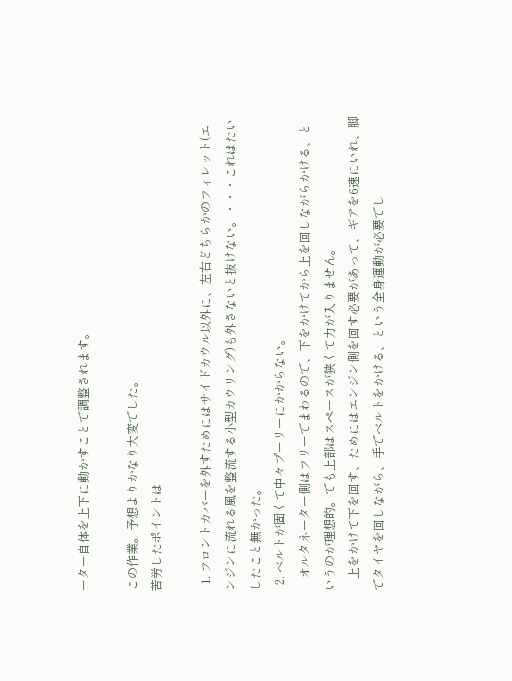ーター自体を上下に動かすことで調整されます。

この作業。予想よりかなり大変でした。
苦労したポイントは

  1. フロントカバーを外すためにはサイドカウル以外に、左右どちらかのフィレット(エンジンに流れる風を整流する小型カウリング)も外さないと抜けない。・・・これはたいしたこと無かった。
  2. ベルトが固くて中々プーリーにかからない。
    オルタネーター側はフリーでまわるので、下をかけてから上を回しながらかける、というのが理想的。でも上部はスペースが狭くて力が入りません。
    上をかけて下を回す、ためにはエンジン側を回す必要があって、ギアを6速にいれ、脚でタイヤを回しながら、手でベルトをかける、という全身運動が必要でし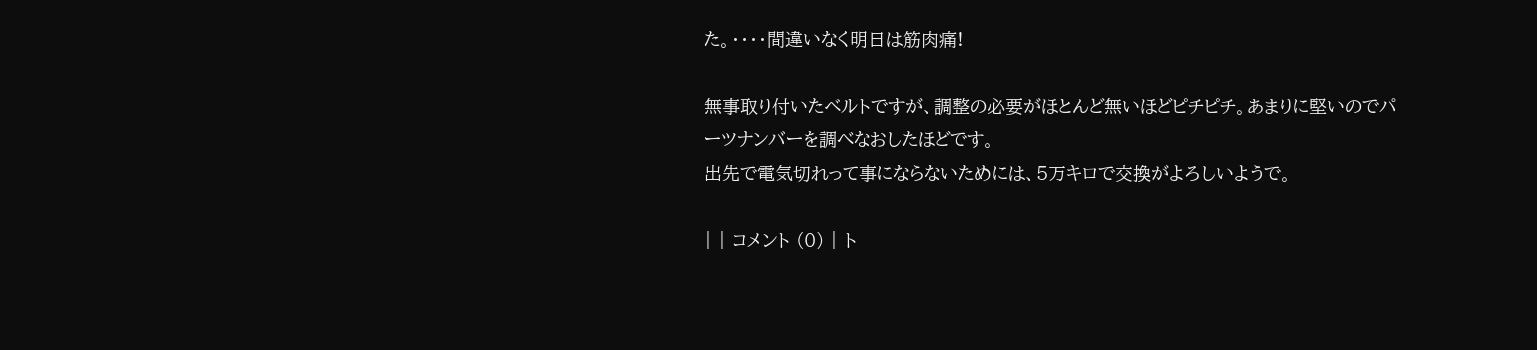た。・・・・間違いなく明日は筋肉痛!

無事取り付いたベルトですが、調整の必要がほとんど無いほどピチピチ。あまりに堅いのでパーツナンバーを調べなおしたほどです。
出先で電気切れって事にならないためには、5万キロで交換がよろしいようで。

| | コメント (0) | ト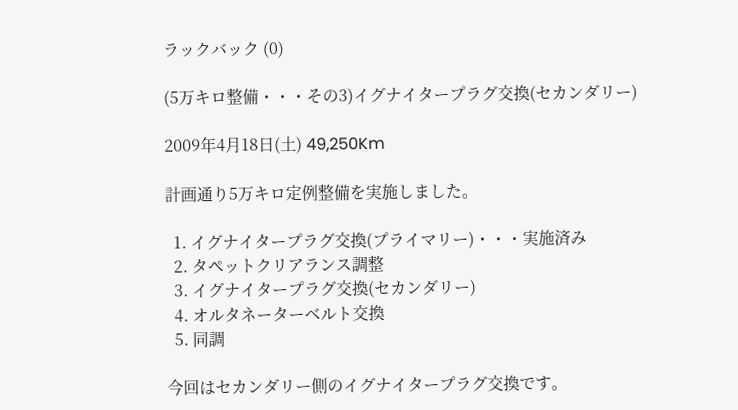ラックバック (0)

(5万キロ整備・・・その3)イグナイタープラグ交換(セカンダリー)

2009年4月18日(土) 49,250Km

計画通り5万キロ定例整備を実施しました。

  1. イグナイタープラグ交換(プライマリー)・・・実施済み
  2. タペットクリアランス調整
  3. イグナイタープラグ交換(セカンダリー)
  4. オルタネーターベルト交換
  5. 同調

今回はセカンダリー側のイグナイタープラグ交換です。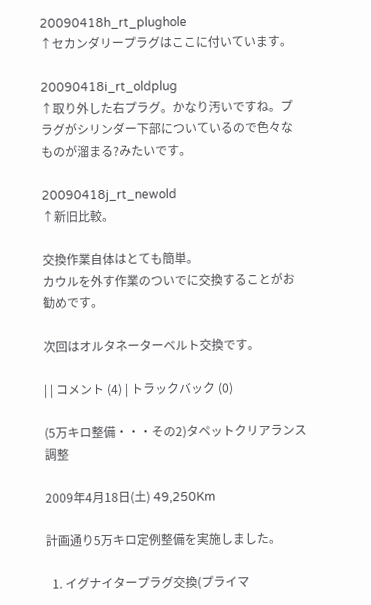20090418h_rt_plughole
↑セカンダリープラグはここに付いています。

20090418i_rt_oldplug
↑取り外した右プラグ。かなり汚いですね。プラグがシリンダー下部についているので色々なものが溜まる?みたいです。

20090418j_rt_newold
↑新旧比較。

交換作業自体はとても簡単。
カウルを外す作業のついでに交換することがお勧めです。

次回はオルタネーターベルト交換です。

| | コメント (4) | トラックバック (0)

(5万キロ整備・・・その2)タペットクリアランス調整

2009年4月18日(土) 49,250Km

計画通り5万キロ定例整備を実施しました。

  1. イグナイタープラグ交換(プライマ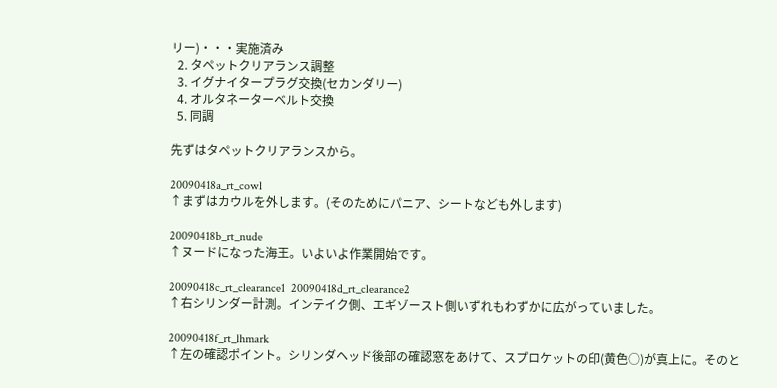リー)・・・実施済み
  2. タペットクリアランス調整
  3. イグナイタープラグ交換(セカンダリー)
  4. オルタネーターベルト交換
  5. 同調

先ずはタペットクリアランスから。

20090418a_rt_cowl
↑まずはカウルを外します。(そのためにパニア、シートなども外します)

20090418b_rt_nude
↑ヌードになった海王。いよいよ作業開始です。

20090418c_rt_clearance1  20090418d_rt_clearance2
↑右シリンダー計測。インテイク側、エギゾースト側いずれもわずかに広がっていました。

20090418f_rt_lhmark
↑左の確認ポイント。シリンダヘッド後部の確認窓をあけて、スプロケットの印(黄色○)が真上に。そのと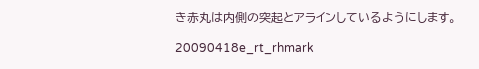き赤丸は内側の突起とアラインしているようにします。

20090418e_rt_rhmark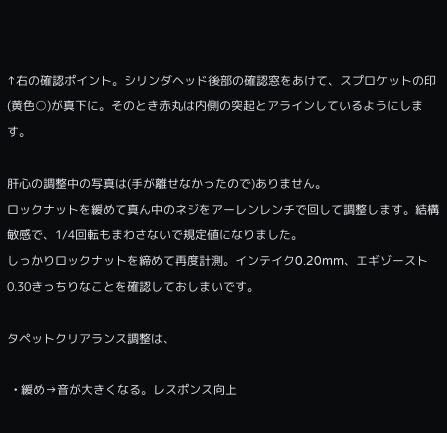↑右の確認ポイント。シリンダヘッド後部の確認窓をあけて、スプロケットの印(黄色○)が真下に。そのとき赤丸は内側の突起とアラインしているようにします。

肝心の調整中の写真は(手が離せなかったので)ありません。
ロックナットを緩めて真ん中のネジをアーレンレンチで回して調整します。結構敏感で、1/4回転もまわさないで規定値になりました。
しっかりロックナットを締めて再度計測。インテイク0.20mm、エギゾースト0.30きっちりなことを確認しておしまいです。

タペットクリアランス調整は、

  • 緩め→音が大きくなる。レスポンス向上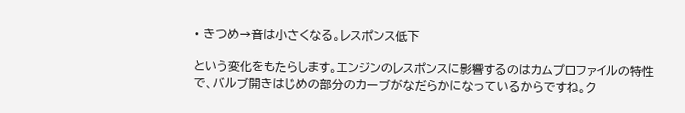• きつめ→音は小さくなる。レスポンス低下

という変化をもたらします。エンジンのレスポンスに影響するのはカムプロファイルの特性で、バルブ開きはじめの部分のカーブがなだらかになっているからですね。ク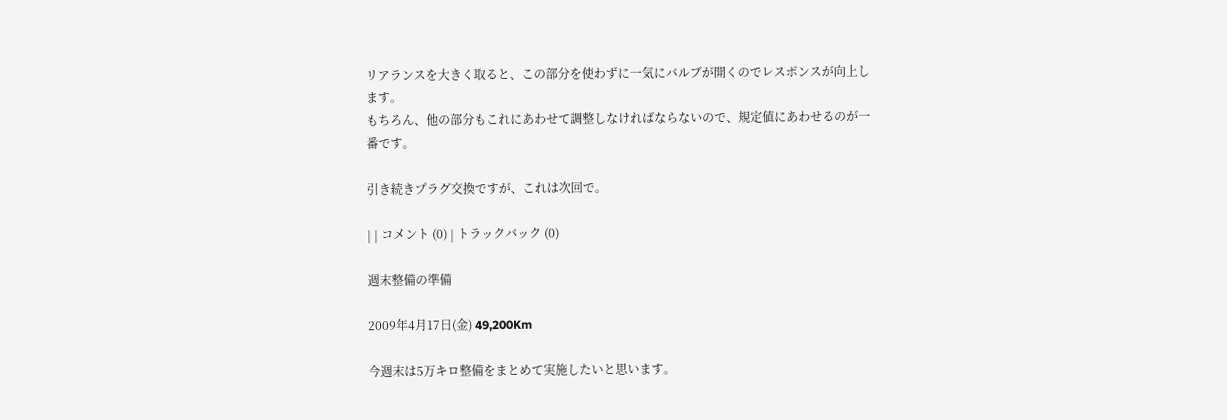リアランスを大きく取ると、この部分を使わずに一気にバルブが開くのでレスポンスが向上します。
もちろん、他の部分もこれにあわせて調整しなければならないので、規定値にあわせるのが一番です。

引き続きプラグ交換ですが、これは次回で。

| | コメント (0) | トラックバック (0)

週末整備の準備

2009年4月17日(金) 49,200Km

今週末は5万キロ整備をまとめて実施したいと思います。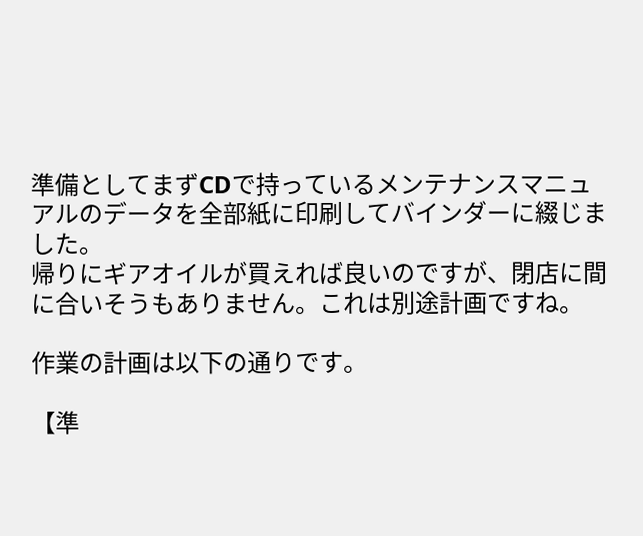準備としてまずCDで持っているメンテナンスマニュアルのデータを全部紙に印刷してバインダーに綴じました。
帰りにギアオイルが買えれば良いのですが、閉店に間に合いそうもありません。これは別途計画ですね。

作業の計画は以下の通りです。

【準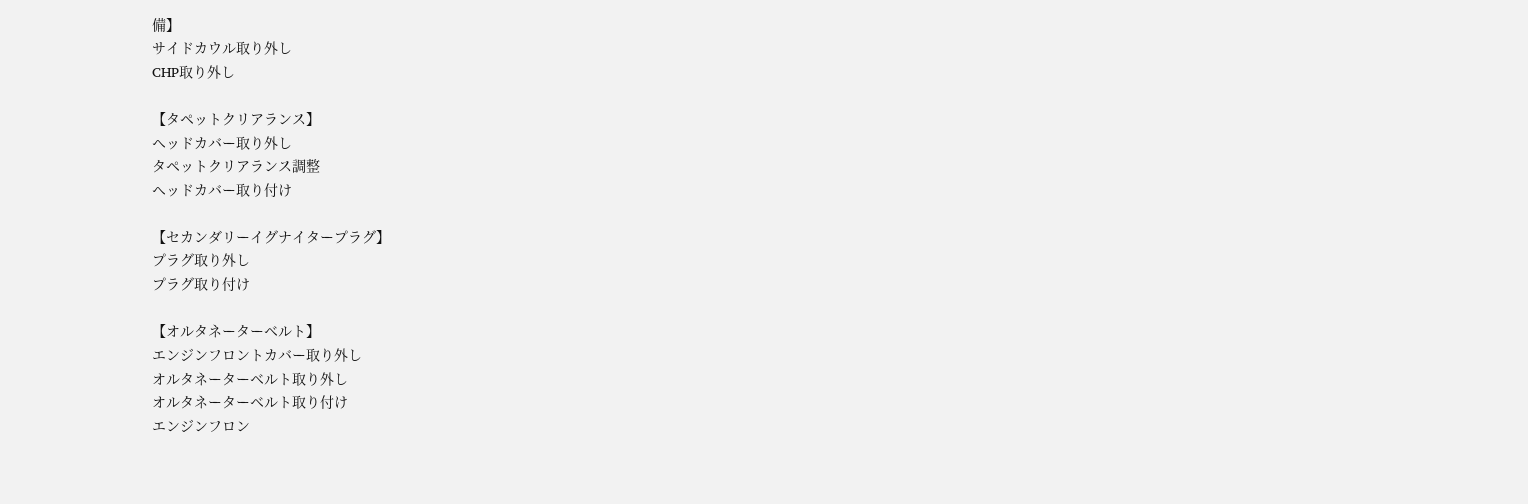備】
サイドカウル取り外し
CHP取り外し

【タペットクリアランス】
ヘッドカバー取り外し
タペットクリアランス調整
ヘッドカバー取り付け

【セカンダリーイグナイタープラグ】
プラグ取り外し
プラグ取り付け

【オルタネーターベルト】
エンジンフロントカバー取り外し
オルタネーターベルト取り外し
オルタネーターベルト取り付け
エンジンフロン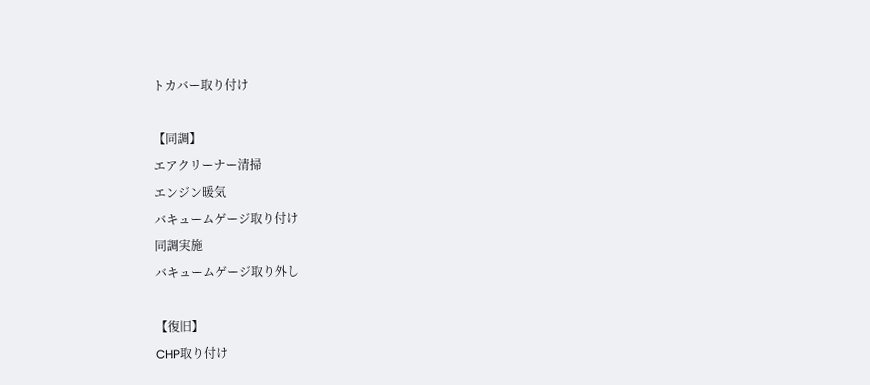トカバー取り付け

【同調】
エアクリーナー清掃
エンジン暖気
バキュームゲージ取り付け
同調実施
バキュームゲージ取り外し

【復旧】
CHP取り付け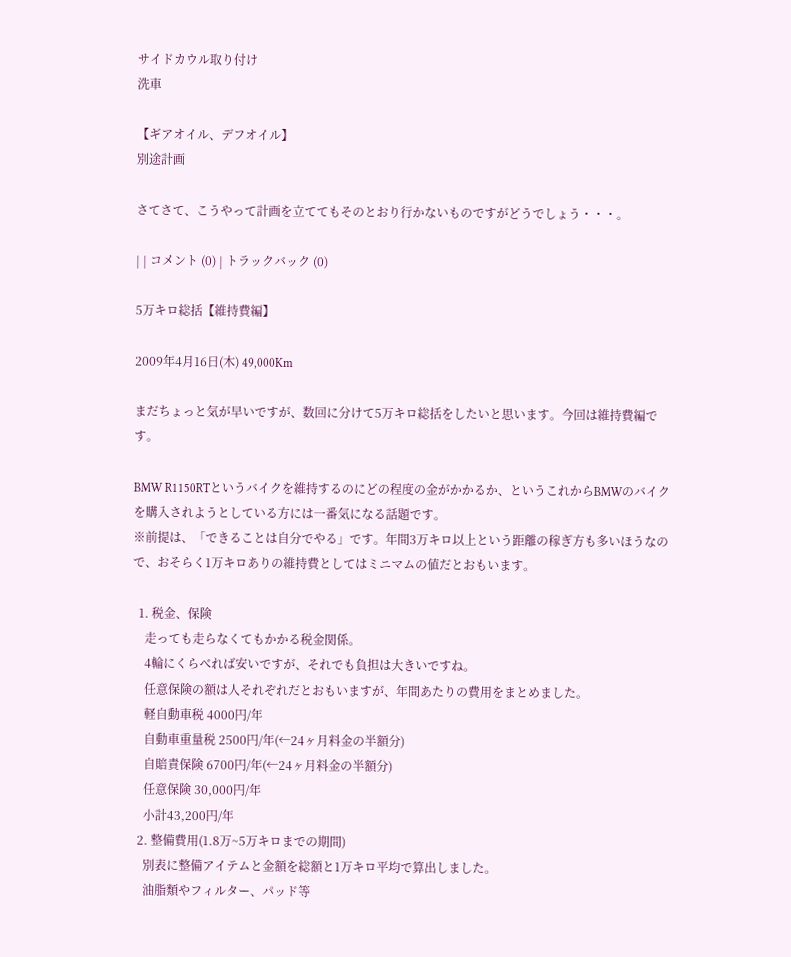サイドカウル取り付け
洗車

【ギアオイル、デフオイル】
別途計画

さてさて、こうやって計画を立ててもそのとおり行かないものですがどうでしょう・・・。

| | コメント (0) | トラックバック (0)

5万キロ総括【維持費編】

2009年4月16日(木) 49,000Km

まだちょっと気が早いですが、数回に分けて5万キロ総括をしたいと思います。今回は維持費編です。

BMW R1150RTというバイクを維持するのにどの程度の金がかかるか、というこれからBMWのバイクを購入されようとしている方には一番気になる話題です。
※前提は、「できることは自分でやる」です。年間3万キロ以上という距離の稼ぎ方も多いほうなので、おそらく1万キロありの維持費としてはミニマムの値だとおもいます。

  1. 税金、保険
    走っても走らなくてもかかる税金関係。
    4輪にくらべれば安いですが、それでも負担は大きいですね。
    任意保険の額は人それぞれだとおもいますが、年間あたりの費用をまとめました。
    軽自動車税 4000円/年
    自動車重量税 2500円/年(←24ヶ月料金の半額分)
    自賠責保険 6700円/年(←24ヶ月料金の半額分)
    任意保険 30,000円/年
    小計43,200円/年
  2. 整備費用(1.8万~5万キロまでの期間)
    別表に整備アイテムと金額を総額と1万キロ平均で算出しました。
    油脂類やフィルター、パッド等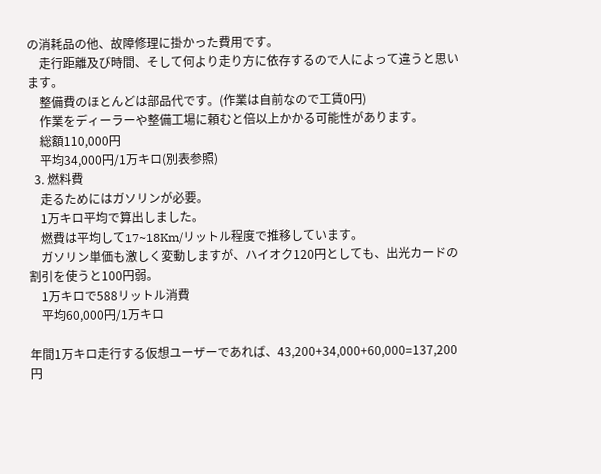の消耗品の他、故障修理に掛かった費用です。
    走行距離及び時間、そして何より走り方に依存するので人によって違うと思います。
    整備費のほとんどは部品代です。(作業は自前なので工賃0円)
    作業をディーラーや整備工場に頼むと倍以上かかる可能性があります。
    総額110,000円
    平均34,000円/1万キロ(別表参照)
  3. 燃料費
    走るためにはガソリンが必要。
    1万キロ平均で算出しました。
    燃費は平均して17~18Km/リットル程度で推移しています。
    ガソリン単価も激しく変動しますが、ハイオク120円としても、出光カードの割引を使うと100円弱。
    1万キロで588リットル消費
    平均60,000円/1万キロ

年間1万キロ走行する仮想ユーザーであれば、43,200+34,000+60,000=137,200円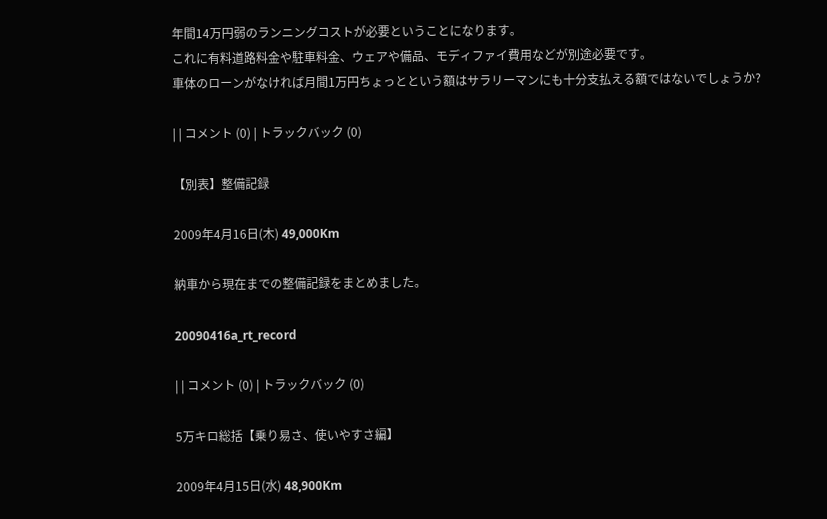年間14万円弱のランニングコストが必要ということになります。
これに有料道路料金や駐車料金、ウェアや備品、モディファイ費用などが別途必要です。
車体のローンがなければ月間1万円ちょっとという額はサラリーマンにも十分支払える額ではないでしょうか?

| | コメント (0) | トラックバック (0)

【別表】整備記録

2009年4月16日(木) 49,000Km

納車から現在までの整備記録をまとめました。

20090416a_rt_record

| | コメント (0) | トラックバック (0)

5万キロ総括【乗り易さ、使いやすさ編】

2009年4月15日(水) 48,900Km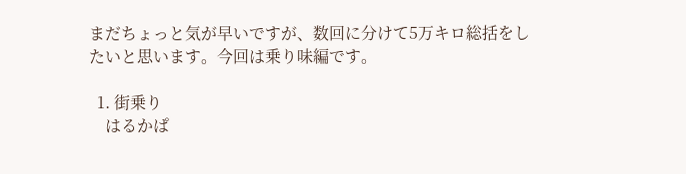まだちょっと気が早いですが、数回に分けて5万キロ総括をしたいと思います。今回は乗り味編です。

  1. 街乗り
    はるかぱ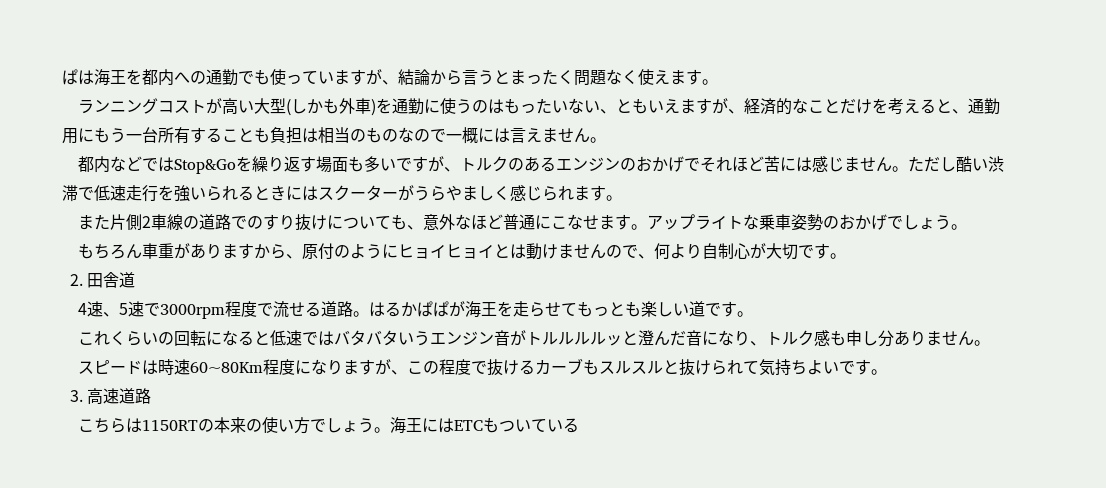ぱは海王を都内への通勤でも使っていますが、結論から言うとまったく問題なく使えます。
    ランニングコストが高い大型(しかも外車)を通勤に使うのはもったいない、ともいえますが、経済的なことだけを考えると、通勤用にもう一台所有することも負担は相当のものなので一概には言えません。
    都内などではStop&Goを繰り返す場面も多いですが、トルクのあるエンジンのおかげでそれほど苦には感じません。ただし酷い渋滞で低速走行を強いられるときにはスクーターがうらやましく感じられます。
    また片側2車線の道路でのすり抜けについても、意外なほど普通にこなせます。アップライトな乗車姿勢のおかげでしょう。
    もちろん車重がありますから、原付のようにヒョイヒョイとは動けませんので、何より自制心が大切です。
  2. 田舎道
    4速、5速で3000rpm程度で流せる道路。はるかぱぱが海王を走らせてもっとも楽しい道です。
    これくらいの回転になると低速ではバタバタいうエンジン音がトルルルルッと澄んだ音になり、トルク感も申し分ありません。
    スピードは時速60~80Km程度になりますが、この程度で抜けるカーブもスルスルと抜けられて気持ちよいです。
  3. 高速道路
    こちらは1150RTの本来の使い方でしょう。海王にはETCもついている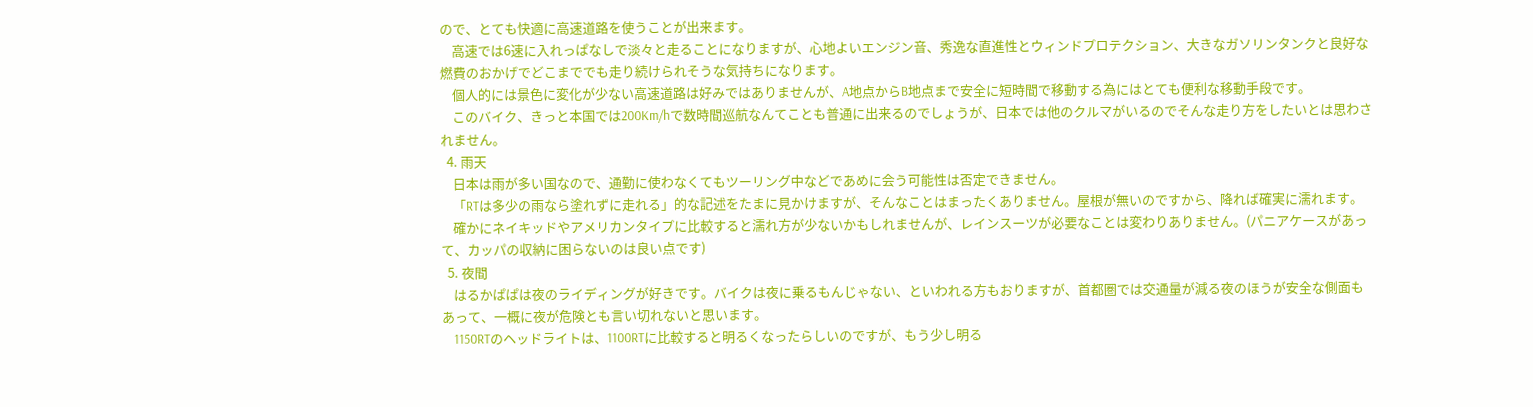ので、とても快適に高速道路を使うことが出来ます。
    高速では6速に入れっぱなしで淡々と走ることになりますが、心地よいエンジン音、秀逸な直進性とウィンドプロテクション、大きなガソリンタンクと良好な燃費のおかげでどこまででも走り続けられそうな気持ちになります。
    個人的には景色に変化が少ない高速道路は好みではありませんが、A地点からB地点まで安全に短時間で移動する為にはとても便利な移動手段です。
    このバイク、きっと本国では200Km/hで数時間巡航なんてことも普通に出来るのでしょうが、日本では他のクルマがいるのでそんな走り方をしたいとは思わされません。
  4. 雨天
    日本は雨が多い国なので、通勤に使わなくてもツーリング中などであめに会う可能性は否定できません。
    「RTは多少の雨なら塗れずに走れる」的な記述をたまに見かけますが、そんなことはまったくありません。屋根が無いのですから、降れば確実に濡れます。
    確かにネイキッドやアメリカンタイプに比較すると濡れ方が少ないかもしれませんが、レインスーツが必要なことは変わりありません。(パニアケースがあって、カッパの収納に困らないのは良い点です)
  5. 夜間
    はるかぱぱは夜のライディングが好きです。バイクは夜に乗るもんじゃない、といわれる方もおりますが、首都圏では交通量が減る夜のほうが安全な側面もあって、一概に夜が危険とも言い切れないと思います。
    1150RTのヘッドライトは、1100RTに比較すると明るくなったらしいのですが、もう少し明る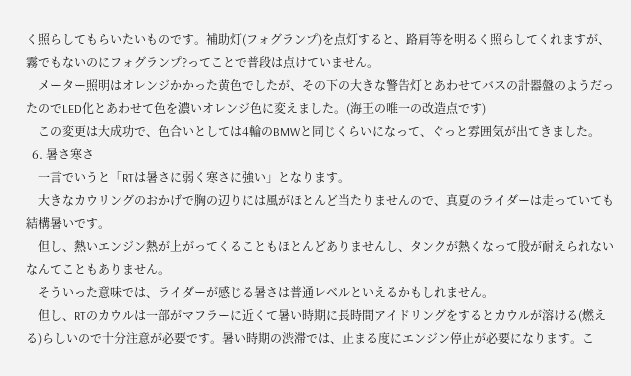く照らしてもらいたいものです。補助灯(フォグランプ)を点灯すると、路肩等を明るく照らしてくれますが、霧でもないのにフォグランプ?ってことで普段は点けていません。
    メーター照明はオレンジかかった黄色でしたが、その下の大きな警告灯とあわせてバスの計器盤のようだったのでLED化とあわせて色を濃いオレンジ色に変えました。(海王の唯一の改造点です)
    この変更は大成功で、色合いとしては4輪のBMWと同じくらいになって、ぐっと雰囲気が出てきました。
  6. 暑さ寒さ
    一言でいうと「RTは暑さに弱く寒さに強い」となります。
    大きなカウリングのおかげで胸の辺りには風がほとんど当たりませんので、真夏のライダーは走っていても結構暑いです。
    但し、熱いエンジン熱が上がってくることもほとんどありませんし、タンクが熱くなって股が耐えられないなんてこともありません。
    そういった意味では、ライダーが感じる暑さは普通レベルといえるかもしれません。
    但し、RTのカウルは一部がマフラーに近くて暑い時期に長時間アイドリングをするとカウルが溶ける(燃える)らしいので十分注意が必要です。暑い時期の渋滞では、止まる度にエンジン停止が必要になります。こ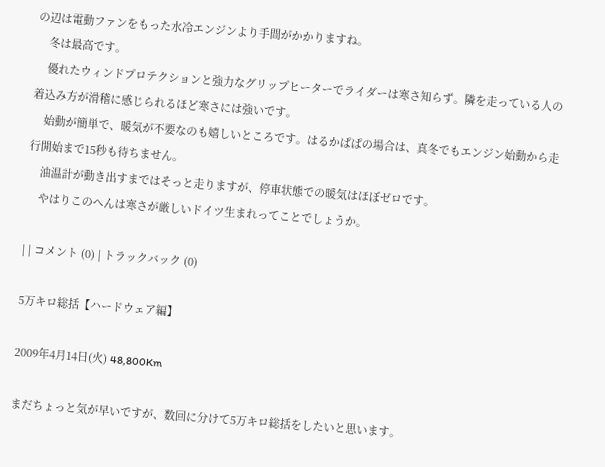の辺は電動ファンをもった水冷エンジンより手間がかかりますね。
    冬は最高です。
    優れたウィンドプロテクションと強力なグリップヒーターでライダーは寒さ知らず。隣を走っている人の着込み方が滑稽に感じられるほど寒さには強いです。
    始動が簡単で、暖気が不要なのも嬉しいところです。はるかぱぱの場合は、真冬でもエンジン始動から走行開始まで15秒も待ちません。
    油温計が動き出すまではそっと走りますが、停車状態での暖気はほぼゼロです。
    やはりこのへんは寒さが厳しいドイツ生まれってことでしょうか。

| | コメント (0) | トラックバック (0)

5万キロ総括【ハードウェア編】

2009年4月14日(火) 48,800Km

まだちょっと気が早いですが、数回に分けて5万キロ総括をしたいと思います。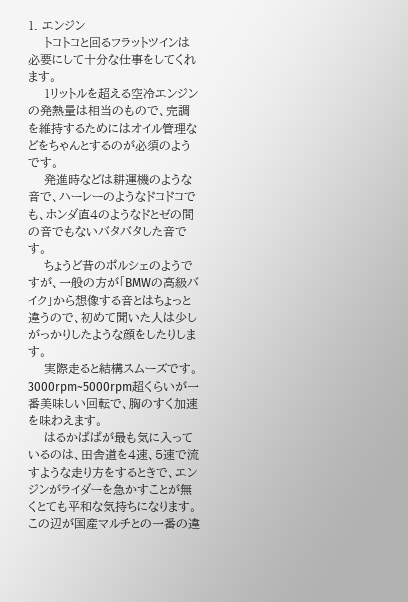1. エンジン
    トコトコと回るフラットツインは必要にして十分な仕事をしてくれます。
    1リットルを超える空冷エンジンの発熱量は相当のもので、完調を維持するためにはオイル管理などをちゃんとするのが必須のようです。
    発進時などは耕運機のような音で、ハーレーのようなドコドコでも、ホンダ直4のようなドとゼの間の音でもないバタバタした音です。
    ちょうど昔のポルシェのようですが、一般の方が「BMWの高級バイク」から想像する音とはちょっと違うので、初めて聞いた人は少しがっかりしたような顔をしたりします。
    実際走ると結構スムーズです。3000rpm~5000rpm超くらいが一番美味しい回転で、胸のすく加速を味わえます。
    はるかぱぱが最も気に入っているのは、田舎道を4速、5速で流すような走り方をするときで、エンジンがライダーを急かすことが無くとても平和な気持ちになります。この辺が国産マルチとの一番の違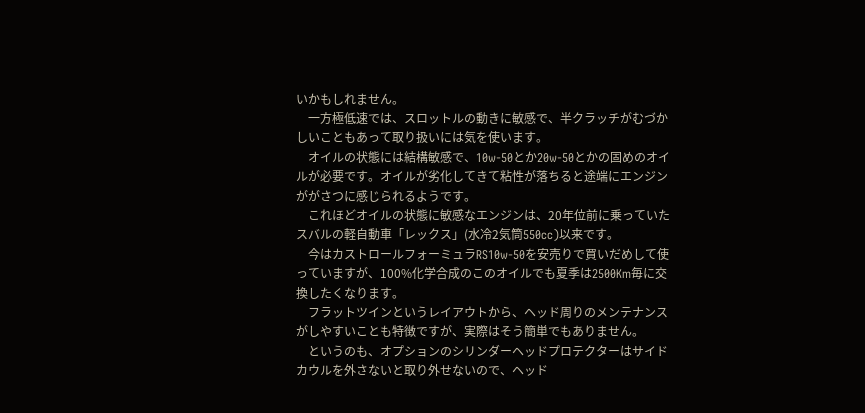いかもしれません。
    一方極低速では、スロットルの動きに敏感で、半クラッチがむづかしいこともあって取り扱いには気を使います。
    オイルの状態には結構敏感で、10w-50とか20w-50とかの固めのオイルが必要です。オイルが劣化してきて粘性が落ちると途端にエンジンががさつに感じられるようです。
    これほどオイルの状態に敏感なエンジンは、20年位前に乗っていたスバルの軽自動車「レックス」(水冷2気筒550cc)以来です。
    今はカストロールフォーミュラRS10w-50を安売りで買いだめして使っていますが、100%化学合成のこのオイルでも夏季は2500Km毎に交換したくなります。
    フラットツインというレイアウトから、ヘッド周りのメンテナンスがしやすいことも特徴ですが、実際はそう簡単でもありません。
    というのも、オプションのシリンダーヘッドプロテクターはサイドカウルを外さないと取り外せないので、ヘッド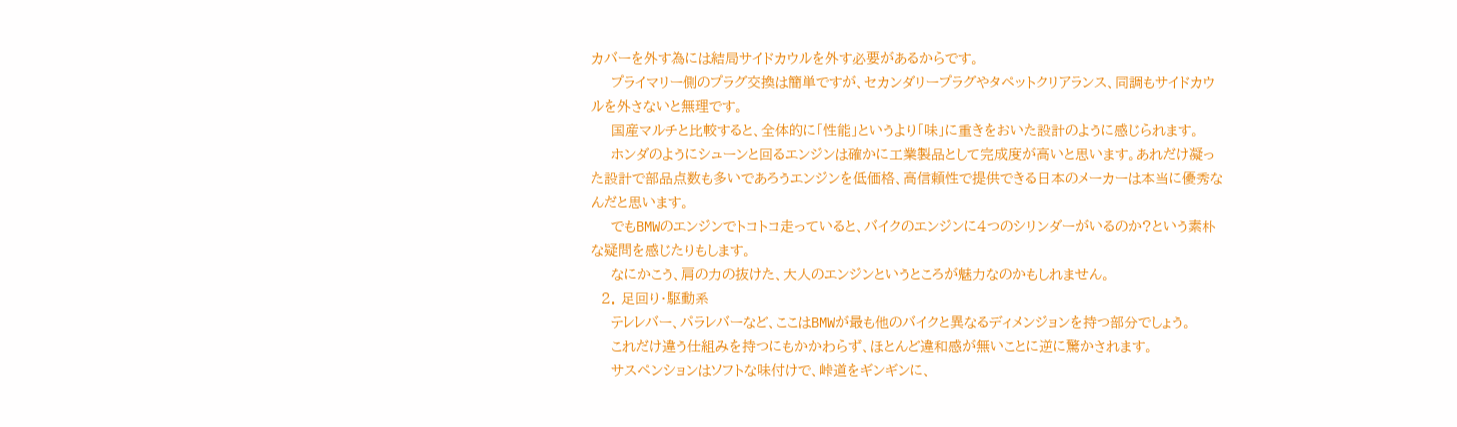カバーを外す為には結局サイドカウルを外す必要があるからです。
    プライマリー側のプラグ交換は簡単ですが、セカンダリープラグやタペットクリアランス、同調もサイドカウルを外さないと無理です。
    国産マルチと比較すると、全体的に「性能」というより「味」に重きをおいた設計のように感じられます。
    ホンダのようにシューンと回るエンジンは確かに工業製品として完成度が高いと思います。あれだけ凝った設計で部品点数も多いであろうエンジンを低価格、高信頼性で提供できる日本のメーカーは本当に優秀なんだと思います。
    でもBMWのエンジンでトコトコ走っていると、バイクのエンジンに4つのシリンダーがいるのか?という素朴な疑問を感じたりもします。
    なにかこう、肩の力の抜けた、大人のエンジンというところが魅力なのかもしれません。
  2. 足回り・駆動系
    テレレバー、パラレバーなど、ここはBMWが最も他のバイクと異なるディメンジョンを持つ部分でしょう。
    これだけ違う仕組みを持つにもかかわらず、ほとんど違和感が無いことに逆に驚かされます。
    サスペンションはソフトな味付けで、峠道をギンギンに、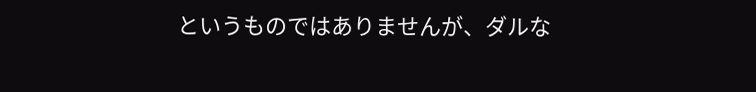というものではありませんが、ダルな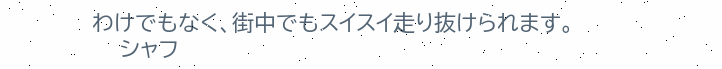わけでもなく、街中でもスイスイ走り抜けられます。
    シャフ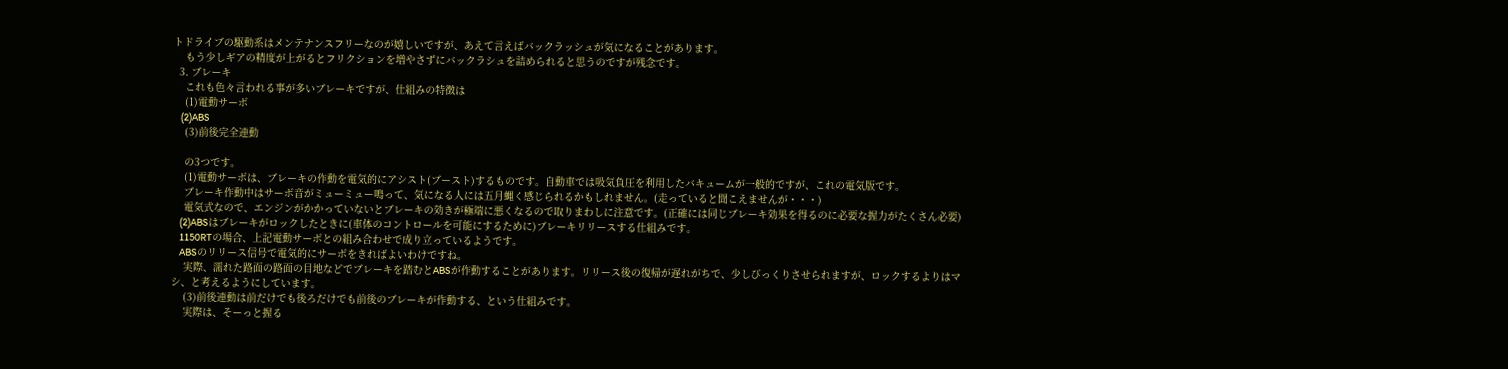トドライブの駆動系はメンテナンスフリーなのが嬉しいですが、あえて言えばバックラッシュが気になることがあります。
    もう少しギアの精度が上がるとフリクションを増やさずにバックラシュを詰められると思うのですが残念です。
  3. ブレーキ
    これも色々言われる事が多いブレーキですが、仕組みの特徴は
    (1)電動サーボ
    (2)ABS
    (3)前後完全連動

    の3つです。
    (1)電動サーボは、ブレーキの作動を電気的にアシスト(ブースト)するものです。自動車では吸気負圧を利用したバキュームが一般的ですが、これの電気版です。
    ブレーキ作動中はサーボ音がミューミュー鳴って、気になる人には五月蝿く感じられるかもしれません。(走っていると聞こえませんが・・・)
    電気式なので、エンジンがかかっていないとブレーキの効きが極端に悪くなるので取りまわしに注意です。(正確には同じブレーキ効果を得るのに必要な握力がたくさん必要)
    (2)ABSはブレーキがロックしたときに(車体のコントロールを可能にするために)ブレーキリリースする仕組みです。
    1150RTの場合、上記電動サーボとの組み合わせで成り立っているようです。
    ABSのリリース信号で電気的にサーボをきればよいわけですね。
    実際、濡れた路面の路面の目地などでブレーキを踏むとABSが作動することがあります。リリース後の復帰が遅れがちで、少しびっくりさせられますが、ロックするよりはマシ、と考えるようにしています。
    (3)前後連動は前だけでも後ろだけでも前後のブレーキが作動する、という仕組みです。
    実際は、そーっと握る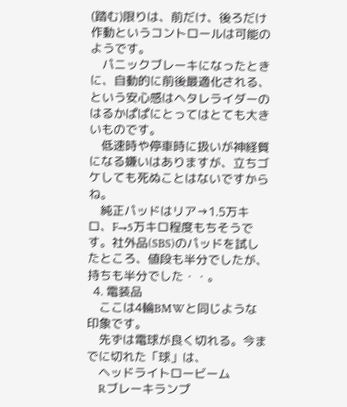(踏む)限りは、前だけ、後ろだけ作動というコントロールは可能のようです。
    パニックブレーキになったときに、自動的に前後最適化される、という安心感はヘタレライダーのはるかぱぱにとってはとても大きいものです。
    低速時や停車時に扱いが神経質になる嫌いはありますが、立ちゴケしても死ぬことはないですからね。
    純正パッドはリア→1.5万キロ、F→5万キロ程度もちそうです。社外品(SBS)のパッドを試したところ、値段も半分でしたが、持ちも半分でした・・。
  4. 電装品
    ここは4輪BMWと同じような印象です。
    先ずは電球が良く切れる。今までに切れた「球」は、
    ヘッドライトロービーム
    Rブレーキランプ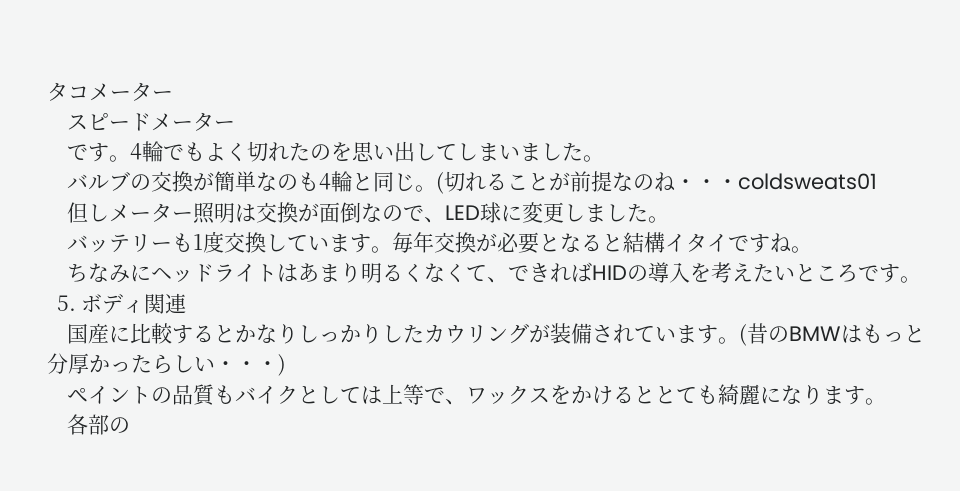タコメーター
    スピードメーター
    です。4輪でもよく切れたのを思い出してしまいました。
    バルブの交換が簡単なのも4輪と同じ。(切れることが前提なのね・・・coldsweats01
    但しメーター照明は交換が面倒なので、LED球に変更しました。
    バッテリーも1度交換しています。毎年交換が必要となると結構イタイですね。
    ちなみにヘッドライトはあまり明るくなくて、できればHIDの導入を考えたいところです。
  5. ボディ関連
    国産に比較するとかなりしっかりしたカウリングが装備されています。(昔のBMWはもっと分厚かったらしい・・・)
    ペイントの品質もバイクとしては上等で、ワックスをかけるととても綺麗になります。
    各部の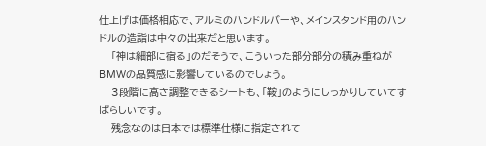仕上げは価格相応で、アルミのハンドルバーや、メインスタンド用のハンドルの造詣は中々の出来だと思います。
    「神は細部に宿る」のだそうで、こういった部分部分の積み重ねがBMWの品質感に影響しているのでしょう。
    3段階に高さ調整できるシートも、「鞍」のようにしっかりしていてすばらしいです。
    残念なのは日本では標準仕様に指定されて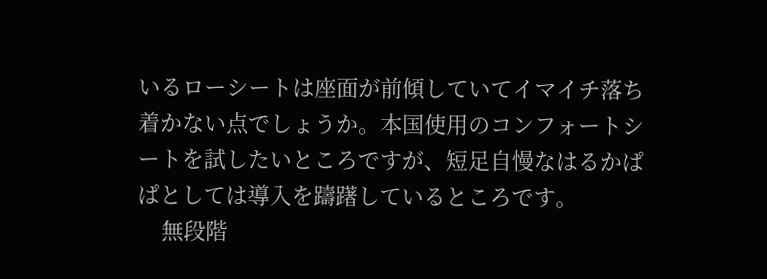いるローシートは座面が前傾していてイマイチ落ち着かない点でしょうか。本国使用のコンフォートシートを試したいところですが、短足自慢なはるかぱぱとしては導入を躊躇しているところです。
    無段階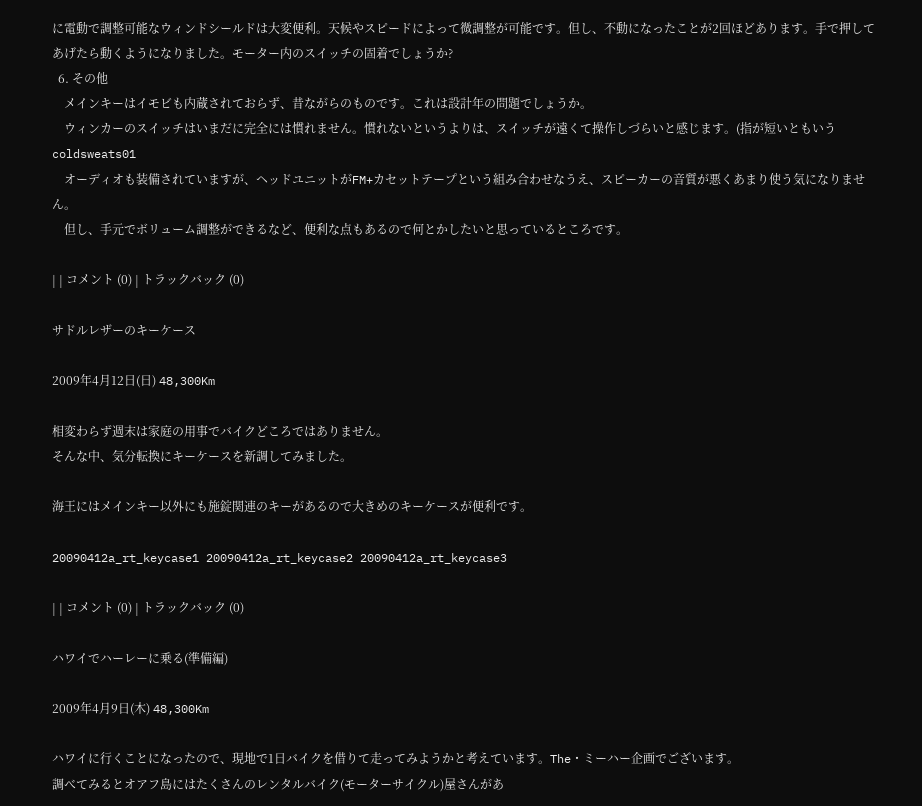に電動で調整可能なウィンドシールドは大変便利。天候やスピードによって微調整が可能です。但し、不動になったことが2回ほどあります。手で押してあげたら動くようになりました。モーター内のスイッチの固着でしょうか?
  6. その他
    メインキーはイモビも内蔵されておらず、昔ながらのものです。これは設計年の問題でしょうか。
    ウィンカーのスイッチはいまだに完全には慣れません。慣れないというよりは、スイッチが遠くて操作しづらいと感じます。(指が短いともいうcoldsweats01
    オーディオも装備されていますが、ヘッドユニットがFM+カセットテープという組み合わせなうえ、スピーカーの音質が悪くあまり使う気になりません。
    但し、手元でボリューム調整ができるなど、便利な点もあるので何とかしたいと思っているところです。

| | コメント (0) | トラックバック (0)

サドルレザーのキーケース

2009年4月12日(日) 48,300Km

相変わらず週末は家庭の用事でバイクどころではありません。
そんな中、気分転換にキーケースを新調してみました。

海王にはメインキー以外にも施錠関連のキーがあるので大きめのキーケースが便利です。

20090412a_rt_keycase1 20090412a_rt_keycase2 20090412a_rt_keycase3

| | コメント (0) | トラックバック (0)

ハワイでハーレーに乗る(準備編)

2009年4月9日(木) 48,300Km

ハワイに行くことになったので、現地で1日バイクを借りて走ってみようかと考えています。The・ミーハー企画でございます。
調べてみるとオアフ島にはたくさんのレンタルバイク(モーターサイクル)屋さんがあ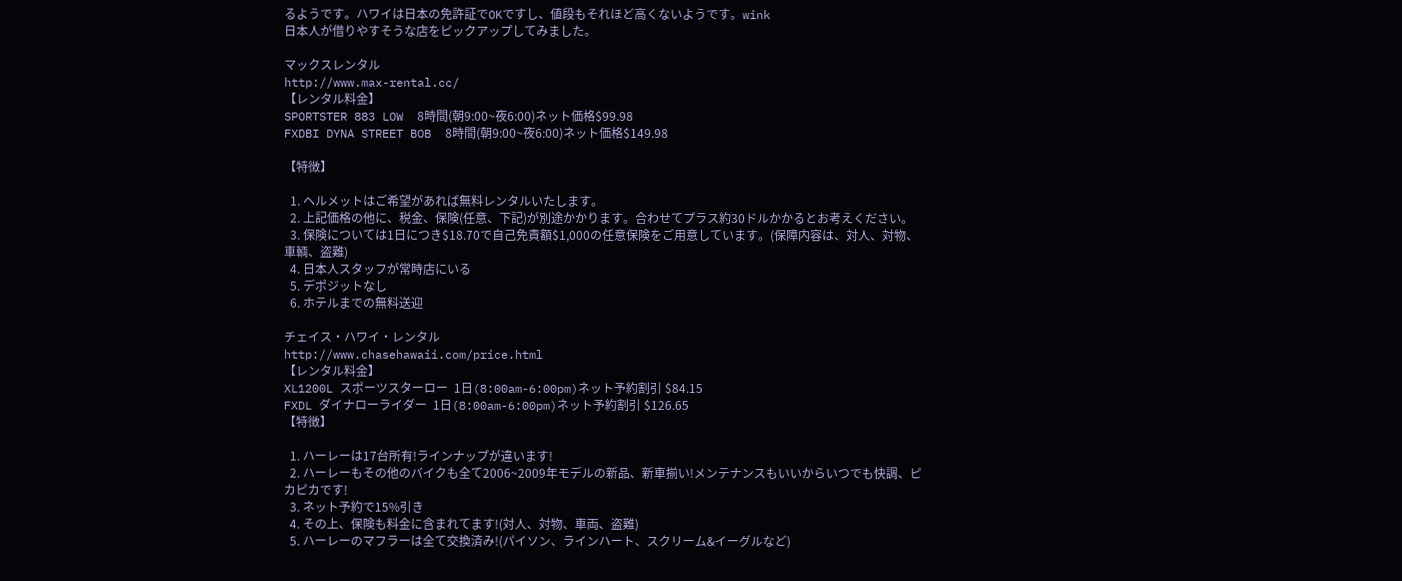るようです。ハワイは日本の免許証でOKですし、値段もそれほど高くないようです。wink
日本人が借りやすそうな店をピックアップしてみました。

マックスレンタル
http://www.max-rental.cc/
【レンタル料金】
SPORTSTER 883 LOW  8時間(朝9:00~夜6:00)ネット価格$99.98
FXDBI DYNA STREET BOB  8時間(朝9:00~夜6:00)ネット価格$149.98

【特徴】

  1. ヘルメットはご希望があれば無料レンタルいたします。
  2. 上記価格の他に、税金、保険(任意、下記)が別途かかります。合わせてプラス約30ドルかかるとお考えください。
  3. 保険については1日につき$18.70で自己免責額$1,000の任意保険をご用意しています。(保障内容は、対人、対物、車輌、盗難)
  4. 日本人スタッフが常時店にいる
  5. デポジットなし
  6. ホテルまでの無料送迎

チェイス・ハワイ・レンタル
http://www.chasehawaii.com/price.html
【レンタル料金】
XL1200L スポーツスターロー  1日(8:00am-6:00pm)ネット予約割引 $84.15
FXDL ダイナローライダー  1日(8:00am-6:00pm)ネット予約割引 $126.65
【特徴】

  1. ハーレーは17台所有!ラインナップが違います!
  2. ハーレーもその他のバイクも全て2006~2009年モデルの新品、新車揃い!メンテナンスもいいからいつでも快調、ピカピカです!
  3. ネット予約で15%引き
  4. その上、保険も料金に含まれてます!(対人、対物、車両、盗難)
  5. ハーレーのマフラーは全て交換済み!(パイソン、ラインハート、スクリーム&イーグルなど)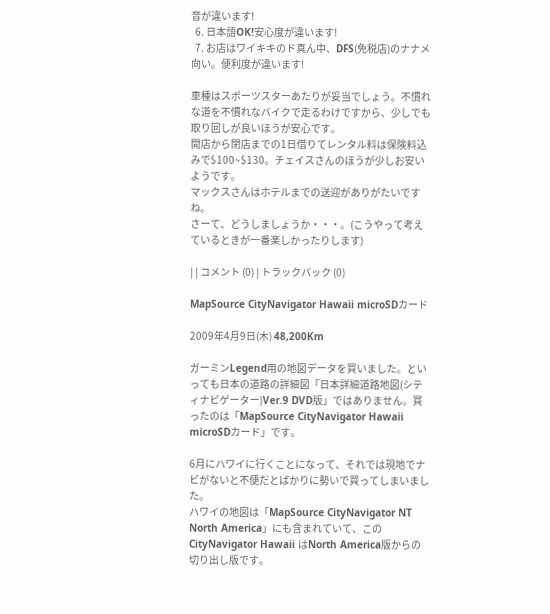音が違います!
  6. 日本語OK!安心度が違います!
  7. お店はワイキキのド真ん中、DFS(免税店)のナナメ向い。便利度が違います!

車種はスポーツスターあたりが妥当でしょう。不慣れな道を不慣れなバイクで走るわけですから、少しでも取り回しが良いほうが安心です。
開店から閉店までの1日借りてレンタル料は保険料込みで$100~$130。チェイスさんのほうが少しお安いようです。
マックスさんはホテルまでの送迎がありがたいですね。
さーて、どうしましょうか・・・。(こうやって考えているときが一番楽しかったりします)

| | コメント (0) | トラックバック (0)

MapSource CityNavigator Hawaii microSDカード

2009年4月9日(木) 48,200Km

ガーミンLegend用の地図データを買いました。といっても日本の道路の詳細図「日本詳細道路地図(シティナビゲーター)Ver.9 DVD版」ではありません。買ったのは「MapSource CityNavigator Hawaii microSDカード」です。

6月にハワイに行くことになって、それでは現地でナビがないと不便だとばかりに勢いで買ってしまいました。
ハワイの地図は「MapSource CityNavigator NT North America」にも含まれていて、このCityNavigator Hawaii はNorth America版からの切り出し版です。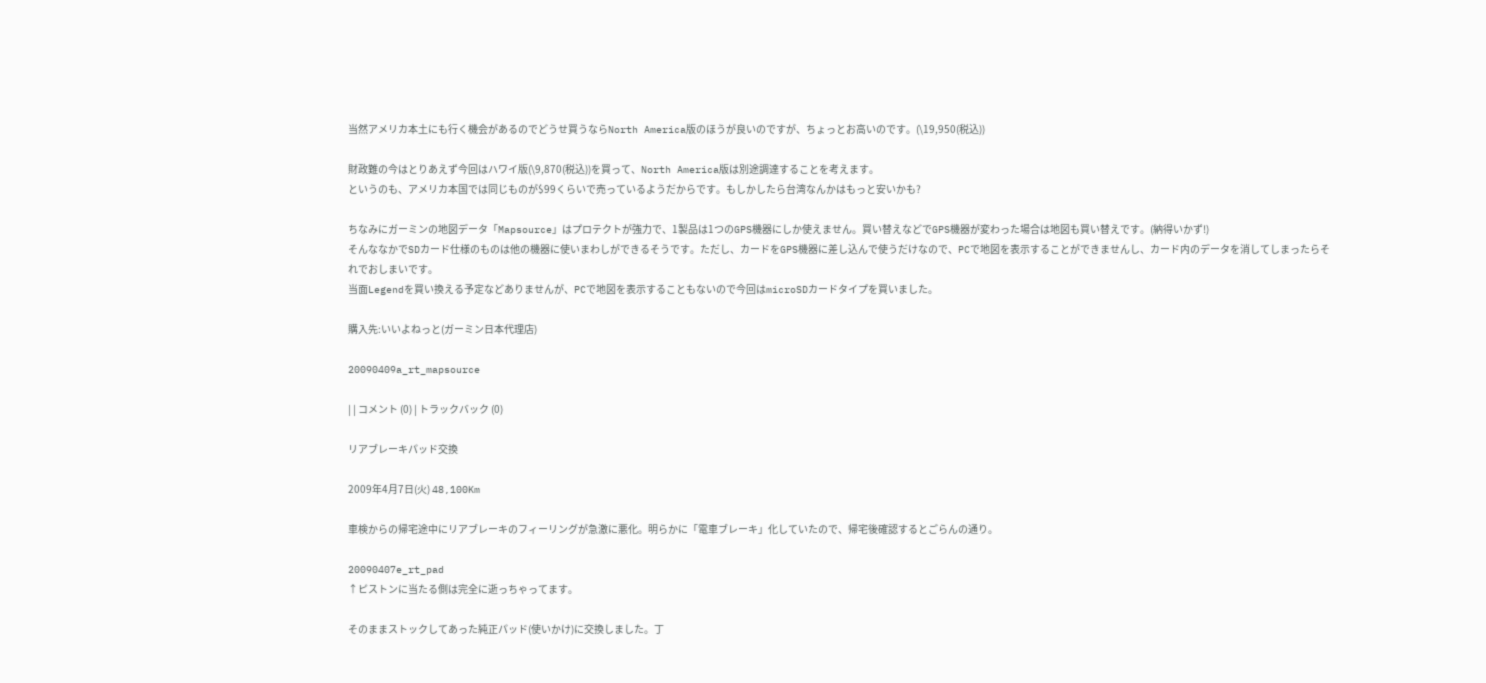当然アメリカ本土にも行く機会があるのでどうせ買うならNorth America版のほうが良いのですが、ちょっとお高いのです。(\19,950(税込))

財政難の今はとりあえず今回はハワイ版(\9,870(税込))を買って、North America版は別途調達することを考えます。
というのも、アメリカ本国では同じものが$99くらいで売っているようだからです。もしかしたら台湾なんかはもっと安いかも?

ちなみにガーミンの地図データ「Mapsource」はプロテクトが強力で、1製品は1つのGPS機器にしか使えません。買い替えなどでGPS機器が変わった場合は地図も買い替えです。(納得いかず!)
そんななかでSDカード仕様のものは他の機器に使いまわしができるそうです。ただし、カードをGPS機器に差し込んで使うだけなので、PCで地図を表示することができませんし、カード内のデータを消してしまったらそれでおしまいです。
当面Legendを買い換える予定などありませんが、PCで地図を表示することもないので今回はmicroSDカードタイプを買いました。

購入先:いいよねっと(ガーミン日本代理店)

20090409a_rt_mapsource

| | コメント (0) | トラックバック (0)

リアブレーキパッド交換

2009年4月7日(火) 48,100Km

車検からの帰宅途中にリアブレーキのフィーリングが急激に悪化。明らかに「電車ブレーキ」化していたので、帰宅後確認するとごらんの通り。

20090407e_rt_pad
↑ピストンに当たる側は完全に逝っちゃってます。

そのままストックしてあった純正パッド(使いかけ)に交換しました。丁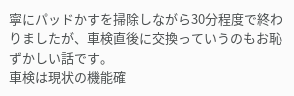寧にパッドかすを掃除しながら30分程度で終わりましたが、車検直後に交換っていうのもお恥ずかしい話です。
車検は現状の機能確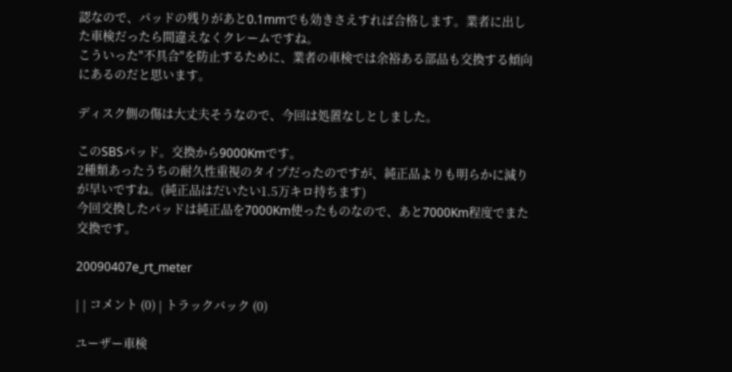認なので、パッドの残りがあと0.1mmでも効きさえすれば合格します。業者に出した車検だったら間違えなくクレームですね。
こういった"不具合"を防止するために、業者の車検では余裕ある部品も交換する傾向にあるのだと思います。

ディスク側の傷は大丈夫そうなので、今回は処置なしとしました。

このSBSパッド。交換から9000Kmです。
2種類あったうちの耐久性重視のタイプだったのですが、純正品よりも明らかに減りが早いですね。(純正品はだいたい1.5万キロ持ちます)
今回交換したパッドは純正品を7000Km使ったものなので、あと7000Km程度でまた交換です。

20090407e_rt_meter

| | コメント (0) | トラックバック (0)

ユーザー車検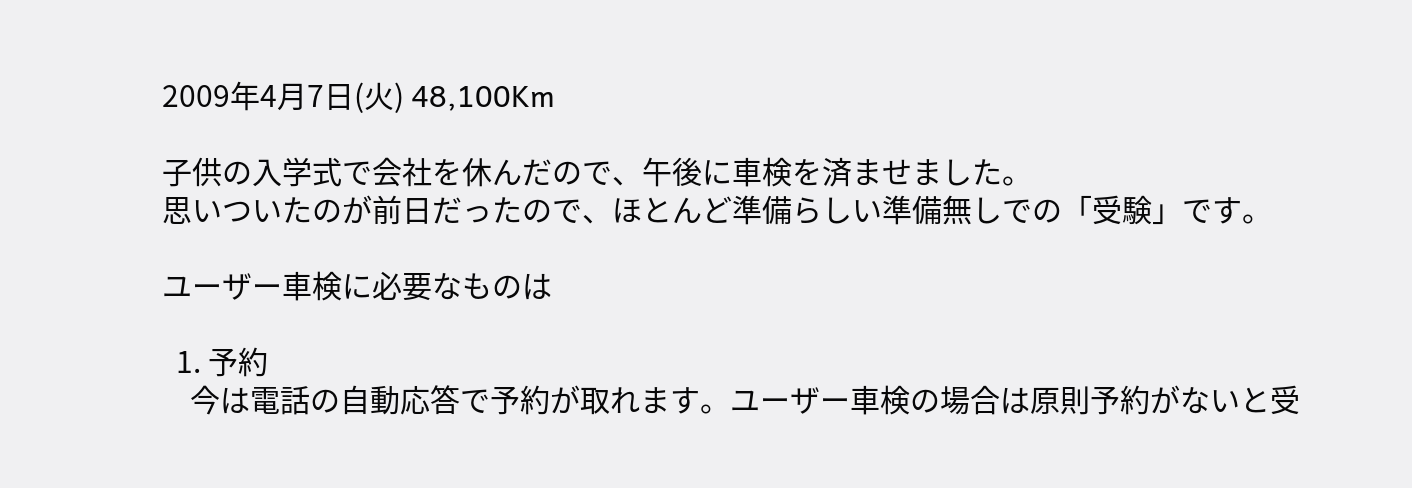2009年4月7日(火) 48,100Km

子供の入学式で会社を休んだので、午後に車検を済ませました。
思いついたのが前日だったので、ほとんど準備らしい準備無しでの「受験」です。

ユーザー車検に必要なものは

  1. 予約
    今は電話の自動応答で予約が取れます。ユーザー車検の場合は原則予約がないと受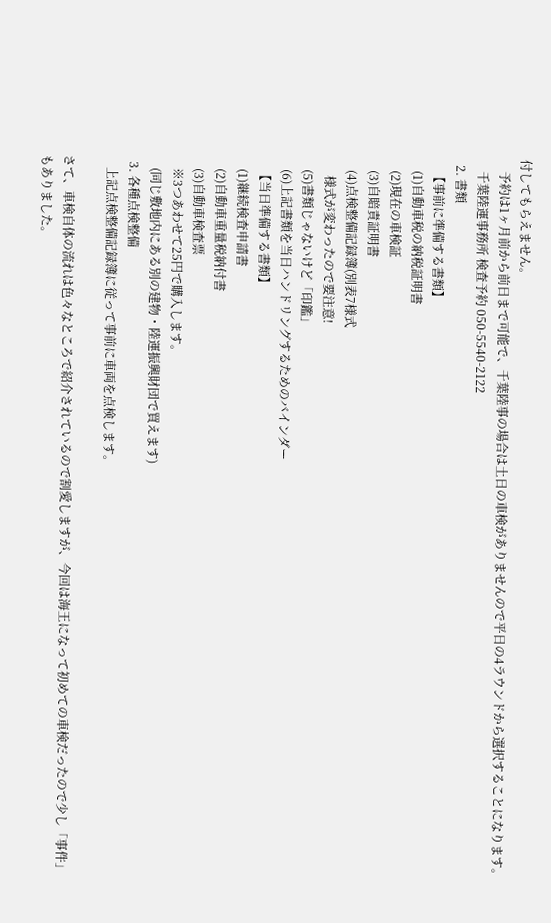付してもらえません。
    予約は1ヶ月前から前日まで可能で、千葉陸事の場合は土日の車検がありませんので平日の4ラウンドから選択することになります。
    千葉陸運事務所 検査予約 050-5540-2122
  2. 書類
    【事前に準備する書類】
    (1)自動車税の納税証明書
    (2)現在の車検証
    (3)自賠責証明書
    (4)点検整備記録簿(別表7様式
      様式が変わったので要注意!
    (5)書類じゃないけど「印鑑」
    (6)上記書類を当日ハンドリングするためのバインダー
    【当日準備する書類】
    (1)継続検査申請書
    (2)自動車重量税納付書
    (3)自動車検査票
    ※3つあわせて25円で購入します。
    (同じ敷地内にある別の建物・陸運振興財団で買えます)
  3. 各種点検整備
    上記点検整備記録簿に従って事前に車両を点検します。

さて、車検自体の流れは色々なところで紹介されているので割愛しますが、今回は海王になって初めての車検だったので少し「事件」もありました。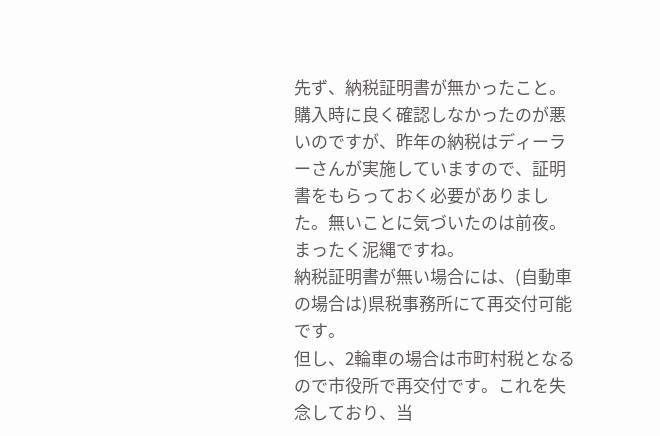先ず、納税証明書が無かったこと。購入時に良く確認しなかったのが悪いのですが、昨年の納税はディーラーさんが実施していますので、証明書をもらっておく必要がありました。無いことに気づいたのは前夜。まったく泥縄ですね。
納税証明書が無い場合には、(自動車の場合は)県税事務所にて再交付可能です。
但し、2輪車の場合は市町村税となるので市役所で再交付です。これを失念しており、当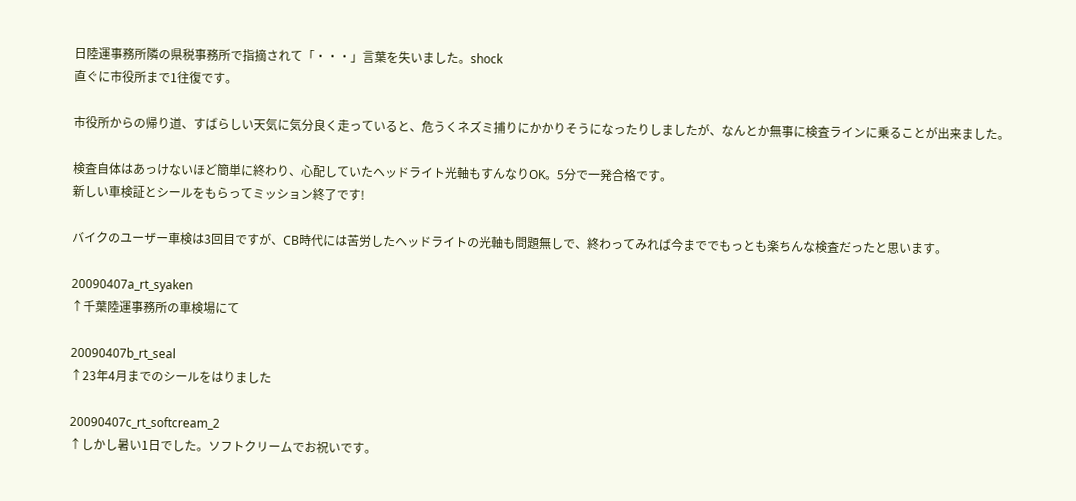日陸運事務所隣の県税事務所で指摘されて「・・・」言葉を失いました。shock
直ぐに市役所まで1往復です。

市役所からの帰り道、すばらしい天気に気分良く走っていると、危うくネズミ捕りにかかりそうになったりしましたが、なんとか無事に検査ラインに乗ることが出来ました。

検査自体はあっけないほど簡単に終わり、心配していたヘッドライト光軸もすんなりOK。5分で一発合格です。
新しい車検証とシールをもらってミッション終了です!

バイクのユーザー車検は3回目ですが、CB時代には苦労したヘッドライトの光軸も問題無しで、終わってみれば今まででもっとも楽ちんな検査だったと思います。

20090407a_rt_syaken
↑千葉陸運事務所の車検場にて

20090407b_rt_seal
↑23年4月までのシールをはりました

20090407c_rt_softcream_2
↑しかし暑い1日でした。ソフトクリームでお祝いです。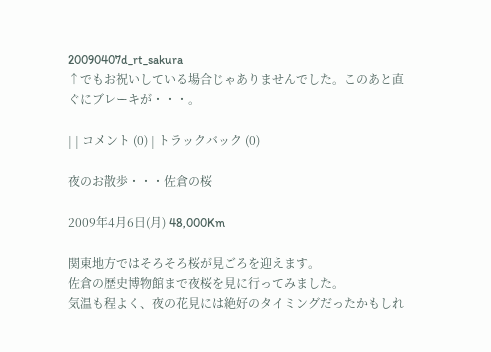20090407d_rt_sakura
↑でもお祝いしている場合じゃありませんでした。このあと直ぐにブレーキが・・・。

| | コメント (0) | トラックバック (0)

夜のお散歩・・・佐倉の桜

2009年4月6日(月) 48,000Km

関東地方ではそろそろ桜が見ごろを迎えます。
佐倉の歴史博物館まで夜桜を見に行ってみました。
気温も程よく、夜の花見には絶好のタイミングだったかもしれ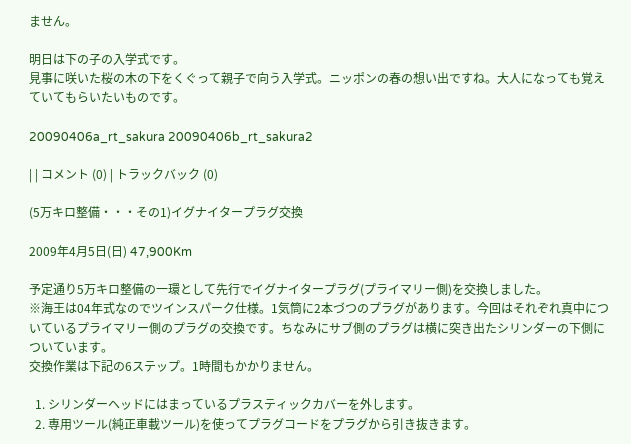ません。

明日は下の子の入学式です。
見事に咲いた桜の木の下をくぐって親子で向う入学式。ニッポンの春の想い出ですね。大人になっても覚えていてもらいたいものです。

20090406a_rt_sakura 20090406b_rt_sakura2

| | コメント (0) | トラックバック (0)

(5万キロ整備・・・その1)イグナイタープラグ交換

2009年4月5日(日) 47,900Km

予定通り5万キロ整備の一環として先行でイグナイタープラグ(プライマリー側)を交換しました。
※海王は04年式なのでツインスパーク仕様。1気筒に2本づつのプラグがあります。今回はそれぞれ真中についているプライマリー側のプラグの交換です。ちなみにサブ側のプラグは横に突き出たシリンダーの下側についています。
交換作業は下記の6ステップ。1時間もかかりません。

  1. シリンダーヘッドにはまっているプラスティックカバーを外します。
  2. 専用ツール(純正車載ツール)を使ってプラグコードをプラグから引き抜きます。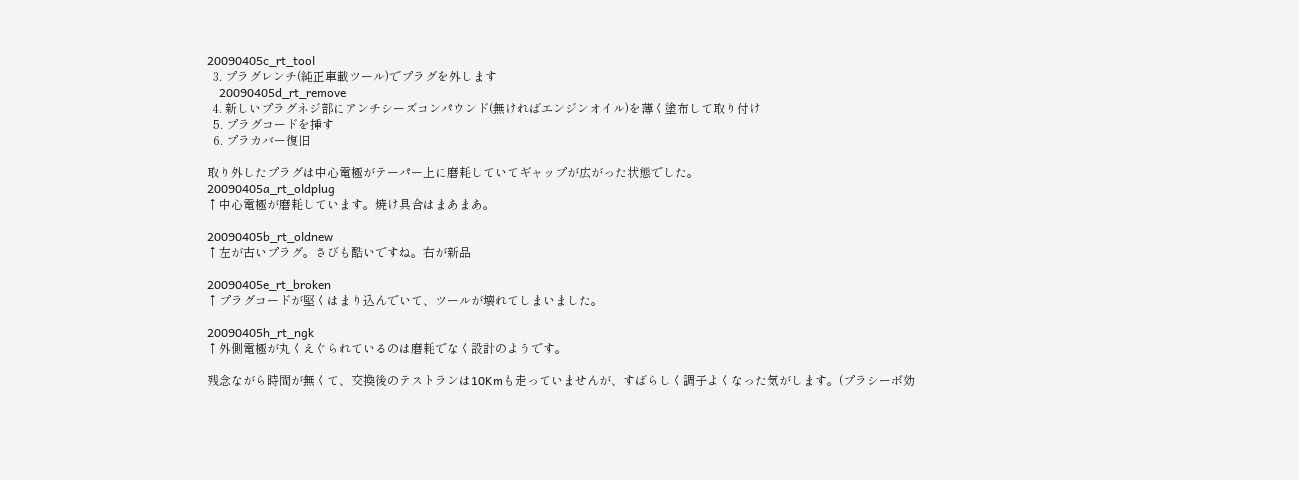20090405c_rt_tool
  3. プラグレンチ(純正車載ツール)でプラグを外します
    20090405d_rt_remove
  4. 新しいプラグネジ部にアンチシーズコンパウンド(無ければエンジンオイル)を薄く塗布して取り付け
  5. プラグコードを挿す
  6. プラカバー復旧

取り外したプラグは中心電極がテーパー上に磨耗していてギャップが広がった状態でした。
20090405a_rt_oldplug
↑中心電極が磨耗しています。焼け具合はまあまあ。

20090405b_rt_oldnew
↑左が古いプラグ。さびも酷いですね。右が新品

20090405e_rt_broken
↑プラグコードが堅くはまり込んでいて、ツールが壊れてしまいました。

20090405h_rt_ngk
↑外側電極が丸くえぐられているのは磨耗でなく設計のようです。

残念ながら時間が無くて、交換後のテストランは10Kmも走っていませんが、すばらしく調子よくなった気がします。(プラシーボ効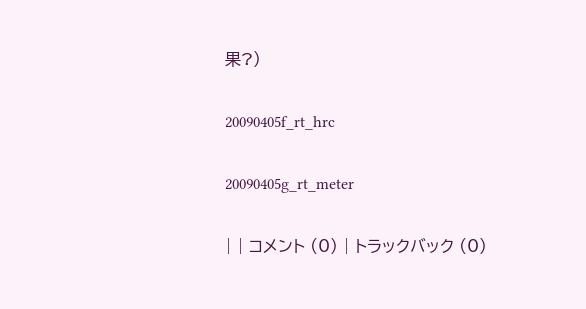果?)

20090405f_rt_hrc

20090405g_rt_meter

| | コメント (0) | トラックバック (0)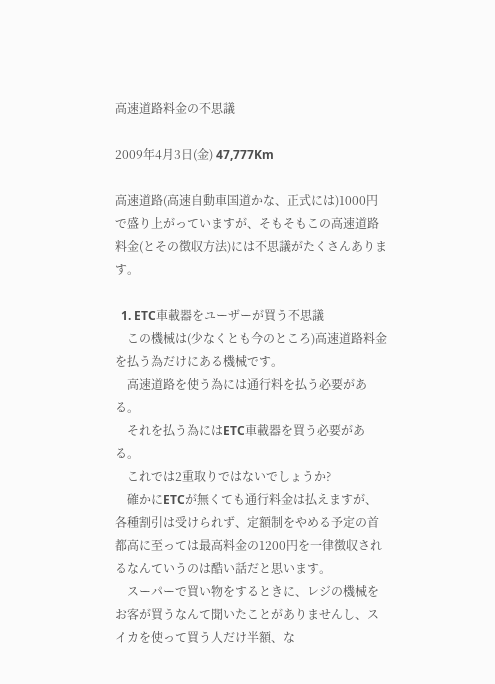高速道路料金の不思議

2009年4月3日(金) 47,777Km

高速道路(高速自動車国道かな、正式には)1000円で盛り上がっていますが、そもそもこの高速道路料金(とその徴収方法)には不思議がたくさんあります。

  1. ETC車載器をユーザーが買う不思議
    この機械は(少なくとも今のところ)高速道路料金を払う為だけにある機械です。
    高速道路を使う為には通行料を払う必要がある。
    それを払う為にはETC車載器を買う必要がある。
    これでは2重取りではないでしょうか?
    確かにETCが無くても通行料金は払えますが、各種割引は受けられず、定額制をやめる予定の首都高に至っては最高料金の1200円を一律徴収されるなんていうのは酷い話だと思います。
    スーパーで買い物をするときに、レジの機械をお客が買うなんて聞いたことがありませんし、スイカを使って買う人だけ半額、な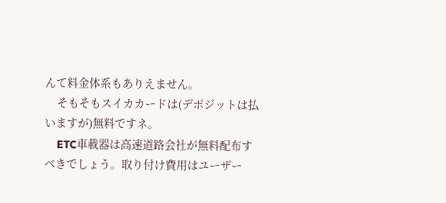んて料金体系もありえません。
    そもそもスイカカードは(デポジットは払いますが)無料ですネ。
    ETC車載器は高速道路会社が無料配布すべきでしょう。取り付け費用はユーザー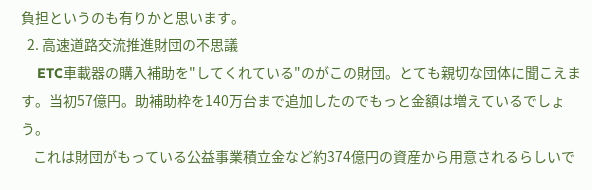負担というのも有りかと思います。
  2. 高速道路交流推進財団の不思議
    ETC車載器の購入補助を"してくれている"のがこの財団。とても親切な団体に聞こえます。当初57億円。助補助枠を140万台まで追加したのでもっと金額は増えているでしょう。
    これは財団がもっている公益事業積立金など約374億円の資産から用意されるらしいで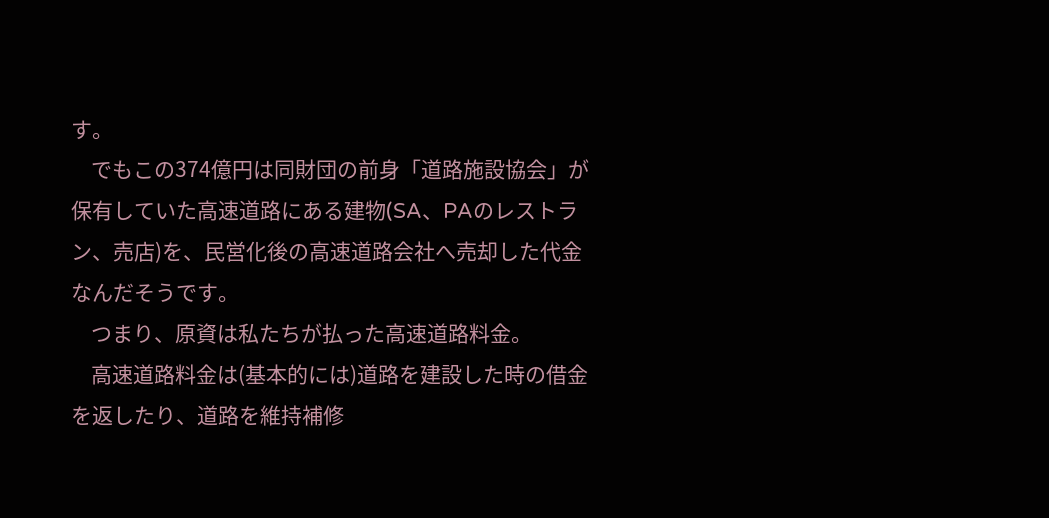す。
    でもこの374億円は同財団の前身「道路施設協会」が保有していた高速道路にある建物(SA、PAのレストラン、売店)を、民営化後の高速道路会社へ売却した代金なんだそうです。
    つまり、原資は私たちが払った高速道路料金。
    高速道路料金は(基本的には)道路を建設した時の借金を返したり、道路を維持補修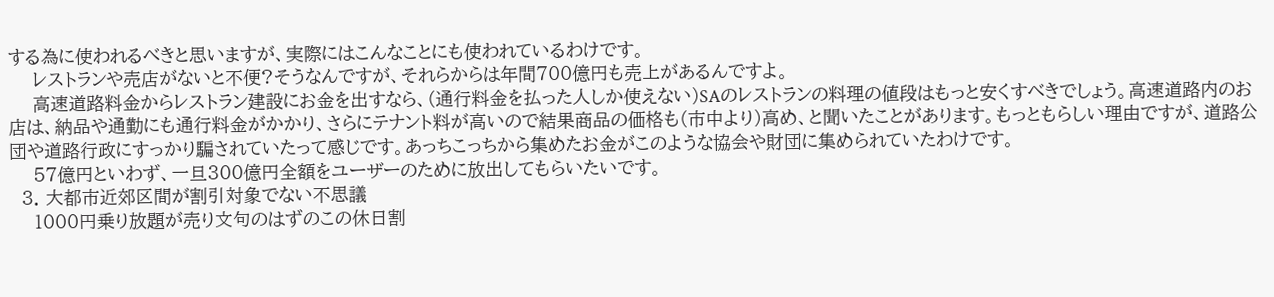する為に使われるべきと思いますが、実際にはこんなことにも使われているわけです。
    レストランや売店がないと不便?そうなんですが、それらからは年間700億円も売上があるんですよ。
    高速道路料金からレストラン建設にお金を出すなら、(通行料金を払った人しか使えない)SAのレストランの料理の値段はもっと安くすべきでしょう。高速道路内のお店は、納品や通勤にも通行料金がかかり、さらにテナント料が高いので結果商品の価格も(市中より)高め、と聞いたことがあります。もっともらしい理由ですが、道路公団や道路行政にすっかり騙されていたって感じです。あっちこっちから集めたお金がこのような協会や財団に集められていたわけです。
    57億円といわず、一旦300億円全額をユーザーのために放出してもらいたいです。
  3. 大都市近郊区間が割引対象でない不思議
    1000円乗り放題が売り文句のはずのこの休日割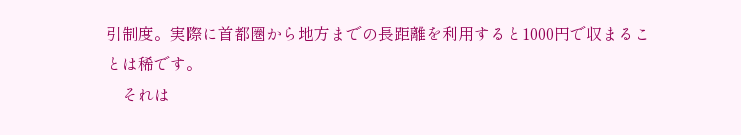引制度。実際に首都圏から地方までの長距離を利用すると1000円で収まることは稀です。
    それは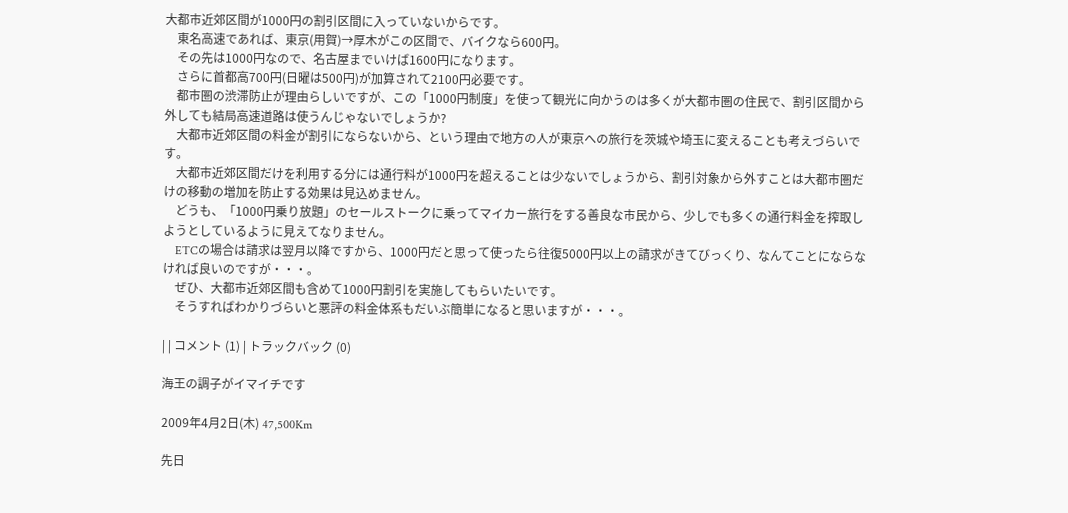大都市近郊区間が1000円の割引区間に入っていないからです。
    東名高速であれば、東京(用賀)→厚木がこの区間で、バイクなら600円。
    その先は1000円なので、名古屋までいけば1600円になります。
    さらに首都高700円(日曜は500円)が加算されて2100円必要です。
    都市圏の渋滞防止が理由らしいですが、この「1000円制度」を使って観光に向かうのは多くが大都市圏の住民で、割引区間から外しても結局高速道路は使うんじゃないでしょうか?
    大都市近郊区間の料金が割引にならないから、という理由で地方の人が東京への旅行を茨城や埼玉に変えることも考えづらいです。
    大都市近郊区間だけを利用する分には通行料が1000円を超えることは少ないでしょうから、割引対象から外すことは大都市圏だけの移動の増加を防止する効果は見込めません。
    どうも、「1000円乗り放題」のセールストークに乗ってマイカー旅行をする善良な市民から、少しでも多くの通行料金を搾取しようとしているように見えてなりません。
    ETCの場合は請求は翌月以降ですから、1000円だと思って使ったら往復5000円以上の請求がきてびっくり、なんてことにならなければ良いのですが・・・。
    ぜひ、大都市近郊区間も含めて1000円割引を実施してもらいたいです。
    そうすればわかりづらいと悪評の料金体系もだいぶ簡単になると思いますが・・・。

| | コメント (1) | トラックバック (0)

海王の調子がイマイチです

2009年4月2日(木) 47,500Km

先日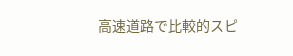高速道路で比較的スピ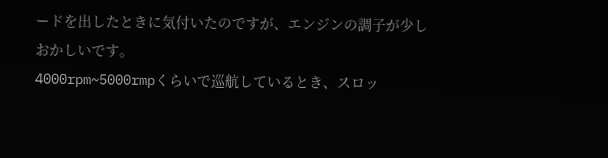ードを出したときに気付いたのですが、エンジンの調子が少しおかしいです。
4000rpm~5000rmpくらいで巡航しているとき、スロッ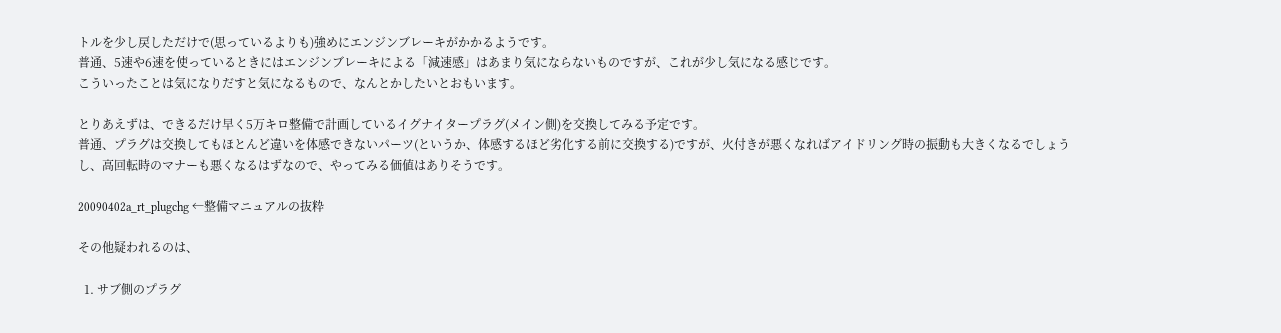トルを少し戻しただけで(思っているよりも)強めにエンジンブレーキがかかるようです。
普通、5速や6速を使っているときにはエンジンブレーキによる「減速感」はあまり気にならないものですが、これが少し気になる感じです。
こういったことは気になりだすと気になるもので、なんとかしたいとおもいます。

とりあえずは、できるだけ早く5万キロ整備で計画しているイグナイタープラグ(メイン側)を交換してみる予定です。
普通、プラグは交換してもほとんど違いを体感できないパーツ(というか、体感するほど劣化する前に交換する)ですが、火付きが悪くなればアイドリング時の振動も大きくなるでしょうし、高回転時のマナーも悪くなるはずなので、やってみる価値はありそうです。

20090402a_rt_plugchg ←整備マニュアルの抜粋

その他疑われるのは、

  1. サブ側のプラグ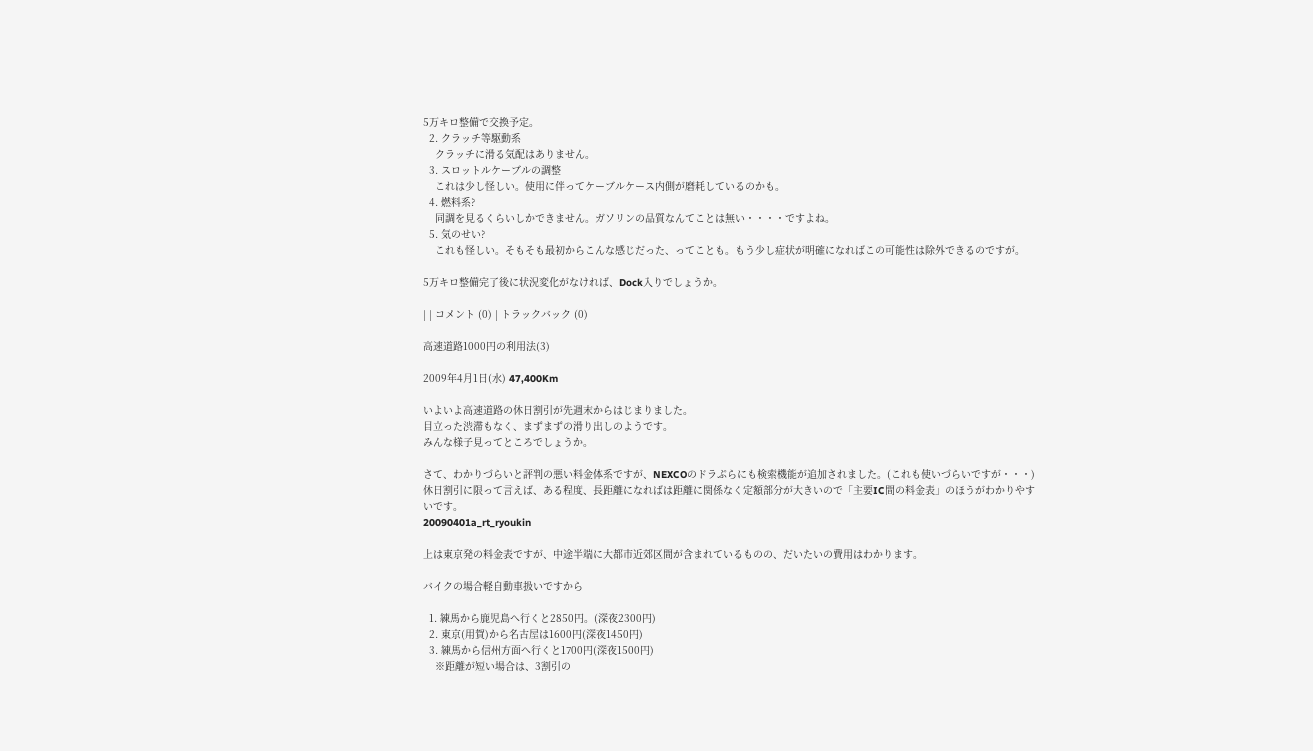5万キロ整備で交換予定。
  2. クラッチ等駆動系
    クラッチに滑る気配はありません。
  3. スロットルケーブルの調整
    これは少し怪しい。使用に伴ってケーブルケース内側が磨耗しているのかも。
  4. 燃料系?
    同調を見るくらいしかできません。ガソリンの品質なんてことは無い・・・・ですよね。
  5. 気のせい?
    これも怪しい。そもそも最初からこんな感じだった、ってことも。もう少し症状が明確になればこの可能性は除外できるのですが。

5万キロ整備完了後に状況変化がなければ、Dock入りでしょうか。

| | コメント (0) | トラックバック (0)

高速道路1000円の利用法(3)

2009年4月1日(水) 47,400Km

いよいよ高速道路の休日割引が先週末からはじまりました。
目立った渋滞もなく、まずまずの滑り出しのようです。
みんな様子見ってところでしょうか。

さて、わかりづらいと評判の悪い料金体系ですが、NEXCOのドラぷらにも検索機能が追加されました。(これも使いづらいですが・・・)
休日割引に限って言えば、ある程度、長距離になればは距離に関係なく定額部分が大きいので「主要IC間の料金表」のほうがわかりやすいです。
20090401a_rt_ryoukin

上は東京発の料金表ですが、中途半端に大都市近郊区間が含まれているものの、だいたいの費用はわかります。

バイクの場合軽自動車扱いですから

  1. 練馬から鹿児島へ行くと2850円。(深夜2300円)
  2. 東京(用賀)から名古屋は1600円(深夜1450円)
  3. 練馬から信州方面へ行くと1700円(深夜1500円)
    ※距離が短い場合は、3割引の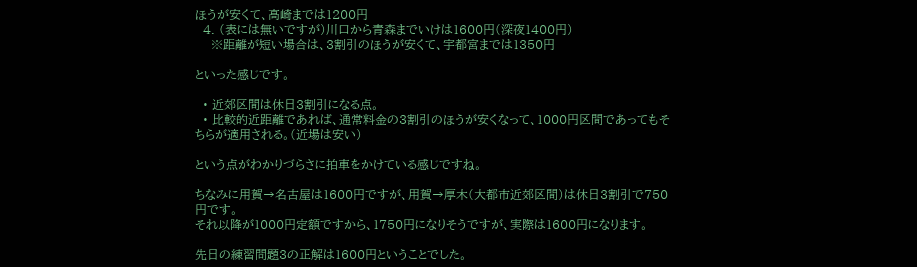ほうが安くて、高崎までは1200円
  4. (表には無いですが)川口から青森までいけは1600円(深夜1400円)
    ※距離が短い場合は、3割引のほうが安くて、宇都宮までは1350円

といった感じです。

  • 近郊区間は休日3割引になる点。
  • 比較的近距離であれば、通常料金の3割引のほうが安くなって、1000円区間であってもそちらが適用される。(近場は安い)

という点がわかりづらさに拍車をかけている感じですね。

ちなみに用賀→名古屋は1600円ですが、用賀→厚木(大都市近郊区間)は休日3割引で750円です。
それ以降が1000円定額ですから、1750円になりそうですが、実際は1600円になります。

先日の練習問題3の正解は1600円ということでした。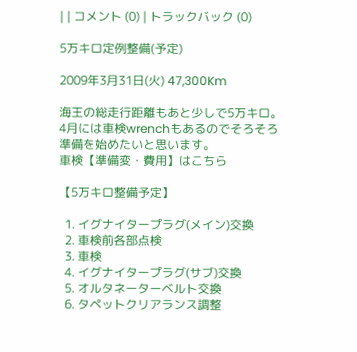| | コメント (0) | トラックバック (0)

5万キロ定例整備(予定)

2009年3月31日(火) 47,300Km

海王の総走行距離もあと少しで5万キロ。4月には車検wrenchもあるのでそろそろ準備を始めたいと思います。
車検【準備変・費用】はこちら

【5万キロ整備予定】

  1. イグナイタープラグ(メイン)交換
  2. 車検前各部点検
  3. 車検
  4. イグナイタープラグ(サブ)交換
  5. オルタネーターベルト交換
  6. タペットクリアランス調整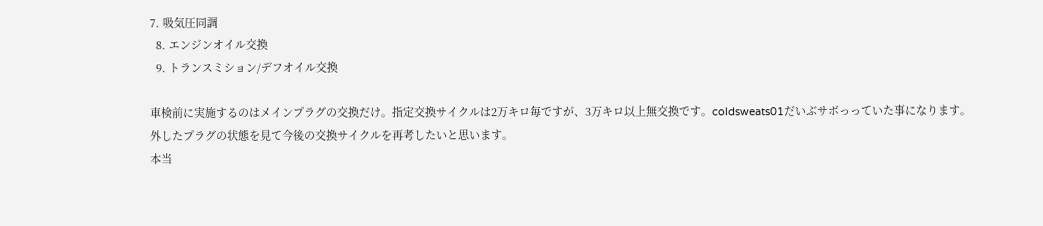7. 吸気圧同調
  8. エンジンオイル交換
  9. トランスミション/デフオイル交換

車検前に実施するのはメインプラグの交換だけ。指定交換サイクルは2万キロ毎ですが、3万キロ以上無交換です。coldsweats01だいぶサボっっていた事になります。
外したプラグの状態を見て今後の交換サイクルを再考したいと思います。
本当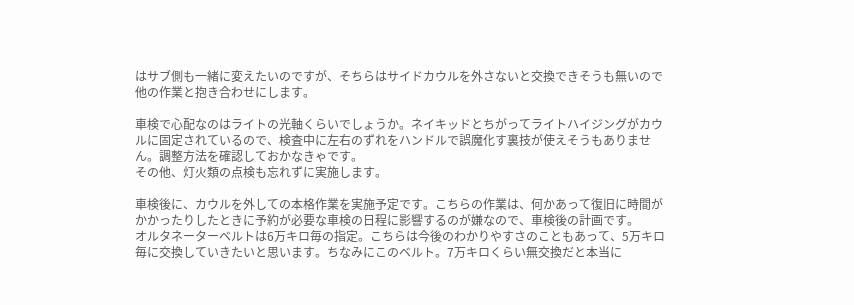はサブ側も一緒に変えたいのですが、そちらはサイドカウルを外さないと交換できそうも無いので他の作業と抱き合わせにします。

車検で心配なのはライトの光軸くらいでしょうか。ネイキッドとちがってライトハイジングがカウルに固定されているので、検査中に左右のずれをハンドルで誤魔化す裏技が使えそうもありません。調整方法を確認しておかなきゃです。
その他、灯火類の点検も忘れずに実施します。

車検後に、カウルを外しての本格作業を実施予定です。こちらの作業は、何かあって復旧に時間がかかったりしたときに予約が必要な車検の日程に影響するのが嫌なので、車検後の計画です。
オルタネーターベルトは6万キロ毎の指定。こちらは今後のわかりやすさのこともあって、5万キロ毎に交換していきたいと思います。ちなみにこのベルト。7万キロくらい無交換だと本当に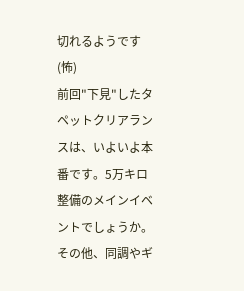切れるようです(怖)
前回"下見"したタペットクリアランスは、いよいよ本番です。5万キロ整備のメインイベントでしょうか。
その他、同調やギ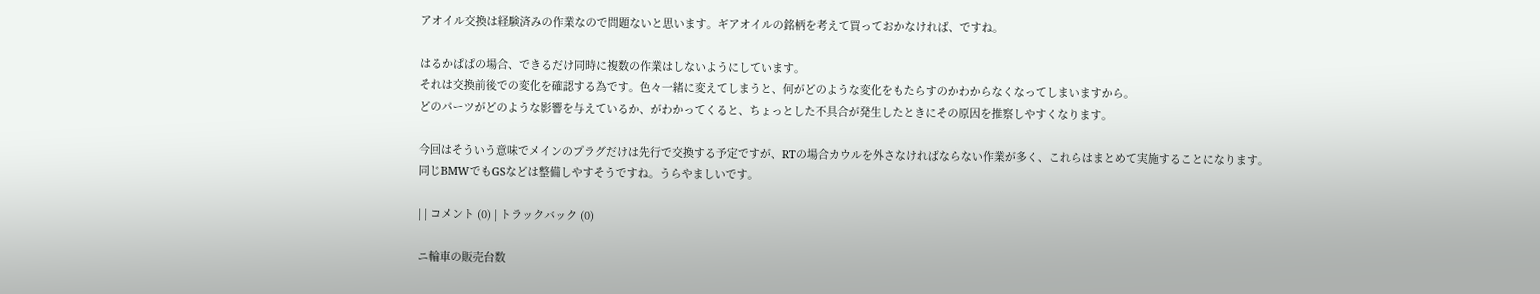アオイル交換は経験済みの作業なので問題ないと思います。ギアオイルの銘柄を考えて買っておかなければ、ですね。

はるかぱぱの場合、できるだけ同時に複数の作業はしないようにしています。
それは交換前後での変化を確認する為です。色々一緒に変えてしまうと、何がどのような変化をもたらすのかわからなくなってしまいますから。
どのパーツがどのような影響を与えているか、がわかってくると、ちょっとした不具合が発生したときにその原因を推察しやすくなります。

今回はそういう意味でメインのプラグだけは先行で交換する予定ですが、RTの場合カウルを外さなければならない作業が多く、これらはまとめて実施することになります。
同じBMWでもGSなどは整備しやすそうですね。うらやましいです。

| | コメント (0) | トラックバック (0)

ニ輪車の販売台数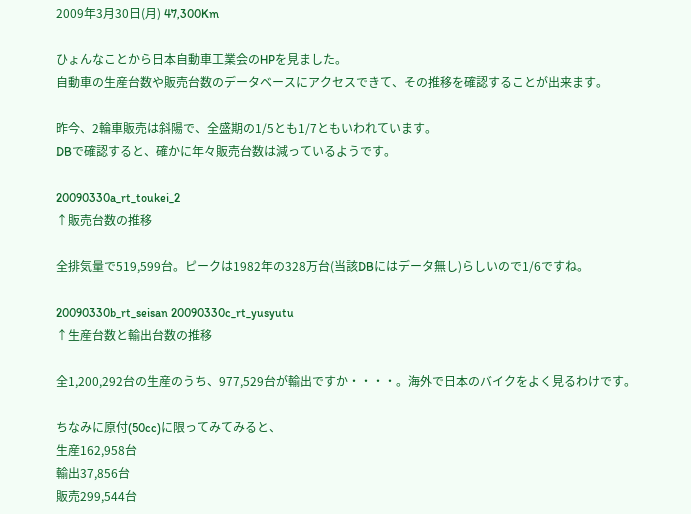2009年3月30日(月) 47,300Km

ひょんなことから日本自動車工業会のHPを見ました。
自動車の生産台数や販売台数のデータベースにアクセスできて、その推移を確認することが出来ます。

昨今、2輪車販売は斜陽で、全盛期の1/5とも1/7ともいわれています。
DBで確認すると、確かに年々販売台数は減っているようです。

20090330a_rt_toukei_2
↑販売台数の推移

全排気量で519,599台。ピークは1982年の328万台(当該DBにはデータ無し)らしいので1/6ですね。

20090330b_rt_seisan 20090330c_rt_yusyutu
↑生産台数と輸出台数の推移

全1,200,292台の生産のうち、977,529台が輸出ですか・・・・。海外で日本のバイクをよく見るわけです。

ちなみに原付(50cc)に限ってみてみると、
生産162,958台
輸出37,856台
販売299,544台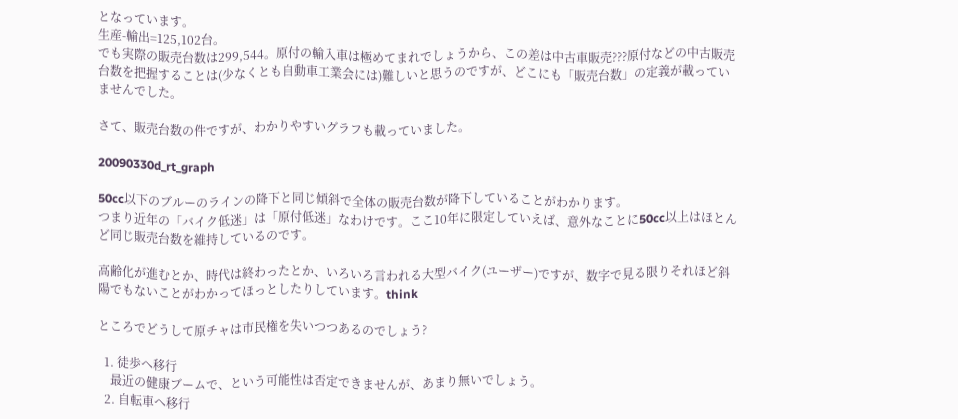となっています。
生産-輸出=125,102台。
でも実際の販売台数は299,544。原付の輸入車は極めてまれでしょうから、この差は中古車販売???原付などの中古販売台数を把握することは(少なくとも自動車工業会には)難しいと思うのですが、どこにも「販売台数」の定義が載っていませんでした。

さて、販売台数の件ですが、わかりやすいグラフも載っていました。

20090330d_rt_graph

50cc以下のブルーのラインの降下と同じ傾斜で全体の販売台数が降下していることがわかります。
つまり近年の「バイク低迷」は「原付低迷」なわけです。ここ10年に限定していえば、意外なことに50cc以上はほとんど同じ販売台数を維持しているのです。

高齢化が進むとか、時代は終わったとか、いろいろ言われる大型バイク(ユーザー)ですが、数字で見る限りそれほど斜陽でもないことがわかってほっとしたりしています。think

ところでどうして原チャは市民権を失いつつあるのでしょう?

  1. 徒歩へ移行
    最近の健康ブームで、という可能性は否定できませんが、あまり無いでしょう。
  2. 自転車へ移行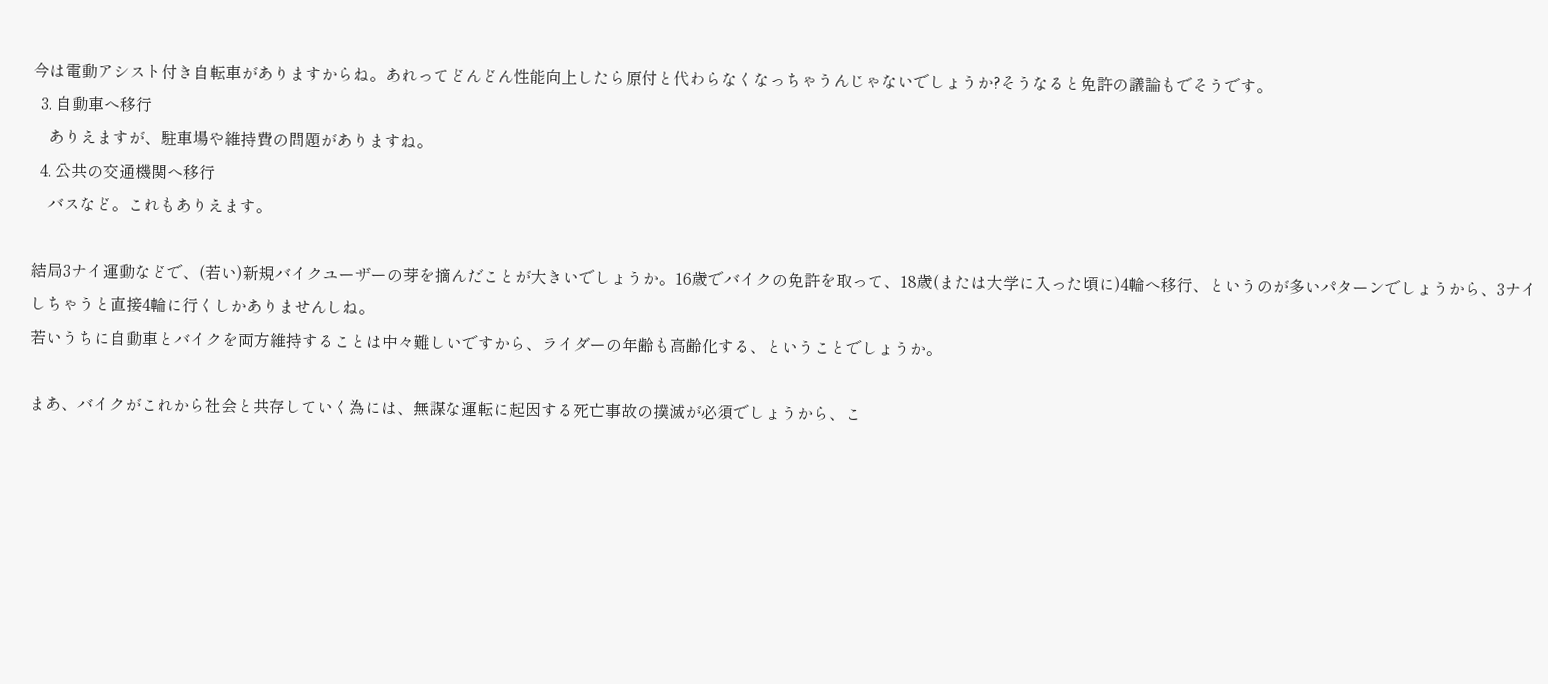今は電動アシスト付き自転車がありますからね。あれってどんどん性能向上したら原付と代わらなくなっちゃうんじゃないでしょうか?そうなると免許の議論もでそうです。
  3. 自動車へ移行
    ありえますが、駐車場や維持費の問題がありますね。
  4. 公共の交通機関へ移行
    バスなど。これもありえます。

結局3ナイ運動などで、(若い)新規バイクユーザーの芽を摘んだことが大きいでしょうか。16歳でバイクの免許を取って、18歳(または大学に入った頃に)4輪へ移行、というのが多いパターンでしょうから、3ナイしちゃうと直接4輪に行くしかありませんしね。
若いうちに自動車とバイクを両方維持することは中々難しいですから、ライダーの年齢も高齢化する、ということでしょうか。

まあ、バイクがこれから社会と共存していく為には、無謀な運転に起因する死亡事故の撲滅が必須でしょうから、こ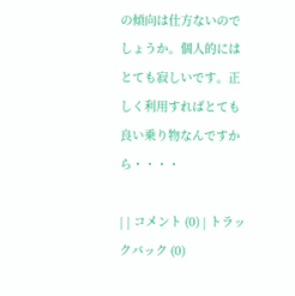の傾向は仕方ないのでしょうか。個人的にはとても寂しいです。正しく利用すればとても良い乗り物なんですから・・・・

| | コメント (0) | トラックバック (0)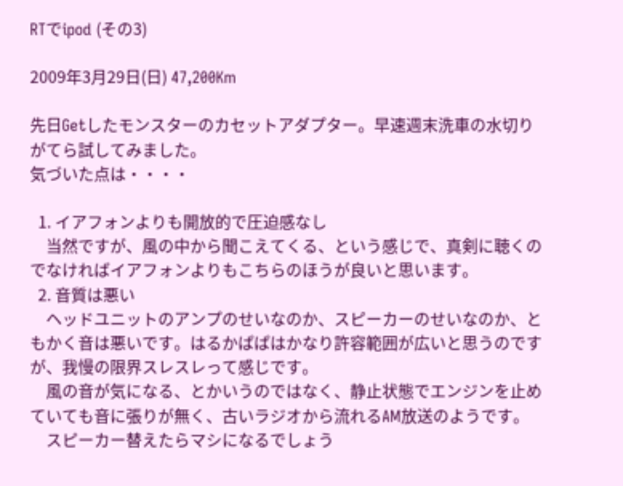RTでipod (その3)

2009年3月29日(日) 47,200Km

先日Getしたモンスターのカセットアダプター。早速週末洗車の水切りがてら試してみました。
気づいた点は・・・・

  1. イアフォンよりも開放的で圧迫感なし
    当然ですが、風の中から聞こえてくる、という感じで、真剣に聴くのでなければイアフォンよりもこちらのほうが良いと思います。
  2. 音質は悪い
    ヘッドユニットのアンプのせいなのか、スピーカーのせいなのか、ともかく音は悪いです。はるかぱぱはかなり許容範囲が広いと思うのですが、我慢の限界スレスレって感じです。
    風の音が気になる、とかいうのではなく、静止状態でエンジンを止めていても音に張りが無く、古いラジオから流れるAM放送のようです。
    スピーカー替えたらマシになるでしょう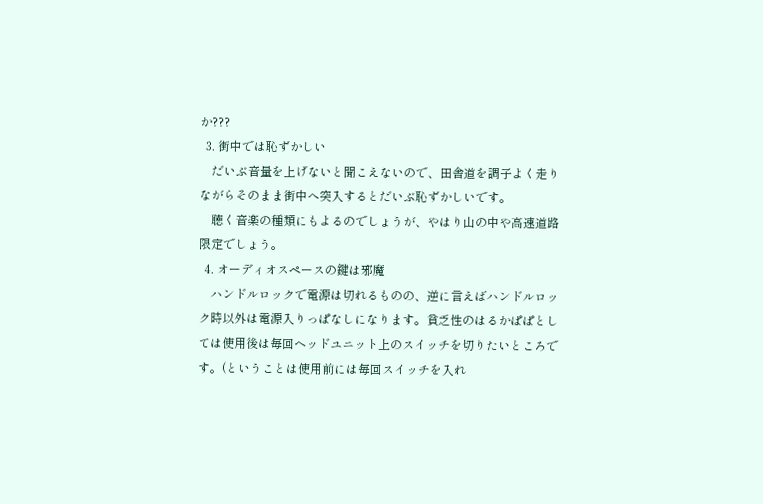か???
  3. 街中では恥ずかしい
    だいぶ音量を上げないと聞こえないので、田舎道を調子よく走りながらそのまま街中へ突入するとだいぶ恥ずかしいです。
    聴く音楽の種類にもよるのでしょうが、やはり山の中や高速道路限定でしょう。
  4. オーディオスペースの鍵は邪魔
    ハンドルロックで電源は切れるものの、逆に言えばハンドルロック時以外は電源入りっぱなしになります。貧乏性のはるかぱぱとしては使用後は毎回ヘッドユニット上のスイッチを切りたいところです。(ということは使用前には毎回スイッチを入れ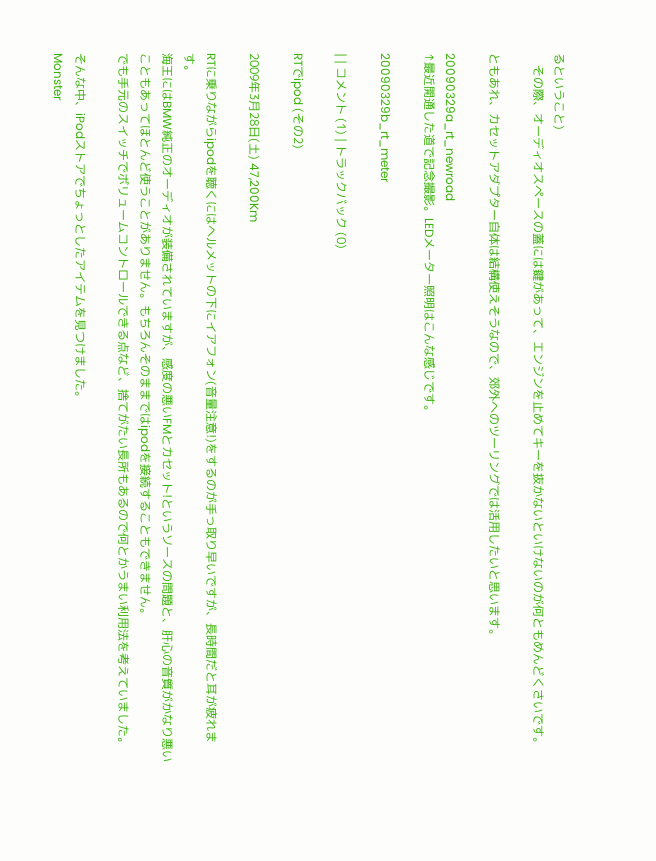るということ)
    その際、オーディオスペースの蓋には鍵があって、エンジンを止めてキーを抜かないといけないのが何ともめんどくさいです。

ともあれ、カセットアダプター自体は結構使えそうなので、郊外へのツーリングでは活用したいと思います。

20090329a_rt_newroad
↑最近開通した道で記念撮影。LEDメーター照明はこんな感じです。

20090329b_rt_meter

| | コメント (1) | トラックバック (0)

RTでipod (その2)

2009年3月28日(土) 47,200Km

RTに乗りながらipodを聴くにはヘルメットの下にイアフォン(音量注意!)をするのが手っ取り早いですが、長時間だと耳が疲れます。
海王にはBMW純正のオーディオが装備されていますが、感度の悪いFMとカセット!というソースの問題と、肝心の音質がかなり悪いこともあってほとんど使うことがありません。もちろんそのままではipodを接続することもできません。
でも手元のスイッチでボリュームコントロールできる点など、捨てがたい長所もあるので何とかうまい利用法を考えていました。

そんな中、iPodストアでちょっとしたアイテムを見つけました。
Monster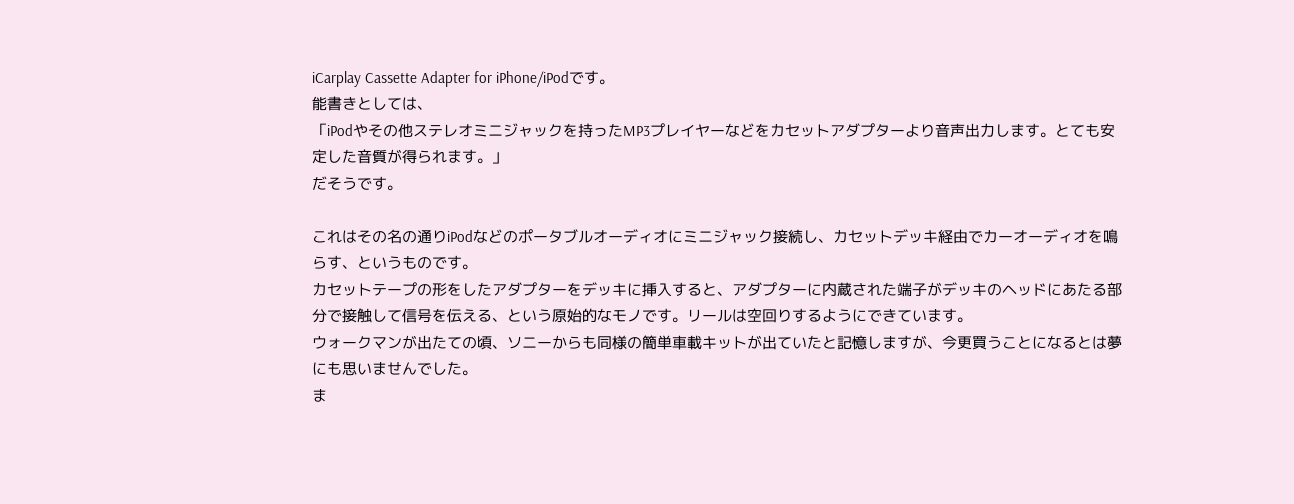iCarplay Cassette Adapter for iPhone/iPodです。
能書きとしては、
「iPodやその他ステレオミニジャックを持ったMP3プレイヤーなどをカセットアダプターより音声出力します。とても安定した音質が得られます。」
だそうです。

これはその名の通りiPodなどのポータブルオーディオにミニジャック接続し、カセットデッキ経由でカーオーディオを鳴らす、というものです。
カセットテープの形をしたアダプターをデッキに挿入すると、アダプターに内蔵された端子がデッキのヘッドにあたる部分で接触して信号を伝える、という原始的なモノです。リールは空回りするようにできています。
ウォークマンが出たての頃、ソニーからも同様の簡単車載キットが出ていたと記憶しますが、今更買うことになるとは夢にも思いませんでした。
ま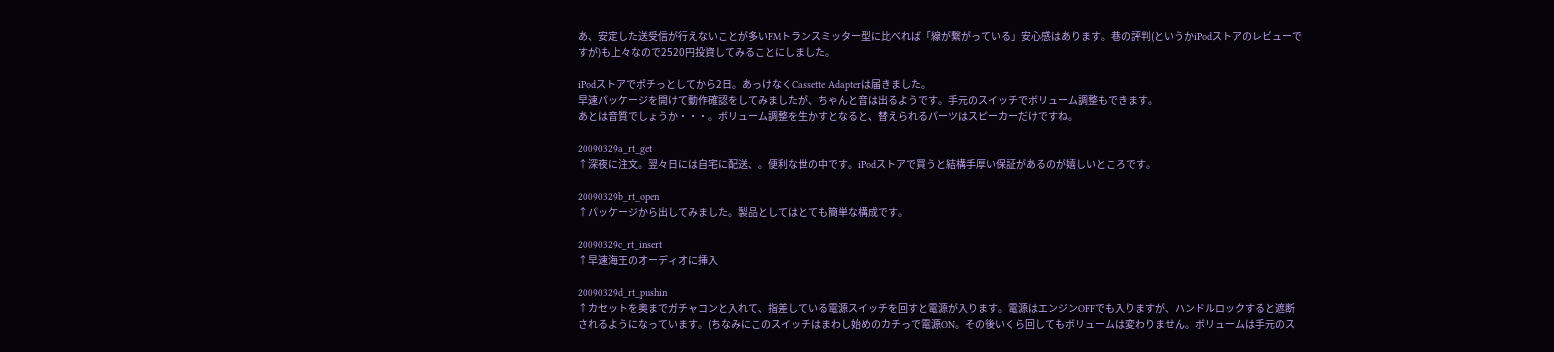あ、安定した送受信が行えないことが多いFMトランスミッター型に比べれば「線が繋がっている」安心感はあります。巷の評判(というかiPodストアのレビューですが)も上々なので2520円投資してみることにしました。

iPodストアでポチっとしてから2日。あっけなくCassette Adapterは届きました。
早速パッケージを開けて動作確認をしてみましたが、ちゃんと音は出るようです。手元のスイッチでボリューム調整もできます。
あとは音質でしょうか・・・。ボリューム調整を生かすとなると、替えられるパーツはスピーカーだけですね。

20090329a_rt_get
↑深夜に注文。翌々日には自宅に配送、。便利な世の中です。iPodストアで買うと結構手厚い保証があるのが嬉しいところです。

20090329b_rt_open
↑パッケージから出してみました。製品としてはとても簡単な構成です。

20090329c_rt_insert
↑早速海王のオーディオに挿入

20090329d_rt_pushin
↑カセットを奥までガチャコンと入れて、指差している電源スイッチを回すと電源が入ります。電源はエンジンOFFでも入りますが、ハンドルロックすると遮断されるようになっています。(ちなみにこのスイッチはまわし始めのカチっで電源ON。その後いくら回してもボリュームは変わりません。ボリュームは手元のス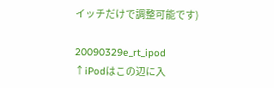イッチだけで調整可能です)

20090329e_rt_ipod
↑iPodはこの辺に入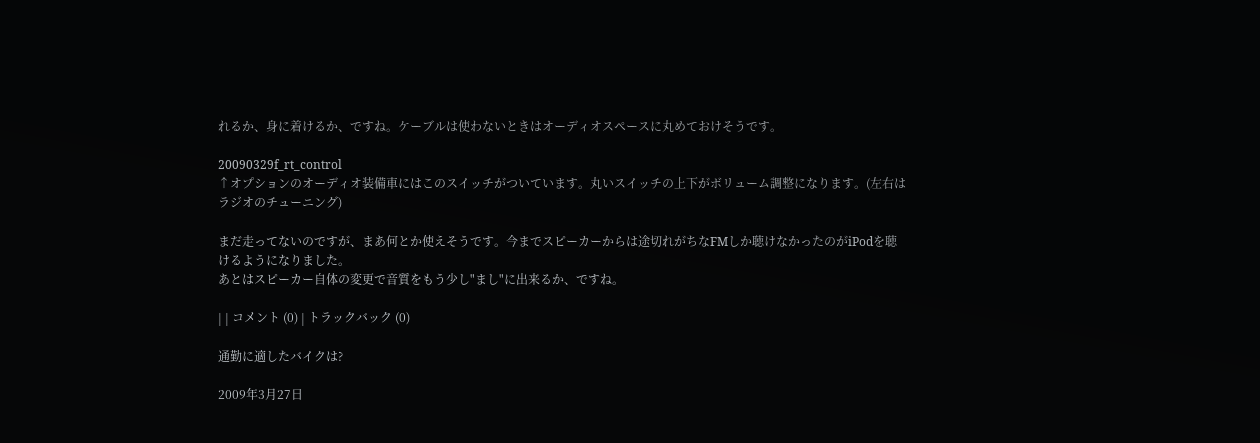れるか、身に着けるか、ですね。ケーブルは使わないときはオーディオスペースに丸めておけそうです。

20090329f_rt_control
↑オプションのオーディオ装備車にはこのスイッチがついています。丸いスイッチの上下がボリューム調整になります。(左右はラジオのチューニング)

まだ走ってないのですが、まあ何とか使えそうです。今までスピーカーからは途切れがちなFMしか聴けなかったのがiPodを聴けるようになりました。
あとはスピーカー自体の変更で音質をもう少し"まし"に出来るか、ですね。

| | コメント (0) | トラックバック (0)

通勤に適したバイクは?

2009年3月27日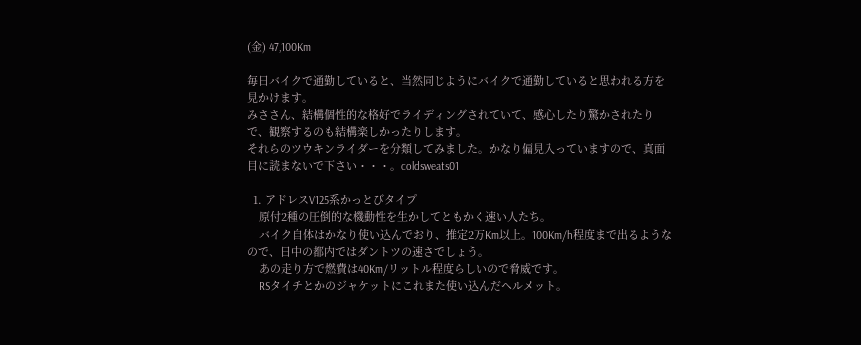(金) 47,100Km

毎日バイクで通勤していると、当然同じようにバイクで通勤していると思われる方を見かけます。
みささん、結構個性的な格好でライディングされていて、感心したり驚かされたりで、観察するのも結構楽しかったりします。
それらのツウキンライダーを分類してみました。かなり偏見入っていますので、真面目に読まないで下さい・・・。coldsweats01

  1. アドレスV125系かっとびタイプ
    原付2種の圧倒的な機動性を生かしてともかく速い人たち。
    バイク自体はかなり使い込んでおり、推定2万Km以上。100Km/h程度まで出るようなので、日中の都内ではダントツの速さでしょう。
    あの走り方で燃費は40Km/リットル程度らしいので脅威です。
    RSタイチとかのジャケットにこれまた使い込んだヘルメット。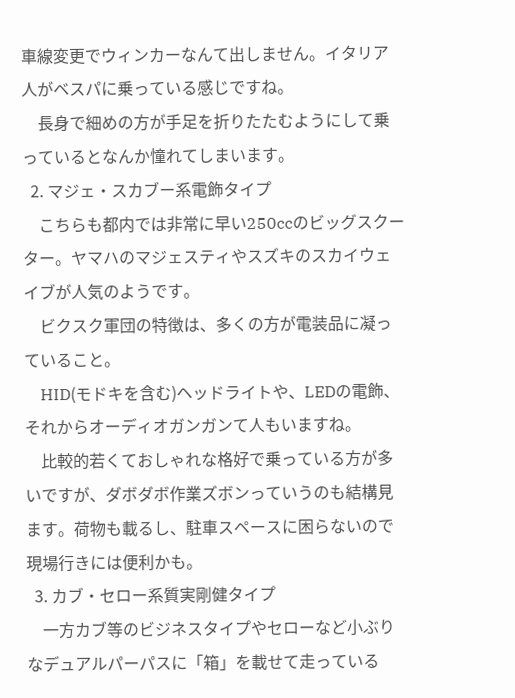車線変更でウィンカーなんて出しません。イタリア人がベスパに乗っている感じですね。
    長身で細めの方が手足を折りたたむようにして乗っているとなんか憧れてしまいます。
  2. マジェ・スカブー系電飾タイプ
    こちらも都内では非常に早い250ccのビッグスクーター。ヤマハのマジェスティやスズキのスカイウェイブが人気のようです。
    ビクスク軍団の特徴は、多くの方が電装品に凝っていること。
    HID(モドキを含む)ヘッドライトや、LEDの電飾、それからオーディオガンガンて人もいますね。
    比較的若くておしゃれな格好で乗っている方が多いですが、ダボダボ作業ズボンっていうのも結構見ます。荷物も載るし、駐車スペースに困らないので現場行きには便利かも。
  3. カブ・セロー系質実剛健タイプ
    一方カブ等のビジネスタイプやセローなど小ぶりなデュアルパーパスに「箱」を載せて走っている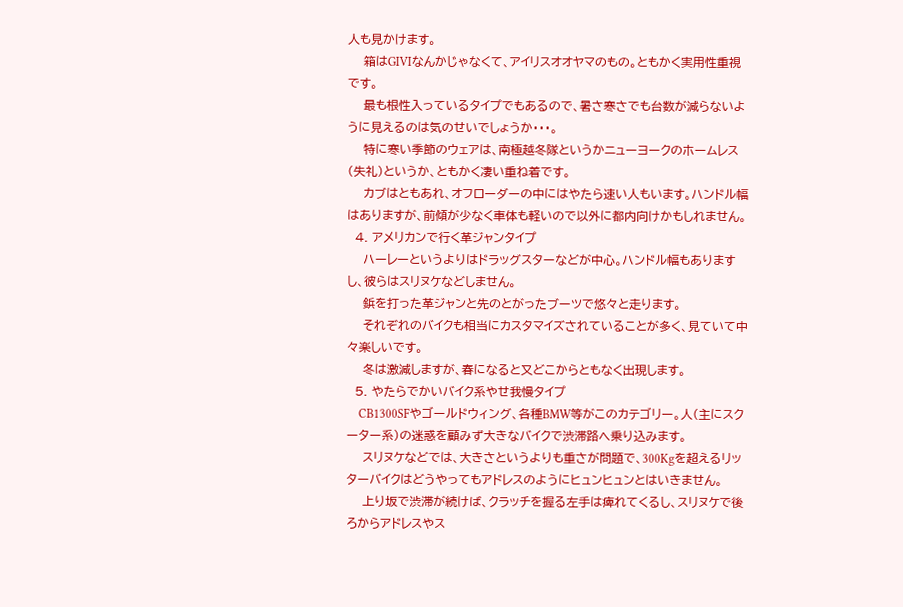人も見かけます。
    箱はGIVIなんかじゃなくて、アイリスオオヤマのもの。ともかく実用性重視です。
    最も根性入っているタイプでもあるので、暑さ寒さでも台数が減らないように見えるのは気のせいでしょうか・・・。
    特に寒い季節のウェアは、南極越冬隊というかニューヨークのホームレス(失礼)というか、ともかく凄い重ね着です。
    カブはともあれ、オフローダーの中にはやたら速い人もいます。ハンドル幅はありますが、前傾が少なく車体も軽いので以外に都内向けかもしれません。
  4. アメリカンで行く革ジャンタイプ
    ハーレーというよりはドラッグスターなどが中心。ハンドル幅もありますし、彼らはスリヌケなどしません。
    鋲を打った革ジャンと先のとがったブーツで悠々と走ります。
    それぞれのバイクも相当にカスタマイズされていることが多く、見ていて中々楽しいです。
    冬は激減しますが、春になると又どこからともなく出現します。
  5. やたらでかいバイク系やせ我慢タイプ
    CB1300SFやゴールドウィング、各種BMW等がこのカテゴリー。人(主にスクーター系)の迷惑を顧みず大きなバイクで渋滞路へ乗り込みます。
    スリヌケなどでは、大きさというよりも重さが問題で、300Kgを超えるリッターバイクはどうやってもアドレスのようにヒュンヒュンとはいきません。
    上り坂で渋滞が続けば、クラッチを握る左手は痺れてくるし、スリヌケで後ろからアドレスやス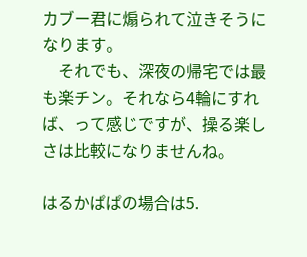カブー君に煽られて泣きそうになります。
    それでも、深夜の帰宅では最も楽チン。それなら4輪にすれば、って感じですが、操る楽しさは比較になりませんね。

はるかぱぱの場合は5.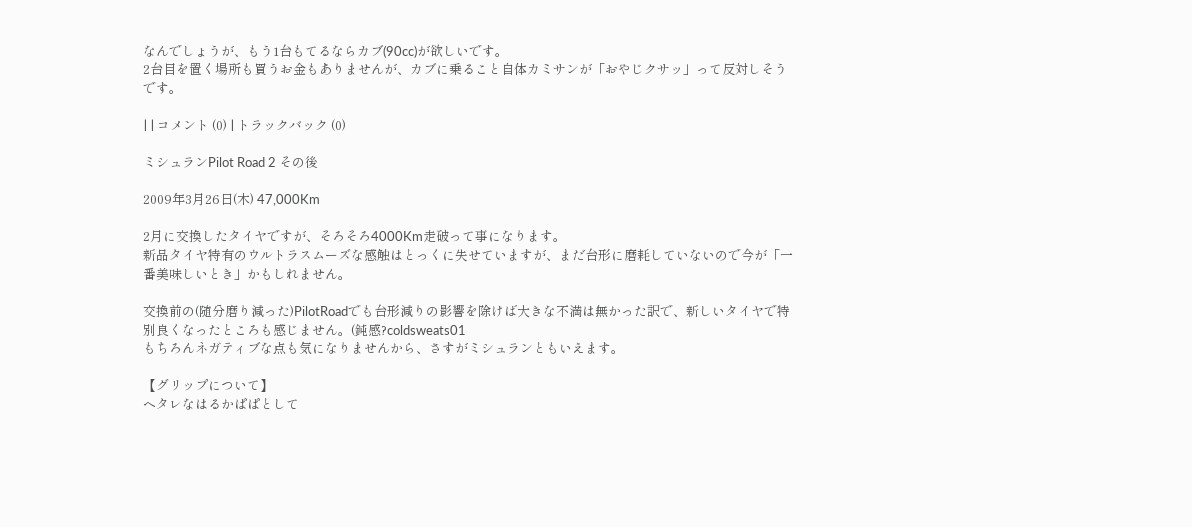なんでしょうが、もう1台もてるならカブ(90cc)が欲しいです。
2台目を置く場所も買うお金もありませんが、カブに乗ること自体カミサンが「おやじクサッ」って反対しそうです。

| | コメント (0) | トラックバック (0)

ミシュランPilot Road 2 その後

2009年3月26日(木) 47,000Km

2月に交換したタイヤですが、そろそろ4000Km走破って事になります。
新品タイヤ特有のウルトラスムーズな感触はとっくに失せていますが、まだ台形に磨耗していないので今が「一番美味しいとき」かもしれません。

交換前の(随分磨り減った)PilotRoadでも台形減りの影響を除けば大きな不満は無かった訳で、新しいタイヤで特別良くなったところも感じません。(鈍感?coldsweats01
もちろんネガティブな点も気になりませんから、さすがミシュランともいえます。

【グリップについて】
ヘタレなはるかぱぱとして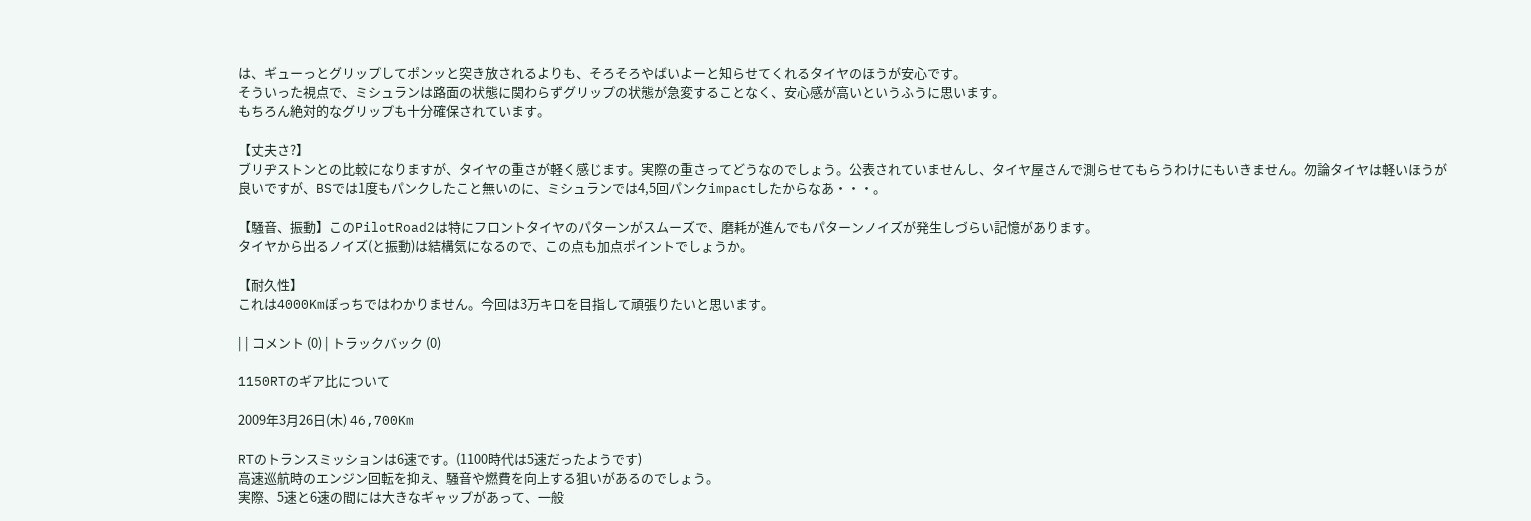は、ギューっとグリップしてポンッと突き放されるよりも、そろそろやばいよーと知らせてくれるタイヤのほうが安心です。
そういった視点で、ミシュランは路面の状態に関わらずグリップの状態が急変することなく、安心感が高いというふうに思います。
もちろん絶対的なグリップも十分確保されています。

【丈夫さ?】
ブリヂストンとの比較になりますが、タイヤの重さが軽く感じます。実際の重さってどうなのでしょう。公表されていませんし、タイヤ屋さんで測らせてもらうわけにもいきません。勿論タイヤは軽いほうが良いですが、BSでは1度もパンクしたこと無いのに、ミシュランでは4,5回パンクimpactしたからなあ・・・。

【騒音、振動】このPilotRoad2は特にフロントタイヤのパターンがスムーズで、磨耗が進んでもパターンノイズが発生しづらい記憶があります。
タイヤから出るノイズ(と振動)は結構気になるので、この点も加点ポイントでしょうか。

【耐久性】
これは4000Kmぽっちではわかりません。今回は3万キロを目指して頑張りたいと思います。

| | コメント (0) | トラックバック (0)

1150RTのギア比について

2009年3月26日(木) 46,700Km

RTのトランスミッションは6速です。(1100時代は5速だったようです)
高速巡航時のエンジン回転を抑え、騒音や燃費を向上する狙いがあるのでしょう。
実際、5速と6速の間には大きなギャップがあって、一般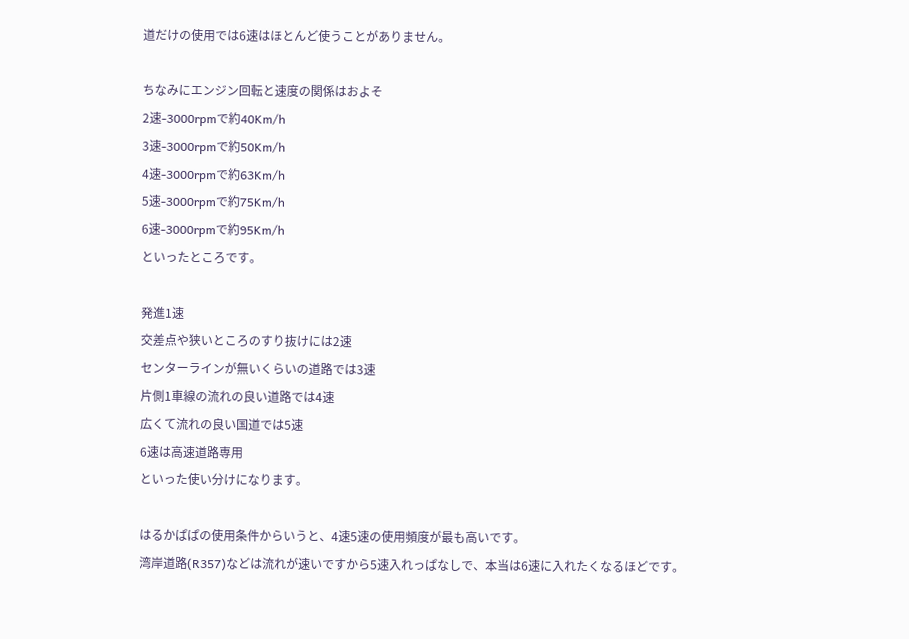道だけの使用では6速はほとんど使うことがありません。

ちなみにエンジン回転と速度の関係はおよそ
2速-3000rpmで約40Km/h
3速-3000rpmで約50Km/h
4速-3000rpmで約63Km/h
5速-3000rpmで約75Km/h
6速-3000rpmで約95Km/h
といったところです。

発進1速
交差点や狭いところのすり抜けには2速
センターラインが無いくらいの道路では3速
片側1車線の流れの良い道路では4速
広くて流れの良い国道では5速
6速は高速道路専用
といった使い分けになります。

はるかぱぱの使用条件からいうと、4速5速の使用頻度が最も高いです。
湾岸道路(R357)などは流れが速いですから5速入れっぱなしで、本当は6速に入れたくなるほどです。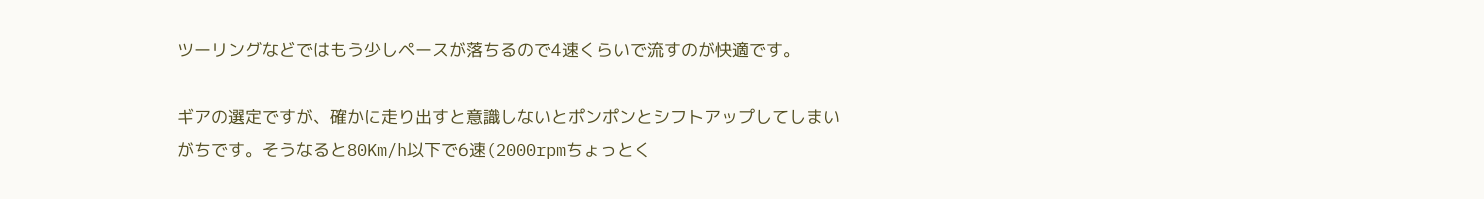ツーリングなどではもう少しペースが落ちるので4速くらいで流すのが快適です。

ギアの選定ですが、確かに走り出すと意識しないとポンポンとシフトアップしてしまいがちです。そうなると80Km/h以下で6速(2000rpmちょっとく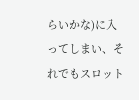らいかな)に入ってしまい、それでもスロット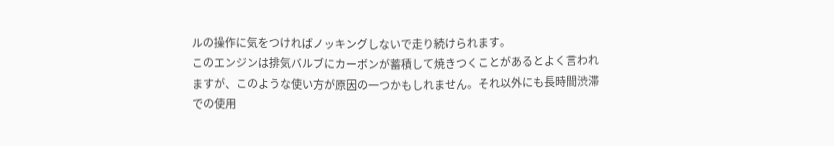ルの操作に気をつければノッキングしないで走り続けられます。
このエンジンは排気バルブにカーボンが蓄積して焼きつくことがあるとよく言われますが、このような使い方が原因の一つかもしれません。それ以外にも長時間渋滞での使用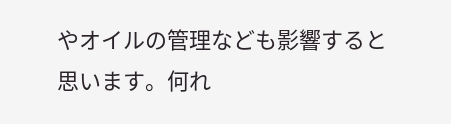やオイルの管理なども影響すると思います。何れ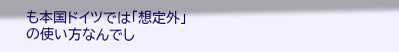も本国ドイツでは「想定外」の使い方なんでし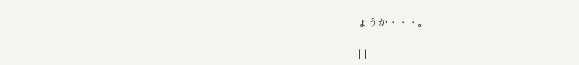ょうか・・・。

| |